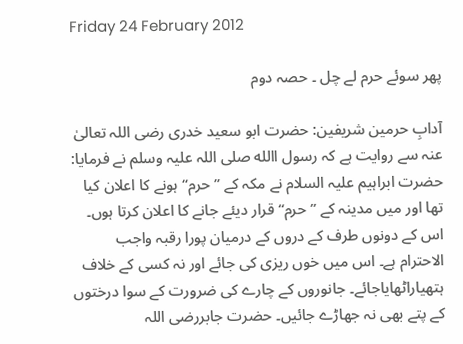Friday 24 February 2012

پھر سوئے حرم لے چل ۔ حصہ دوم

آدابِ حرمین شریفین: حضرت ابو سعید خدری رضی اللہ تعالیٰ عنہ سے روایت ہے کہ رسول االله صلی اللہ علیہ وسلم نے فرمایا: حضرت ابراہیم علیہ السلام نے مکہ کے ”حرم“ ہونے کا اعلان کیا تھا اور میں مدینہ کے ”حرم“ قرار دیئے جانے کا اعلان کرتا ہوں۔ اس کے دونوں طرف کے دروں کے درمیان پورا رقبہ واجب الاحترام ہے۔ اس میں خوں ریزی کی جائے اور نہ کسی کے خلاف ہتھیاراٹھایاجائے۔ جانوروں کے چارے کی ضرورت کے سوا درختوں کے پتے بھی نہ جھاڑے جائیں۔ حضرت جابررضی اللہ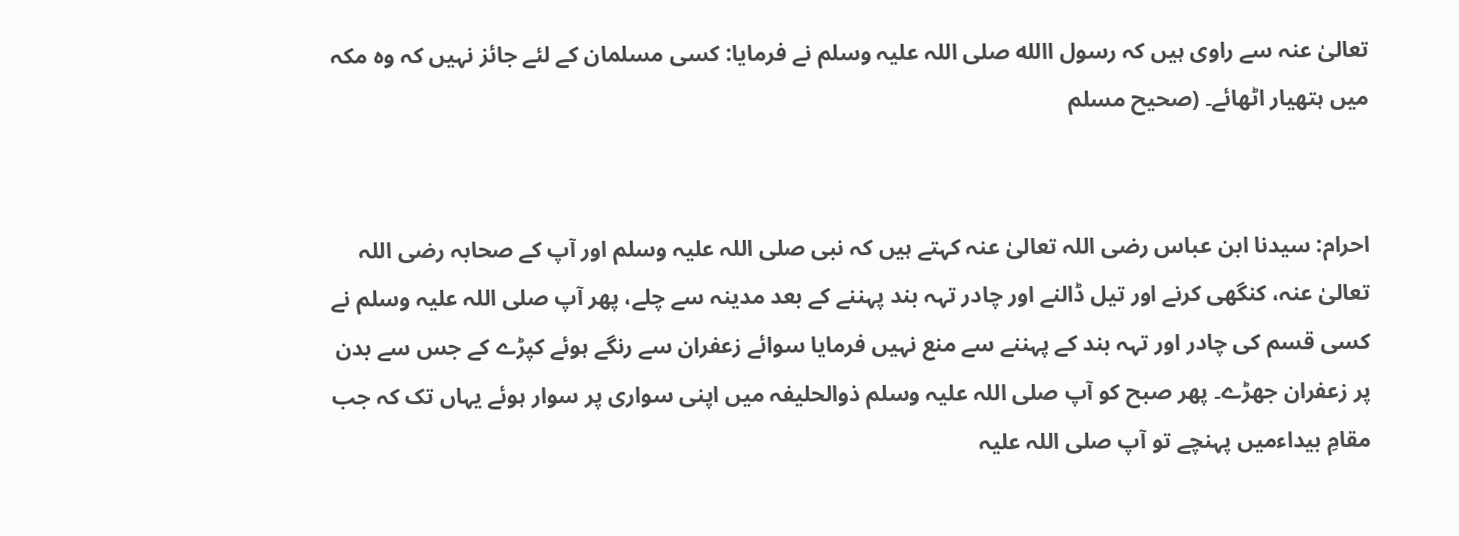تعالیٰ عنہ سے راوی ہیں کہ رسول االله صلی اللہ علیہ وسلم نے فرمایا: کسی مسلمان کے لئے جائز نہیں کہ وہ مکہ میں ہتھیار اٹھائے۔ (صحیح مسلم


احرام: سیدنا ابن عباس رضی اللہ تعالیٰ عنہ کہتے ہیں کہ نبی صلی اللہ علیہ وسلم اور آپ کے صحابہ رضی اللہ تعالیٰ عنہ، کنگھی کرنے اور تیل ڈالنے اور چادر تہہ بند پہننے کے بعد مدینہ سے چلے، پھر آپ صلی اللہ علیہ وسلم نے کسی قسم کی چادر اور تہہ بند کے پہننے سے منع نہیں فرمایا سوائے زعفران سے رنگے ہوئے کپڑے کے جس سے بدن پر زعفران جھڑے۔ پھر صبح کو آپ صلی اللہ علیہ وسلم ذوالحلیفہ میں اپنی سواری پر سوار ہوئے یہاں تک کہ جب مقامِ بیداءمیں پہنچے تو آپ صلی اللہ علیہ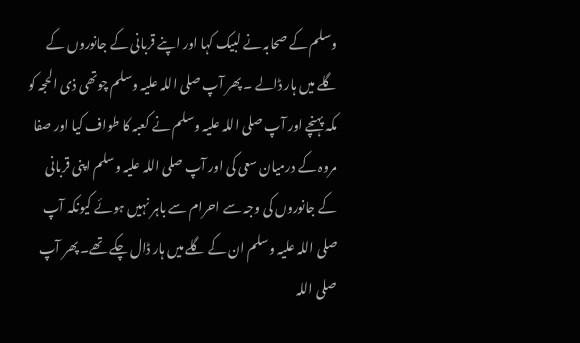وسلم کے صحابہ نے لبیک کہا اور اپنے قربانی کے جانوروں کے گلے میں ہار ڈالے ۔ پھر آپ صلی اللہ علیہ وسلم چوتھی ذی الحجہ کو مکہ پہنچے اور آپ صلی اللہ علیہ وسلم نے کعبہ کا طواف کیا اور صفا مروہ کے درمیان سعی کی اور آپ صلی اللہ علیہ وسلم اپنی قربانی کے جانوروں کی وجہ سے احرام سے باہر نہیں ہوئے کیونکہ آپ صلی اللہ علیہ وسلم ان کے گلے میں ہار ڈال چکے تھے۔ پھر آپ صلی اللہ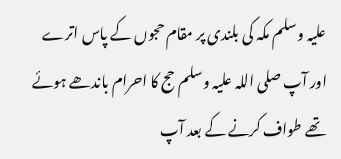علیہ وسلم مکہ کی بلندی پر مقام حجوں کے پاس اترے اور آپ صلی اللہ علیہ وسلم حج کا احرام باندھے ہوئے تھے طواف کرنے کے بعد آپ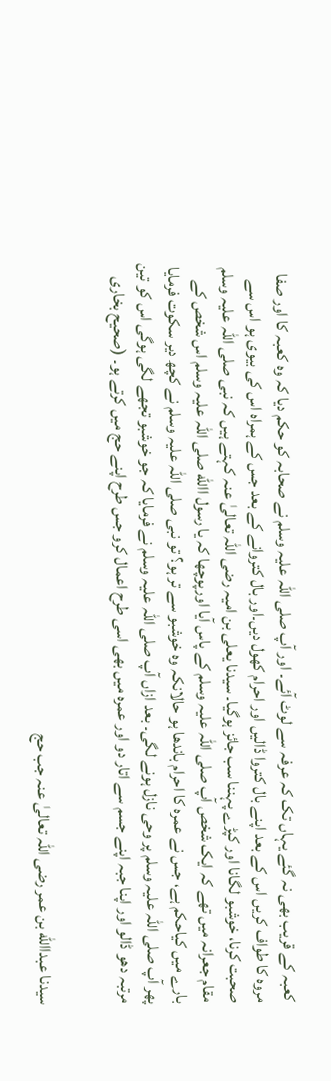کعبہ کے قریب بھی نہ گئے یہاں تک کہ عرفہ سے لوٹ آئے۔ اور آپ صلی اللہ علیہ وسلم نے صحابہ کو حکم دیا کہ وہ کعبہ کا اور صفا مروہ کا طواف کریں اس کے بعد اپنے بال کتروا ڈالیں اور احرام کھول دیں۔اور بال کتروانے کے بعد جس کے ہمراہ اس کی بیوی ہو اس سے صحبت کرنا، خوشبو لگانا اور کپڑے پہننا سب جائز ہوگیا۔ سیدنا یعلی بن امیہ رضی اللہ تعالیٰ عنہ کہتے ہیں کہ نبی صلی اللہ علیہ وسلم مقام جعرانہ میں تھے کہ ایک شخص آپ صلی اللہ علیہ وسلم کے پاس آیا اورپوچھا کہ یا رسول االله صلی اللہ علیہ وسلم اس شخص کے بارے میں کیاحکم ہے، جس نے عمرہ کا احرام باندھا ہو حالانکہ وہ خوشبو سے تر ہو؟ تو نبی صلی اللہ علیہ وسلم نے کچھ دیر سکوت فرمایا پھر آپ صلی اللہ علیہ وسلم پر وحی نازل ہونے لگی۔ بعد ازاں آپ صلی اللہ علیہ وسلم نے فرمایا کہ جو خوشبو تجھے لگی ہوگی اس کو تین مرتبہ دھو ڈالو اور اپنا جبہ اپنے جسم سے اتار دو اور عمرہ میں بھی اسی طرح اعمال کرو جس طرح اپنے حج میں کرتے ہو۔ (صحیح بخاری


سیدنا عبداالله بن عمر رضی اللہ تعالیٰ عنہ جب حج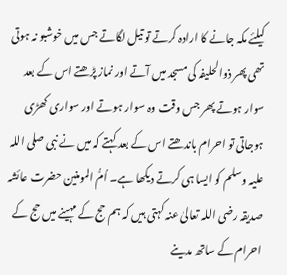کیلئے مکہ جانے کا ارادہ کرتے تو تیل لگاتے جس میں خوشبو نہ ہوتی تھی پھر ذوالحلیفہ کی مسجد میں آتے اور نماز پڑھتے اس کے بعد سوار ہوتے پھر جس وقت وہ سوار ہوتے اور سواری کھڑی ہوجاتی تو احرام باندھتے اس کے بعد کہتے کہ میں نے نبی صلی اللہ علیہ وسلم کو ایسا ہی کرتے دیکھا ہے۔ اُمُّ المومنین حضرت عائشہ صدیقہ رضی اللہ تعالیٰ عنہ کہتی ہیں کہ ہم حج کے مہینے میں حج کے احرام کے ساتھ مدینے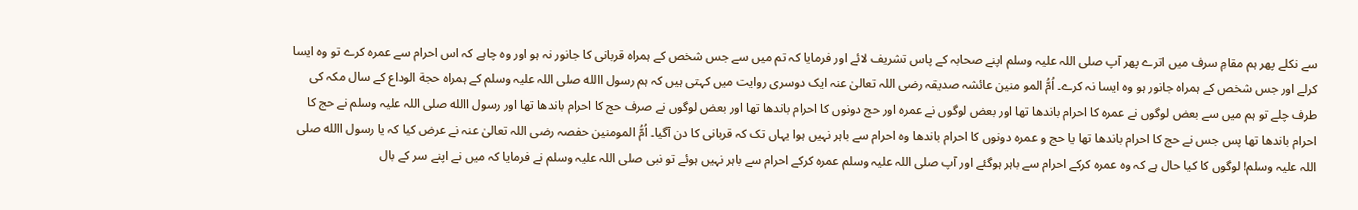سے نکلے پھر ہم مقامِ سرف میں اترے پھر آپ صلی اللہ علیہ وسلم اپنے صحابہ کے پاس تشریف لائے اور فرمایا کہ تم میں سے جس شخص کے ہمراہ قربانی کا جانور نہ ہو اور وہ چاہے کہ اس احرام سے عمرہ کرے تو وہ ایسا کرلے اور جس شخص کے ہمراہ جانور ہو وہ ایسا نہ کرے۔ اُمُّ المو منین عائشہ صدیقہ رضی اللہ تعالیٰ عنہ ایک دوسری روایت میں کہتی ہیں کہ ہم رسول االله صلی اللہ علیہ وسلم کے ہمراہ حجة الوداع کے سال مکہ کی طرف چلے تو ہم میں سے بعض لوگوں نے عمرہ کا احرام باندھا تھا اور بعض لوگوں نے عمرہ اور حج دونوں کا احرام باندھا تھا اور بعض لوگوں نے صرف حج کا احرام باندھا تھا اور رسول االله صلی اللہ علیہ وسلم نے حج کا احرام باندھا تھا پس جس نے حج کا احرام باندھا تھا یا حج و عمرہ دونوں کا احرام باندھا وہ احرام سے باہر نہیں ہوا یہاں تک کہ قربانی کا دن آگیا۔ اُمُّ المومنین حفصہ رضی اللہ تعالیٰ عنہ نے عرض کیا کہ یا رسول االله صلی اللہ علیہ وسلم! لوگوں کا کیا حال ہے کہ وہ عمرہ کرکے احرام سے باہر ہوگئے اور آپ صلی اللہ علیہ وسلم عمرہ کرکے احرام سے باہر نہیں ہوئے تو نبی صلی اللہ علیہ وسلم نے فرمایا کہ میں نے اپنے سر کے بال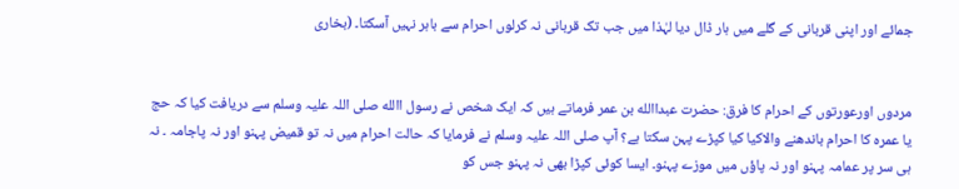جمائے اور اپنی قربانی کے گلے میں ہار ڈال دیا لہٰذا میں جب تک قربانی نہ کرلوں احرام سے باہر نہیں آسکتا۔ (بخاری


مردوں اورعورتوں کے احرام کا فرق: حضرت عبداالله بن عمر فرماتے ہیں کہ ایک شخص نے رسول االله صلی اللہ علیہ وسلم سے دریافت کیا کہ حج یا عمرہ کا احرام باندھنے والاکیا کیا کپڑے پہن سکتا ہے؟ آپ صلی اللہ علیہ وسلم نے فرمایا کہ حالت احرام میں نہ تو قمیض پہنو اور نہ پاجامہ ۔ نہ ہی سر پر عمامہ پہنو اور نہ پاؤں میں موزے پہنو۔ ایسا کوئی کپڑا بھی نہ پہنو جس کو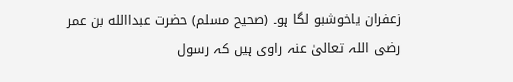زعفران یاخوشبو لگا ہو۔ (صحیح مسلم) حضرت عبداالله بن عمر رضی اللہ تعالیٰ عنہ راوی ہیں کہ رسول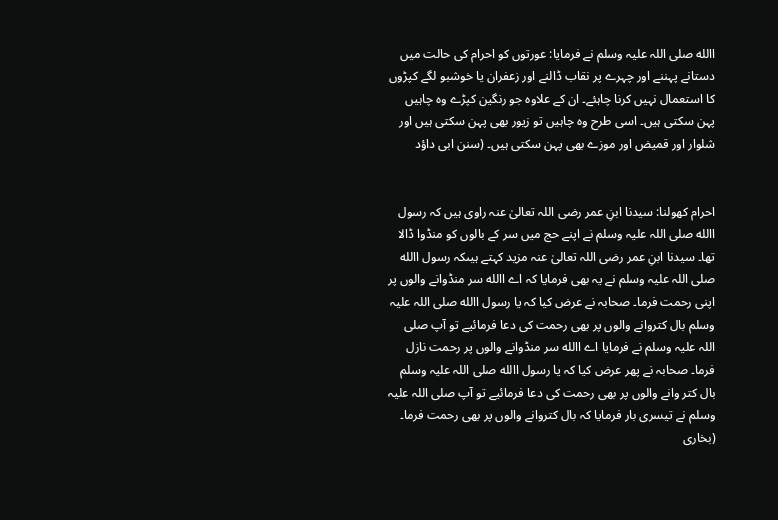االله صلی اللہ علیہ وسلم نے فرمایا: عورتوں کو احرام کی حالت میں دستانے پہننے اور چہرے پر نقاب ڈالنے اور زعفران یا خوشبو لگے کپڑوں کا استعمال نہیں کرنا چاہئے۔ ان کے علاوہ جو رنگین کپڑے وہ چاہیں پہن سکتی ہیں۔ اسی طرح وہ چاہیں تو زیور بھی پہن سکتی ہیں اور شلوار اور قمیض اور موزے بھی پہن سکتی ہیں۔ (سنن ابی داؤد


احرام کھولنا: سیدنا ابنِ عمر رضی اللہ تعالیٰ عنہ راوی ہیں کہ رسول االله صلی اللہ علیہ وسلم نے اپنے حج میں سر کے بالوں کو منڈوا ڈالا تھا۔ سیدنا ابنِ عمر رضی اللہ تعالیٰ عنہ مزید کہتے ہیںکہ رسول االله صلی اللہ علیہ وسلم نے یہ بھی فرمایا کہ اے االله سر منڈوانے والوں پر اپنی رحمت فرما۔ صحابہ نے عرض کیا کہ یا رسول االله صلی اللہ علیہ وسلم بال کتروانے والوں پر بھی رحمت کی دعا فرمائیے تو آپ صلی اللہ علیہ وسلم نے فرمایا اے االله سر منڈوانے والوں پر رحمت نازل فرما۔ صحابہ نے پھر عرض کیا کہ یا رسول االله صلی اللہ علیہ وسلم بال کتر وانے والوں پر بھی رحمت کی دعا فرمائیے تو آپ صلی اللہ علیہ وسلم نے تیسری بار فرمایا کہ بال کتروانے والوں پر بھی رحمت فرما۔ (بخاری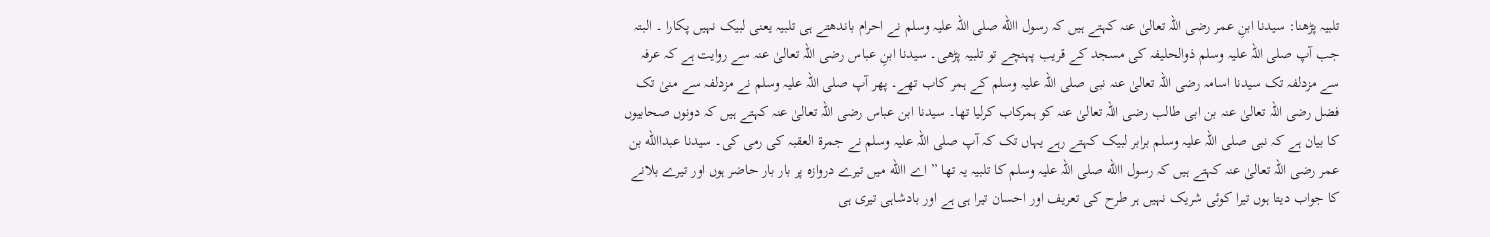تلبیہ پڑھنا: سیدنا ابنِ عمر رضی اللہ تعالیٰ عنہ کہتے ہیں کہ رسول االله صلی اللہ علیہ وسلم نے احرام باندھتے ہی تلبیہ یعنی لبیک نہیں پکارا ۔ البتہ جب آپ صلی اللہ علیہ وسلم ذوالحلیفہ کی مسجد کے قریب پہنچے تو تلبیہ پڑھی۔ سیدنا ابنِ عباس رضی اللہ تعالیٰ عنہ سے روایت ہے کہ عرفہ سے مزدلفہ تک سیدنا اسامہ رضی اللہ تعالیٰ عنہ نبی صلی اللہ علیہ وسلم کے ہمر کاب تھے۔ پھر آپ صلی اللہ علیہ وسلم نے مزدلفہ سے منیٰ تک فضل رضی اللہ تعالیٰ عنہ بن ابی طالب رضی اللہ تعالیٰ عنہ کو ہمرکاب کرلیا تھا۔ سیدنا ابن عباس رضی اللہ تعالیٰ عنہ کہتے ہیں کہ دونوں صحابیوں کا بیان ہے کہ نبی صلی اللہ علیہ وسلم برابر لبیک کہتے رہے یہاں تک کہ آپ صلی اللہ علیہ وسلم نے جمرة العقبہ کی رمی کی۔ سیدنا عبداالله بن عمر رضی اللہ تعالیٰ عنہ کہتے ہیں کہ رسول االله صلی اللہ علیہ وسلم کا تلبیہ یہ تھا ” اے االله میں تیرے دروازہ پر بار بار حاضر ہوں اور تیرے بلانے کا جواب دیتا ہوں تیرا کوئی شریک نہیں ہر طرح کی تعریف اور احسان تیرا ہی ہے اور بادشاہی تیری ہی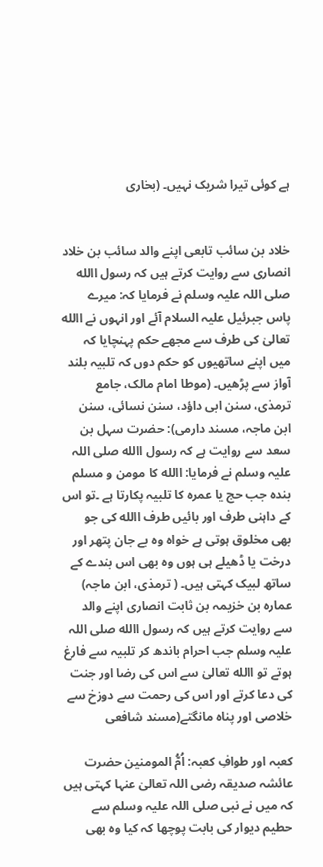ہے کوئی تیرا شریک نہیں۔ (بخاری


خلاد بن سائب تابعی اپنے والد سائب بن خلاد انصاری سے روایت کرتے ہیں کہ رسول االله صلی اللہ علیہ وسلم نے فرمایا کہ: میرے پاس جبرئیل علیہ السلام آئے اور انہوں نے االله تعالیٰ کی طرف سے مجھے حکم پہنچایا کہ میں اپنے ساتھیوں کو حکم دوں کہ تلبیہ بلند آواز سے پڑھیں۔ (موطا امام مالک، جامع ترمذی، سنن ابی داؤد، سنن نسائی، سنن ابن ماجہ، مسند دارمی): حضرت سہل بن سعد سے روایت ہے کہ رسول االله صلی اللہ علیہ وسلم نے فرمایا: االله کا مومن و مسلم بندہ جب حج یا عمرہ کا تلبیہ پکارتا ہے ۔تو اس کے داہنی طرف اور بائیں طرف االله کی جو بھی مخلوق ہوتی ہے خواہ وہ بے جان پتھر اور درخت یا ڈھیلے ہی ہوں وہ بھی اس بندے کے ساتھ لبیک کہتی ہیں۔ ( ترمذی، ابن ماجہ) عمارہ بن خزیمہ بن ثابت انصاری اپنے والد سے روایت کرتے ہیں کہ رسول االله صلی اللہ علیہ وسلم جب احرام باندھ کر تلبیہ سے فارغ ہوتے تو االله تعالیٰ سے اس کی رضا اور جنت کی دعا کرتے اور اس کی رحمت سے دوزخ سے خلاصی اور پناہ مانگتے(مسند شافعی

کعبہ اور طوافِ کعبہ: اُمُّ المومنین حضرت عائشہ صدیقہ رضی اللہ تعالیٰ عنہا کہتی ہیں کہ میں نے نبی صلی اللہ علیہ وسلم سے حطیم دیوار کی بابت پوچھا کہ کیا وہ بھی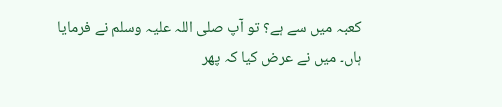کعبہ میں سے ہے؟ تو آپ صلی اللہ علیہ وسلم نے فرمایا ہاں۔ میں نے عرض کیا کہ پھر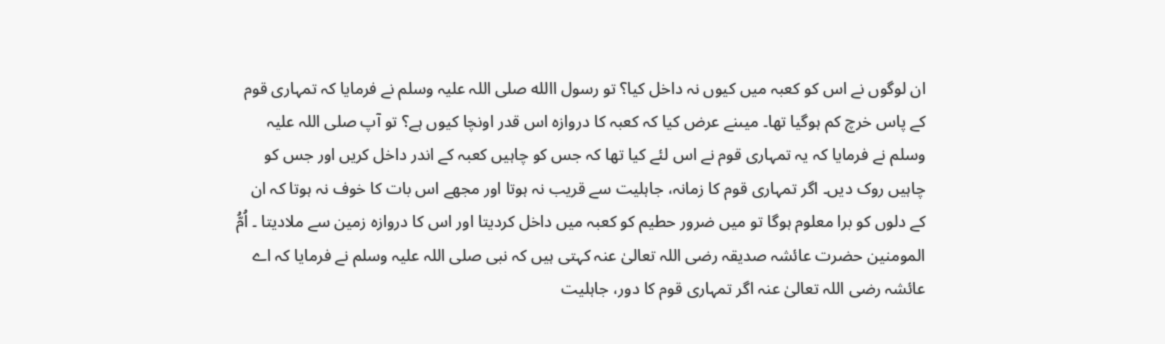ان لوگوں نے اس کو کعبہ میں کیوں نہ داخل کیا؟ تو رسول االله صلی اللہ علیہ وسلم نے فرمایا کہ تمہاری قوم کے پاس خرچ کم ہوگیا تھا۔ میںنے عرض کیا کہ کعبہ کا دروازہ اس قدر اونچا کیوں ہے؟ تو آپ صلی اللہ علیہ وسلم نے فرمایا کہ یہ تمہاری قوم نے اس لئے کیا تھا کہ جس کو چاہیں کعبہ کے اندر داخل کریں اور جس کو چاہیں روک دیں۔ اگر تمہاری قوم کا زمانہ، جاہلیت سے قریب نہ ہوتا اور مجھے اس بات کا خوف نہ ہوتا کہ ان کے دلوں کو برا معلوم ہوگا تو میں ضرور حطیم کو کعبہ میں داخل کردیتا اور اس کا دروازہ زمین سے ملادیتا ۔ اُمُّ المومنین حضرت عائشہ صدیقہ رضی اللہ تعالیٰ عنہ کہتی ہیں کہ نبی صلی اللہ علیہ وسلم نے فرمایا کہ اے عائشہ رضی اللہ تعالیٰ عنہ اگر تمہاری قوم کا دور، جاہلیت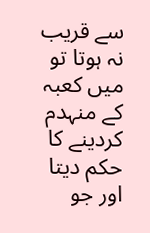سے قریب نہ ہوتا تو میں کعبہ کے منہدم کردینے کا حکم دیتا اور جو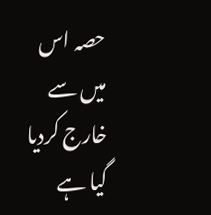حصہ اس میں سے خارج کردیا گیا ہے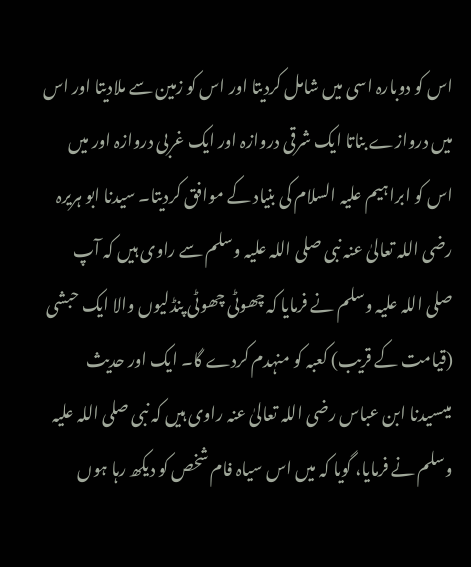اس کو دوبارہ اسی میں شامل کردیتا اور اس کو زمین سے ملادیتا اور اس میں دروازے بناتا ایک شرقی دروازہ اور ایک غربی دروازہ اور میں اس کو ابراہیم علیہ السلام کی بنیاد کے موافق کردیتا۔ سیدنا ابو ہریرہ رضی اللہ تعالیٰ عنہ نبی صلی اللہ علیہ وسلم سے راوی ہیں کہ آپ صلی اللہ علیہ وسلم نے فرمایا کہ چھوٹی چھوٹی پنڈلیوں والا ایک حبشی (قیامت کے قریب) کعبہ کو منہدم کردے گا۔ ایک اور حدیث میںسیدنا ابن عباس رضی اللہ تعالیٰ عنہ راوی ہیں کہ نبی صلی اللہ علیہ وسلم نے فرمایا، گویا کہ میں اس سیاہ فام شخص کو دیکھ رہا ہوں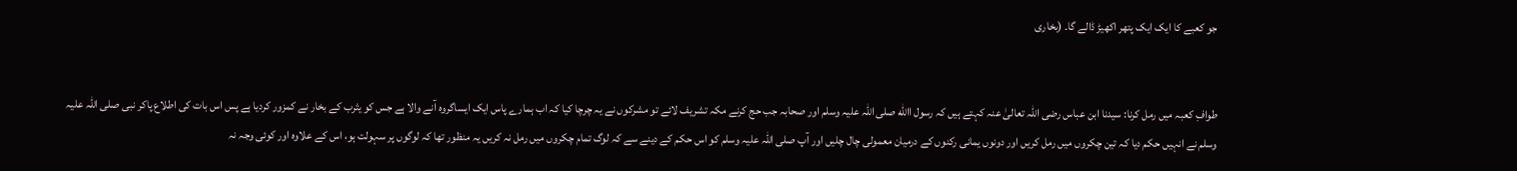جو کعبے کا ایک ایک پتھر اکھیڑ ڈالے گا۔ (بخاری


طوافِ کعبہ میں رمل کرنا: سیدنا ابن عباس رضی اللہ تعالیٰ عنہ کہتے ہیں کہ رسول االله صلی اللہ علیہ وسلم اور صحابہ جب حج کرنے مکہ تشریف لائے تو مشرکوں نے یہ چرچا کیا کہ اب ہمارے پاس ایک ایساگروہ آنے والا ہے جس کو یثرب کے بخار نے کمزور کردیا ہے پس اس بات کی اطلاع پاکر نبی صلی اللہ علیہ وسلم نے انہیں حکم دیا کہ تین چکروں میں رمل کریں اور دونوں یمانی رکنوں کے درمیان معمولی چال چلیں اور آپ صلی اللہ علیہ وسلم کو اس حکم کے دینے سے کہ لوگ تمام چکروں میں رمل نہ کریں یہ منظور تھا کہ لوگوں پر سہولت ہو، اس کے علاوہ اور کوئی وجہ نہ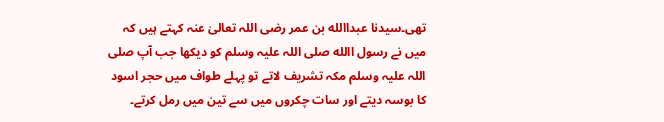تھی۔سیدنا عبداالله بن عمر رضی اللہ تعالیٰ عنہ کہتے ہیں کہ میں نے رسول االله صلی اللہ علیہ وسلم کو دیکھا جب آپ صلی اللہ علیہ وسلم مکہ تشریف لاتے تو پہلے طواف میں حجر اسود کا بوسہ دیتے اور سات چکروں میں سے تین میں رمل کرتے۔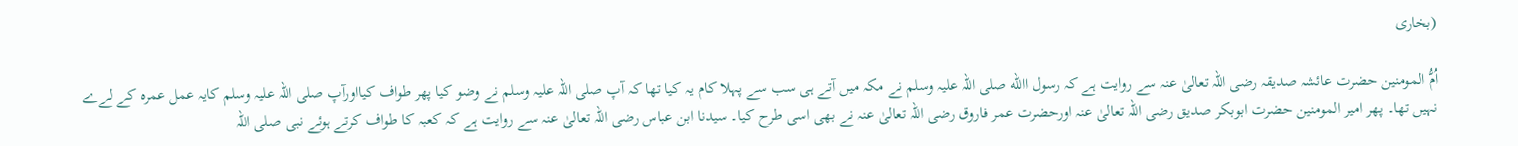(بخاری

اُمُّ المومنین حضرت عائشہ صدیقہ رضی اللہ تعالیٰ عنہ سے روایت ہے کہ رسول االله صلی اللہ علیہ وسلم نے مکہ میں آتے ہی سب سے پہلا کام یہ کیا تھا کہ آپ صلی اللہ علیہ وسلم نے وضو کیا پھر طواف کیااورآپ صلی اللہ علیہ وسلم کایہ عمل عمرہ کے لےے نہیں تھا۔ پھر امیر المومنین حضرت ابوبکر صدیق رضی اللہ تعالیٰ عنہ اورحضرت عمر فاروق رضی اللہ تعالیٰ عنہ نے بھی اسی طرح کیا۔ سیدنا ابن عباس رضی اللہ تعالیٰ عنہ سے روایت ہے کہ کعبہ کا طواف کرتے ہوئے نبی صلی اللہ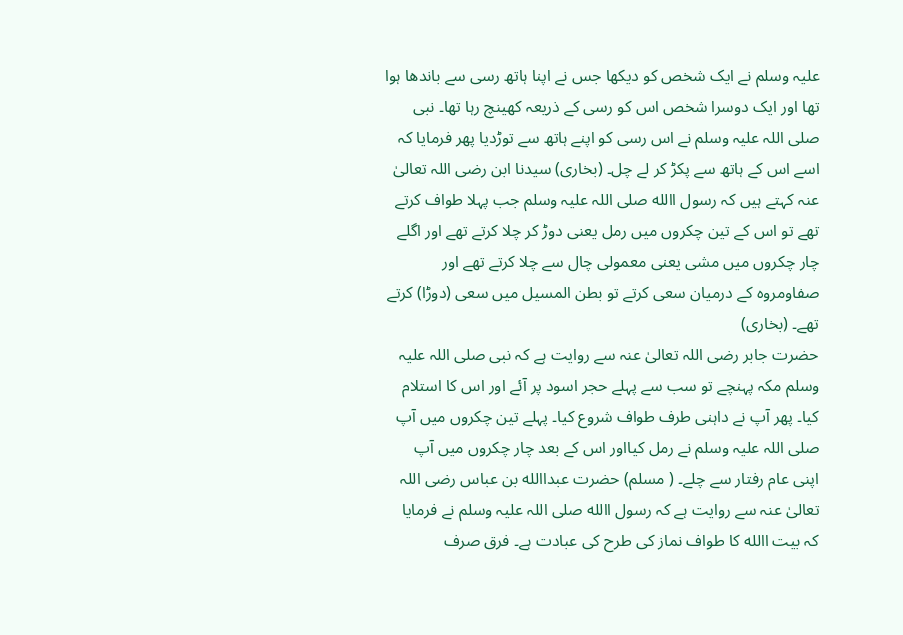علیہ وسلم نے ایک شخص کو دیکھا جس نے اپنا ہاتھ رسی سے باندھا ہوا تھا اور ایک دوسرا شخص اس کو رسی کے ذریعہ کھینچ رہا تھا۔ نبی صلی اللہ علیہ وسلم نے اس رسی کو اپنے ہاتھ سے توڑدیا پھر فرمایا کہ اسے اس کے ہاتھ سے پکڑ کر لے چل۔ (بخاری) سیدنا ابن رضی اللہ تعالیٰ عنہ کہتے ہیں کہ رسول االله صلی اللہ علیہ وسلم جب پہلا طواف کرتے تھے تو اس کے تین چکروں میں رمل یعنی دوڑ کر چلا کرتے تھے اور اگلے چار چکروں میں مشی یعنی معمولی چال سے چلا کرتے تھے اور صفاومروہ کے درمیان سعی کرتے تو بطن المسیل میں سعی (دوڑا) کرتے تھے۔ (بخاری)
حضرت جابر رضی اللہ تعالیٰ عنہ سے روایت ہے کہ نبی صلی اللہ علیہ وسلم مکہ پہنچے تو سب سے پہلے حجر اسود پر آئے اور اس کا استلام کیا۔ پھر آپ نے داہنی طرف طواف شروع کیا۔ پہلے تین چکروں میں آپ صلی اللہ علیہ وسلم نے رمل کیااور اس کے بعد چار چکروں میں آپ اپنی عام رفتار سے چلے۔ ( مسلم) حضرت عبداالله بن عباس رضی اللہ تعالیٰ عنہ سے روایت ہے کہ رسول االله صلی اللہ علیہ وسلم نے فرمایا کہ بیت االله کا طواف نماز کی طرح کی عبادت ہے۔ فرق صرف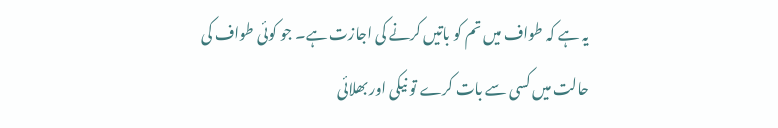یہ ہے کہ طواف میں تم کو باتیں کرنے کی اجازت ہے۔ جو کوئی طواف کی حالت میں کسی سے بات کرے تو نیکی اور بھلائی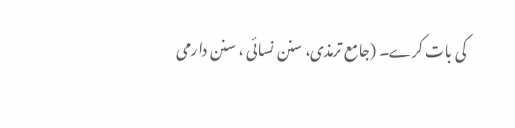کی بات کرے۔ (جامع ترمذی، سنن نسائی ، سنن دارمی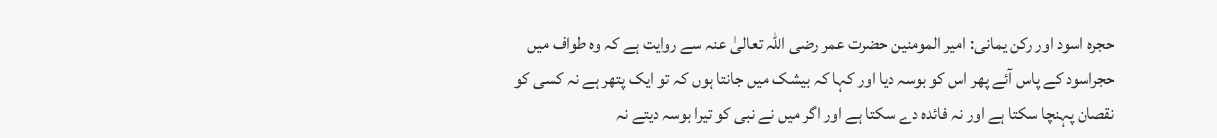حجرہ اسود اور رکن یمانی: امیر المومنین حضرت عمر رضی اللہ تعالیٰ عنہ سے روایت ہے کہ وہ طواف میں حجراسود کے پاس آئے پھر اس کو بوسہ دیا اور کہا کہ بیشک میں جانتا ہوں کہ تو ایک پتھر ہے نہ کسی کو نقصان پہنچا سکتا ہے اور نہ فائدہ دے سکتا ہے اور اگر میں نے نبی کو تیرا بوسہ دیتے نہ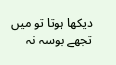دیکھا ہوتا تو میں تجھے بوسہ نہ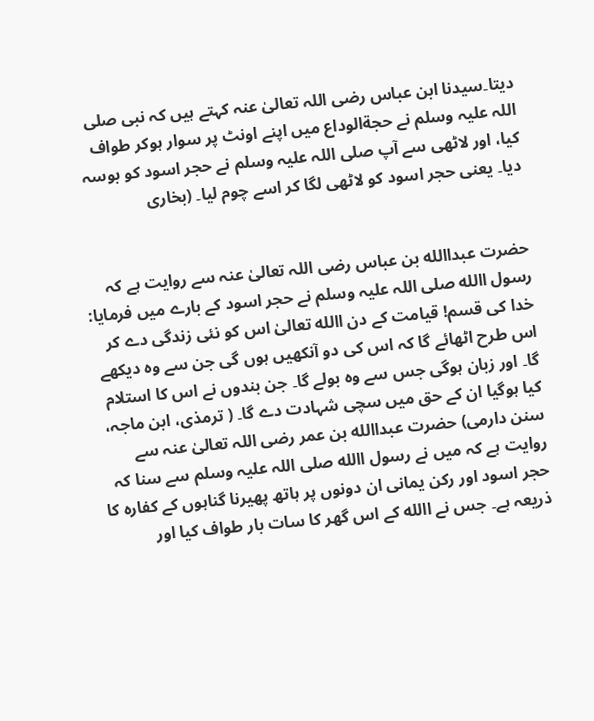دیتا۔سیدنا ابن عباس رضی اللہ تعالیٰ عنہ کہتے ہیں کہ نبی صلی اللہ علیہ وسلم نے حجةالوداع میں اپنے اونٹ پر سوار ہوکر طواف کیا، اور لاٹھی سے آپ صلی اللہ علیہ وسلم نے حجر اسود کو بوسہ دیا۔ یعنی حجر اسود کو لاٹھی لگا کر اسے چوم لیا۔ (بخاری


حضرت عبداالله بن عباس رضی اللہ تعالیٰ عنہ سے روایت ہے کہ رسول االله صلی اللہ علیہ وسلم نے حجر اسود کے بارے میں فرمایا: خدا کی قسم! قیامت کے دن االله تعالیٰ اس کو نئی زندگی دے کر اس طرح اٹھائے گا کہ اس کی دو آنکھیں ہوں گی جن سے وہ دیکھے گا۔ اور زبان ہوگی جس سے وہ بولے گا۔ جن بندوں نے اس کا استلام کیا ہوگیا ان کے حق میں سچی شہادت دے گا۔ ( ترمذی، ابن ماجہ، سنن دارمی) حضرت عبداالله بن عمر رضی اللہ تعالیٰ عنہ سے روایت ہے کہ میں نے رسول االله صلی اللہ علیہ وسلم سے سنا کہ حجر اسود اور رکن یمانی ان دونوں پر ہاتھ پھیرنا گناہوں کے کفارہ کا ذریعہ ہے۔ جس نے االله کے اس گھر کا سات بار طواف کیا اور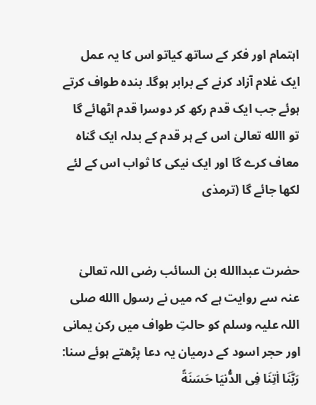اہتمام اور فکر کے ساتھ کیاتو اس کا یہ عمل ایک غلام آزاد کرنے کے برابر ہوگا۔ بندہ طواف کرتے ہوئے جب ایک قدم رکھ کر دوسرا قدم اٹھائے گا تو االله تعالیٰ اس کے ہر قدم کے بدلہ ایک گناہ معاف کرے گا اور ایک نیکی کا ثواب اس کے لئے لکھا جائے گا (ترمذی


حضرت عبداالله بن السائب رضی اللہ تعالیٰ عنہ سے روایت ہے کہ میں نے رسول االله صلی اللہ علیہ وسلم کو حالتِ طواف میں رکن یمانی اور حجر اسود کے درمیان یہ دعا پڑھتے ہوئے سنا: رَبَّنَا اٰتِنَا فِی الدُّنیَا حَسَنَةً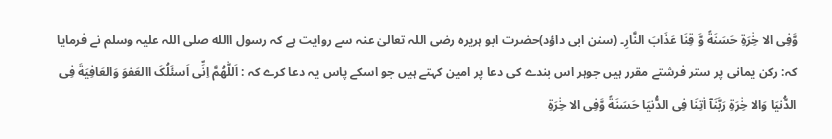وَّفِی الا خِٰرَةِ حَسَنَةً وَّ قِنَا عَذَابَ النَّارِ۔ (سنن ابی داؤد)حضرت ابو ہریرہ رضی اللہ تعالیٰ عنہ سے روایت ہے کہ رسول االله صلی اللہ علیہ وسلم نے فرمایا کہ: رکن یمانی پر ستر فرشتے مقرر ہیں جوہر اس بندے کی دعا پر امین کہتے ہیں جو اسکے پاس یہ دعا کرے کہ : اَللّٰھُمَّ اِنِّی اَسئَلُکَ االعَفوَ وَالعَافِیَةَ فِی الدُّنیَا وَالا خِٰرَةِ رَبَّنَآ اٰتِنَا فِی الدُّنیَا حَسَنَةً وَّفِی الا خِٰرَةِ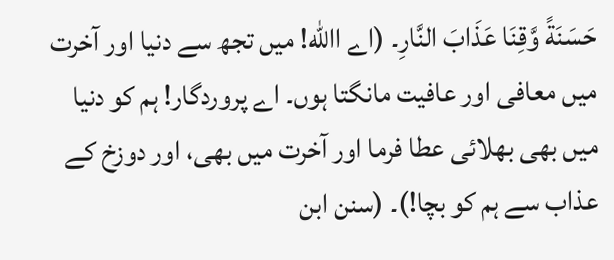حَسَنَةً وَّقِنَا عَذَابَ النَّارِ۔ (اے االله! میں تجھ سے دنیا اور آخرت میں معافی اور عافیت مانگتا ہوں۔ اے پروردگار! ہم کو دنیا میں بھی بھلائی عطا فرما اور آخرت میں بھی، اور دوزخ کے عذاب سے ہم کو بچا!)۔ (سنن ابن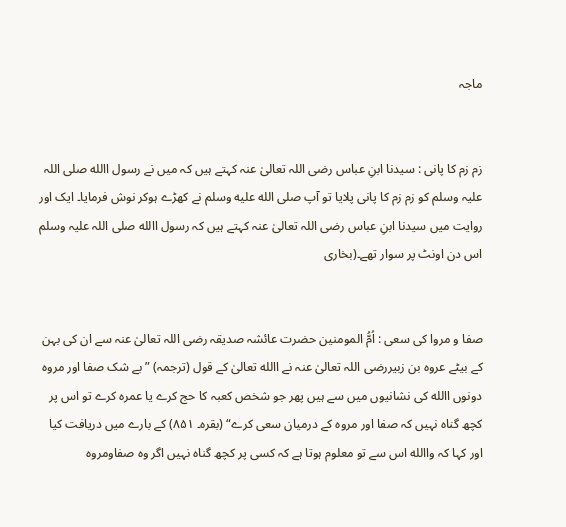ماجہ


زم زم کا پانی : سیدنا ابنِ عباس رضی اللہ تعالیٰ عنہ کہتے ہیں کہ میں نے رسول االله صلی اللہ علیہ وسلم کو زم زم کا پانی پلایا تو آپ صلى الله عليه وسلم نے کھڑے ہوکر نوش فرمایا۔ ایک اور روایت میں سیدنا ابنِ عباس رضی اللہ تعالیٰ عنہ کہتے ہیں کہ رسول االله صلی اللہ علیہ وسلم اس دن اونٹ پر سوار تھے۔(بخاری


صفا و مروا کی سعی : اُمُّ المومنین حضرت عائشہ صدیقہ رضی اللہ تعالیٰ عنہ سے ان کی بہن کے بیٹے عروہ بن زبیررضی اللہ تعالیٰ عنہ نے االله تعالیٰ کے قول (ترجمہ) ”بے شک صفا اور مروہ دونوں االله کی نشانیوں میں سے ہیں پھر جو شخص کعبہ کا حج کرے یا عمرہ کرے تو اس پر کچھ گناہ نہیں کہ صفا اور مروہ کے درمیان سعی کرے“ (بقرہ۔ ۸۵۱) کے بارے میں دریافت کیا اور کہا کہ واالله اس سے تو معلوم ہوتا ہے کہ کسی پر کچھ گناہ نہیں اگر وہ صفاومروہ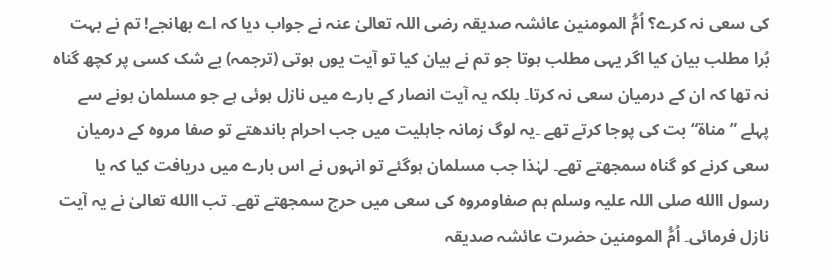کی سعی نہ کرے؟ اُمُّ المومنین عائشہ صدیقہ رضی اللہ تعالیٰ عنہ نے جواب دیا کہ اے بھانجے! تم نے بہت بُرا مطلب بیان کیا اگر یہی مطلب ہوتا جو تم نے بیان کیا تو آیت یوں ہوتی (ترجمہ) بے شک کسی پر کچھ گناہ نہ تھا کہ ان کے درمیان سعی نہ کرتا۔ بلکہ یہ آیت انصار کے بارے میں نازل ہوئی ہے جو مسلمان ہونے سے پہلے ”مناة“ بت کی پوجا کرتے تھے ۔یہ لوگ زمانہ جاہلیت میں جب احرام باندھتے تو صفا مروہ کے درمیان سعی کرنے کو گناہ سمجھتے تھے۔ لہٰذا جب مسلمان ہوگئے تو انہوں نے اس بارے میں دریافت کیا کہ یا رسول االله صلی اللہ علیہ وسلم ہم صفاومروہ کی سعی میں حرج سمجھتے تھے۔ تب االله تعالیٰ نے یہ آیت نازل فرمائی۔ اُمُّ المومنین حضرت عائشہ صدیقہ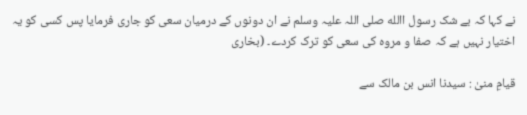نے کہا کہ بے شک رسول االله صلی اللہ علیہ وسلم نے ان دونوں کے درمیان سعی کو جاری فرمایا پس کسی کو یہ اختیار نہیں ہے کہ صفا و مروہ کی سعی کو ترک کردے۔ (بخاری

قیامِ منیٰ : سیدنا انس بن مالک سے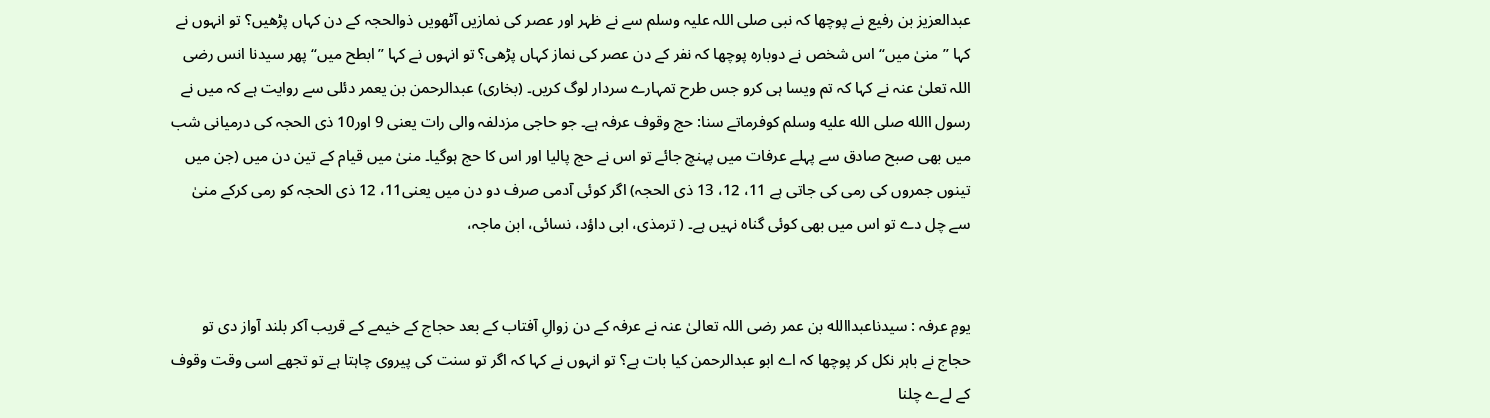عبدالعزیز بن رفیع نے پوچھا کہ نبی صلی اللہ علیہ وسلم سے نے ظہر اور عصر کی نمازیں آٹھویں ذوالحجہ کے دن کہاں پڑھیں؟ تو انہوں نے کہا ”منیٰ میں“ اس شخص نے دوبارہ پوچھا کہ نفر کے دن عصر کی نماز کہاں پڑھی؟ تو انہوں نے کہا ”ابطح میں“ پھر سیدنا انس رضی اللہ تعلیٰ عنہ نے کہا کہ تم ویسا ہی کرو جس طرح تمہارے سردار لوگ کریں۔ (بخاری) عبدالرحمن بن یعمر دئلی سے روایت ہے کہ میں نے رسول االله صلى الله عليه وسلم کوفرماتے سنا: حج وقوف عرفہ ہے۔ جو حاجی مزدلفہ والی رات یعنی 9 اور10 ذی الحجہ کی درمیانی شب میں بھی صبح صادق سے پہلے عرفات میں پہنچ جائے تو اس نے حج پالیا اور اس کا حج ہوگیا۔ منیٰ میں قیام کے تین دن میں (جن میں تینوں جمروں کی رمی کی جاتی ہے 11، 12، 13 ذی الحجہ) اگر کوئی آدمی صرف دو دن میں یعنی11، 12 ذی الحجہ کو رمی کرکے منیٰ سے چل دے تو اس میں بھی کوئی گناہ نہیں ہے۔ ( ترمذی، ابی داؤد، نسائی، ابن ماجہ،


یومِ عرفہ : سیدناعبداالله بن عمر رضی اللہ تعالیٰ عنہ نے عرفہ کے دن زوالِ آفتاب کے بعد حجاج کے خیمے کے قریب آکر بلند آواز دی تو حجاج نے باہر نکل کر پوچھا کہ اے ابو عبدالرحمن کیا بات ہے؟ تو انہوں نے کہا کہ اگر تو سنت کی پیروی چاہتا ہے تو تجھے اسی وقت وقوف کے لےے چلنا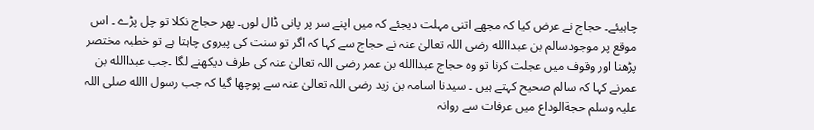چاہیئے۔ حجاج نے عرض کیا کہ مجھے اتنی مہلت دیجئے کہ میں اپنے سر پر پانی ڈال لوں۔ پھر حجاج نکلا تو چل پڑے ۔ اس موقع پر موجودسالم بن عبداالله رضی اللہ تعالیٰ عنہ نے حجاج سے کہا کہ اگر تو سنت کی پیروی چاہتا ہے تو خطبہ مختصر پڑھنا اور وقوف میں عجلت کرنا تو وہ حجاج عبداالله بن عمر رضی اللہ تعالیٰ عنہ کی طرف دیکھنے لگا ۔جب عبداالله بن عمرنے کہا کہ سالم صحیح کہتے ہیں ۔ سیدنا اسامہ بن زید رضی اللہ تعالیٰ عنہ سے پوچھا گیا کہ جب رسول االله صلی اللہ علیہ وسلم حجةالوداع میں عرفات سے روانہ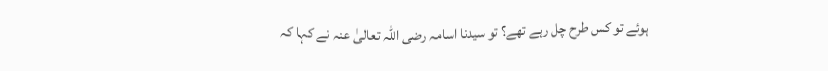ہوئے تو کس طرح چل رہے تھے؟ تو سیدنا اسامہ رضی اللہ تعالیٰ عنہ نے کہا کہ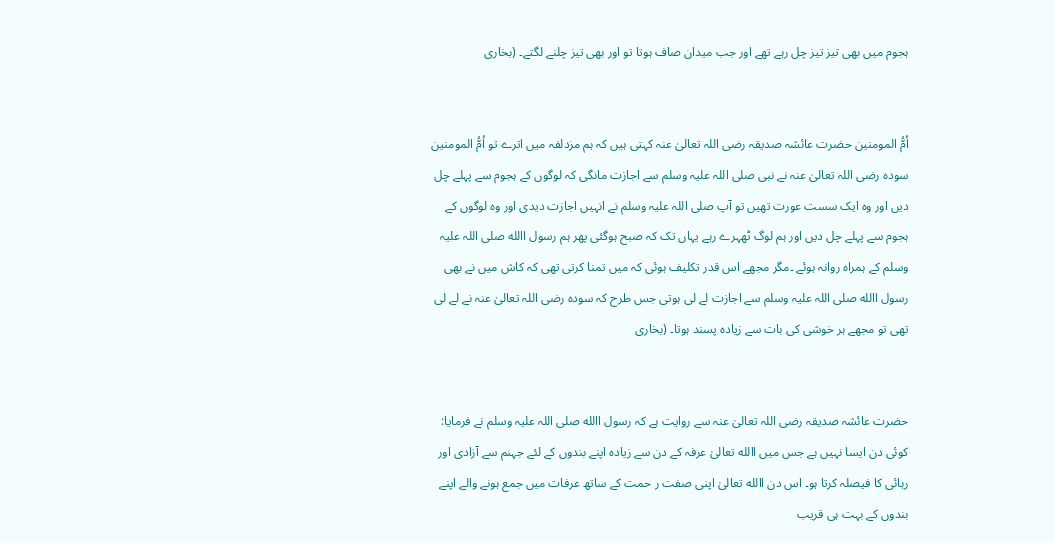ہجوم میں بھی تیز تیز چل رہے تھے اور جب میدان صاف ہوتا تو اور بھی تیز چلنے لگتے۔ (بخاری


اُمُّ المومنین حضرت عائشہ صدیقہ رضی اللہ تعالیٰ عنہ کہتی ہیں کہ ہم مزدلفہ میں اترے تو اُمُّ المومنین سودہ رضی اللہ تعالیٰ عنہ نے نبی صلی اللہ علیہ وسلم سے اجازت مانگی کہ لوگوں کے ہجوم سے پہلے چل دیں اور وہ ایک سست عورت تھیں تو آپ صلی اللہ علیہ وسلم نے انہیں اجازت دیدی اور وہ لوگوں کے ہجوم سے پہلے چل دیں اور ہم لوگ ٹھہرے رہے یہاں تک کہ صبح ہوگئی پھر ہم رسول االله صلی اللہ علیہ وسلم کے ہمراہ روانہ ہوئے ۔مگر مجھے اس قدر تکلیف ہوئی کہ میں تمنا کرتی تھی کہ کاش میں نے بھی رسول االله صلی اللہ علیہ وسلم سے اجازت لے لی ہوتی جس طرح کہ سودہ رضی اللہ تعالیٰ عنہ نے لے لی تھی تو مجھے ہر خوشی کی بات سے زیادہ پسند ہوتا۔ (بخاری


حضرت عائشہ صدیقہ رضی اللہ تعالیٰ عنہ سے روایت ہے کہ رسول االله صلی اللہ علیہ وسلم نے فرمایا: کوئی دن ایسا نہیں ہے جس میں االله تعالیٰ عرفہ کے دن سے زیادہ اپنے بندوں کے لئے جہنم سے آزادی اور رہائی کا فیصلہ کرتا ہو۔ اس دن االله تعالیٰ اپنی صفت ر حمت کے ساتھ عرفات میں جمع ہونے والے اپنے بندوں کے بہت ہی قریب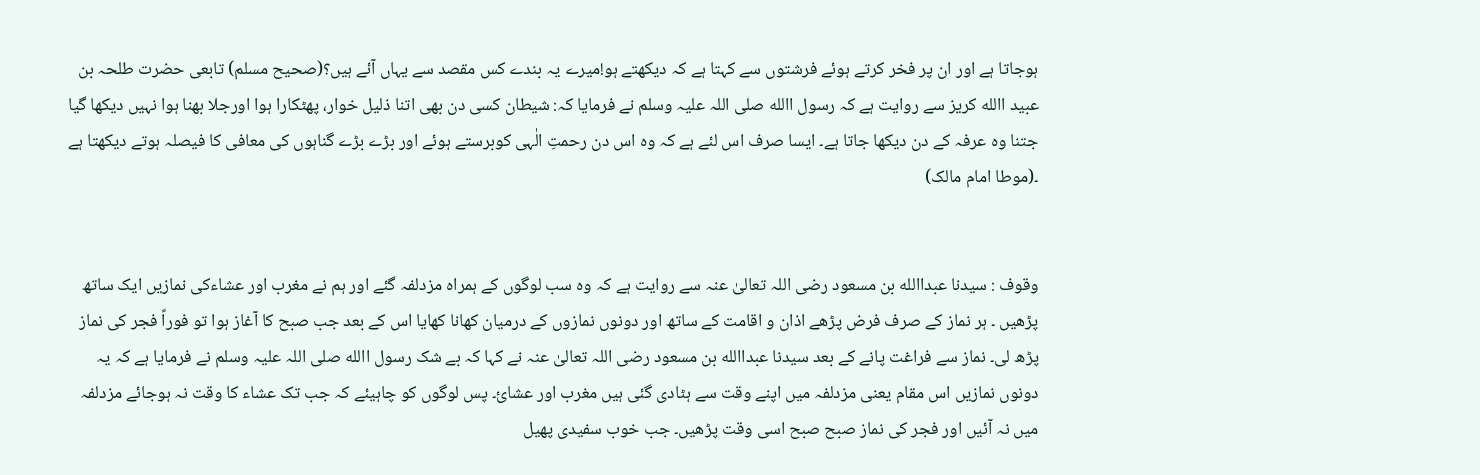ہوجاتا ہے اور ان پر فخر کرتے ہوئے فرشتوں سے کہتا ہے کہ دیکھتے ہو!میرے یہ بندے کس مقصد سے یہاں آئے ہیں؟(صحیح مسلم) تابعی حضرت طلحہ بن عبید االله کریز سے روایت ہے کہ رسول االله صلی اللہ علیہ وسلم نے فرمایا کہ: شیطان کسی دن بھی اتنا ذلیل خوار، پھٹکارا ہوا اورجلا بھنا ہوا نہیں دیکھا گیا جتنا وہ عرفہ کے دن دیکھا جاتا ہے۔ ایسا صرف اس لئے ہے کہ وہ اس دن رحمتِ الٰہی کوبرستے ہوئے اور بڑے بڑے گناہوں کی معافی کا فیصلہ ہوتے دیکھتا ہے ۔(موطا امام مالک)


وقوف : سیدنا عبداالله بن مسعود رضی اللہ تعالیٰ عنہ سے روایت ہے کہ وہ سب لوگوں کے ہمراہ مزدلفہ گئے اور ہم نے مغرب اور عشاءکی نمازیں ایک ساتھ پڑھیں ۔ ہر نماز کے صرف فرض پڑھے اذان و اقامت کے ساتھ اور دونوں نمازوں کے درمیان کھانا کھایا اس کے بعد جب صبح کا آغاز ہوا تو فوراً فجر کی نماز پڑھ لی۔ نماز سے فراغت پانے کے بعد سیدنا عبداالله بن مسعود رضی اللہ تعالیٰ عنہ نے کہا کہ بے شک رسول االله صلی اللہ علیہ وسلم نے فرمایا ہے کہ یہ دونوں نمازیں اس مقام یعنی مزدلفہ میں اپنے وقت سے ہٹادی گئی ہیں مغرب اور عشائ۔ پس لوگوں کو چاہیئے کہ جب تک عشاء کا وقت نہ ہوجائے مزدلفہ میں نہ آئیں اور فجر کی نماز صبح صبح اسی وقت پڑھیں۔ جب خوب سفیدی پھیل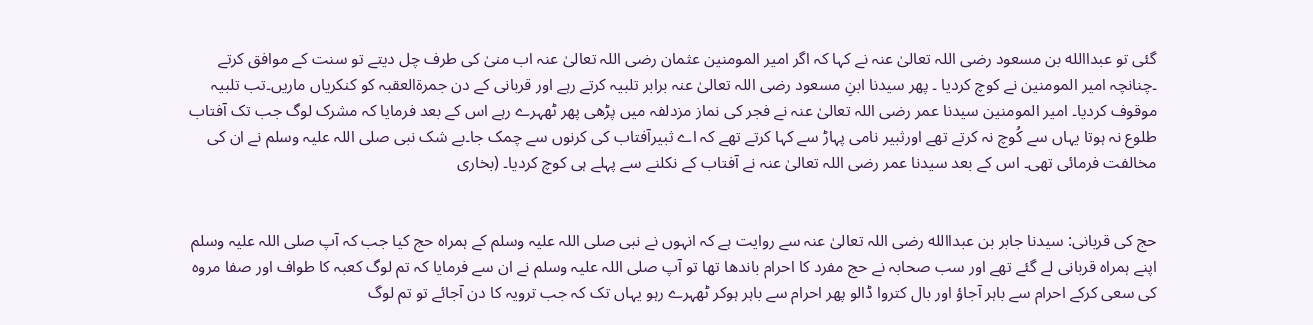گئی تو عبداالله بن مسعود رضی اللہ تعالیٰ عنہ نے کہا کہ اگر امیر المومنین عثمان رضی اللہ تعالیٰ عنہ اب منیٰ کی طرف چل دیتے تو سنت کے موافق کرتے ۔چنانچہ امیر المومنین نے کوچ کردیا ۔ پھر سیدنا ابنِ مسعود رضی اللہ تعالیٰ عنہ برابر تلبیہ کرتے رہے اور قربانی کے دن جمرةالعقبہ کو کنکریاں ماریں۔تب تلبیہ موقوف کردیا۔ امیر المومنین سیدنا عمر رضی اللہ تعالیٰ عنہ نے فجر کی نماز مزدلفہ میں پڑھی پھر ٹھہرے رہے اس کے بعد فرمایا کہ مشرک لوگ جب تک آفتاب طلوع نہ ہوتا یہاں سے کُوچ نہ کرتے تھے اورثبیر نامی پہاڑ سے کہا کرتے تھے کہ اے ثبیرآفتاب کی کرنوں سے چمک جا۔بے شک نبی صلی اللہ علیہ وسلم نے ان کی مخالفت فرمائی تھی۔ اس کے بعد سیدنا عمر رضی اللہ تعالیٰ عنہ نے آفتاب کے نکلنے سے پہلے ہی کوچ کردیا۔ (بخاری


حج کی قربانی: سیدنا جابر بن عبداالله رضی اللہ تعالیٰ عنہ سے روایت ہے کہ انہوں نے نبی صلی اللہ علیہ وسلم کے ہمراہ حج کیا جب کہ آپ صلی اللہ علیہ وسلم اپنے ہمراہ قربانی لے گئے تھے اور سب صحابہ نے حج مفرد کا احرام باندھا تھا تو آپ صلی اللہ علیہ وسلم نے ان سے فرمایا کہ تم لوگ کعبہ کا طواف اور صفا مروہ کی سعی کرکے احرام سے باہر آجاؤ اور بال کتروا ڈالو پھر احرام سے باہر ہوکر ٹھہرے رہو یہاں تک کہ جب ترویہ کا دن آجائے تو تم لوگ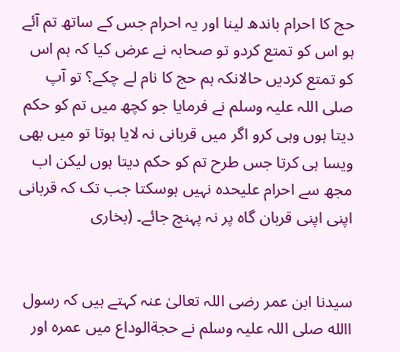حج کا احرام باندھ لینا اور یہ احرام جس کے ساتھ تم آئے ہو اس کو تمتع کردو تو صحابہ نے عرض کیا کہ ہم اس کو تمتع کردیں حالانکہ ہم حج کا نام لے چکے؟ تو آپ صلی اللہ علیہ وسلم نے فرمایا جو کچھ میں تم کو حکم دیتا ہوں وہی کرو اگر میں قربانی نہ لایا ہوتا تو میں بھی ویسا ہی کرتا جس طرح تم کو حکم دیتا ہوں لیکن اب مجھ سے احرام علیحدہ نہیں ہوسکتا جب تک کہ قربانی اپنی اپنی قربان گاہ پر نہ پہنچ جائے۔ (بخاری


سیدنا ابن عمر رضی اللہ تعالیٰ عنہ کہتے ہیں کہ رسول االله صلی اللہ علیہ وسلم نے حجةالوداع میں عمرہ اور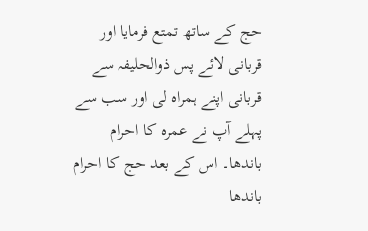حج کے ساتھ تمتع فرمایا اور قربانی لائے پس ذوالحلیفہ سے قربانی اپنے ہمراہ لی اور سب سے پہلے آپ نے عمرہ کا احرام باندھا۔ اس کے بعد حج کا احرام باندھا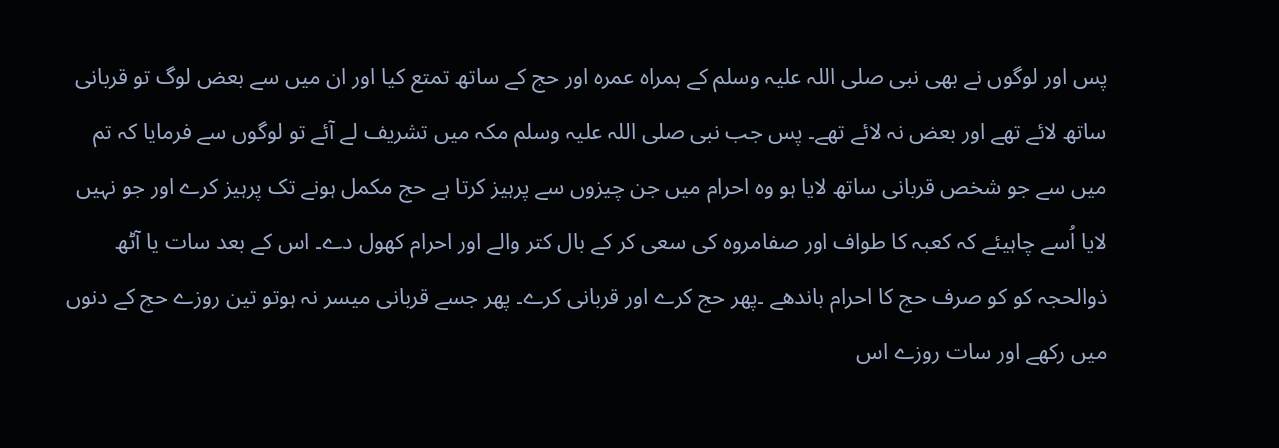پس اور لوگوں نے بھی نبی صلی اللہ علیہ وسلم کے ہمراہ عمرہ اور حج کے ساتھ تمتع کیا اور ان میں سے بعض لوگ تو قربانی ساتھ لائے تھے اور بعض نہ لائے تھے۔ پس جب نبی صلی اللہ علیہ وسلم مکہ میں تشریف لے آئے تو لوگوں سے فرمایا کہ تم میں سے جو شخص قربانی ساتھ لایا ہو وہ احرام میں جن چیزوں سے پرہیز کرتا ہے حج مکمل ہونے تک پرہیز کرے اور جو نہیں لایا اُسے چاہیئے کہ کعبہ کا طواف اور صفامروہ کی سعی کر کے بال کتر والے اور احرام کھول دے۔ اس کے بعد سات یا آٹھ ذوالحجہ کو کو صرف حج کا احرام باندھے ۔پھر حج کرے اور قربانی کرے۔ پھر جسے قربانی میسر نہ ہوتو تین روزے حج کے دنوں میں رکھے اور سات روزے اس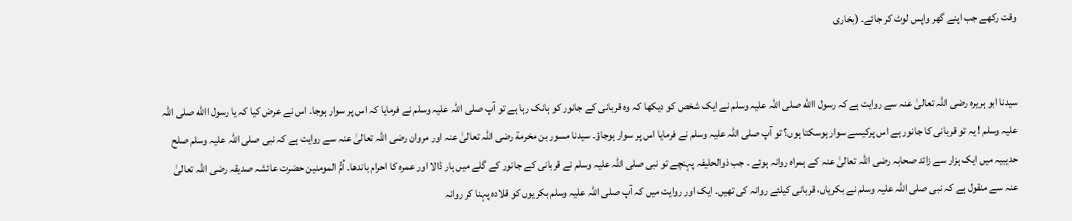وقت رکھے جب اپنے گھر واپس لوٹ کر جائے۔ (بخاری


سیدنا ابو ہریرہ رضی اللہ تعالیٰ عنہ سے روایت ہے کہ رسول االله صلی اللہ علیہ وسلم نے ایک شخص کو دیکھا کہ وہ قربانی کے جانور کو ہانک رہا ہے تو آپ صلی اللہ علیہ وسلم نے فرمایا کہ اس پر سوار ہوجا۔ اس نے عرض کیا کہ یا رسول االله صلی اللہ علیہ وسلم ! یہ تو قربانی کا جانور ہے اس پرکیسے سوار ہوسکتا ہوں؟ تو آپ صلی اللہ علیہ وسلم نے فرمایا اس پر سوار ہوجاؤ۔ سیدنا مسور بن مخرمة رضی اللہ تعالیٰ عنہ اور مروان رضی اللہ تعالیٰ عنہ سے روایت ہے کہ نبی صلی اللہ علیہ وسلم صلح حدیبیہ میں ایک ہزار سے زائد صحابہ رضی اللہ تعالیٰ عنہ کے ہمراہ روانہ ہوئے ۔ جب ذوالحلیفہ پہنچے تو نبی صلی اللہ علیہ وسلم نے قربانی کے جانور کے گلے میں ہار ڈالا اور عمرہ کا احرام باندھا۔ اُمُّ المومنین حضرت عائشہ صدیقہ رضی اللہ تعالیٰ عنہ سے منقول ہے کہ نبی صلی اللہ علیہ وسلم نے بکریاں، قربانی کیلئے روانہ کی تھیں۔ ایک اور روایت میں کہ آپ صلی اللہ علیہ وسلم بکریوں کو قلادہ پہنا کر روانہ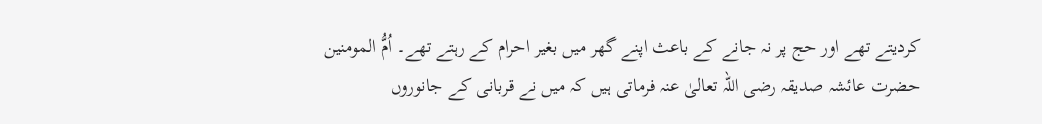کردیتے تھے اور حج پر نہ جانے کے باعث اپنے گھر میں بغیر احرام کے رہتے تھے۔ اُمُّ المومنین حضرت عائشہ صدیقہ رضی اللہ تعالیٰ عنہ فرماتی ہیں کہ میں نے قربانی کے جانوروں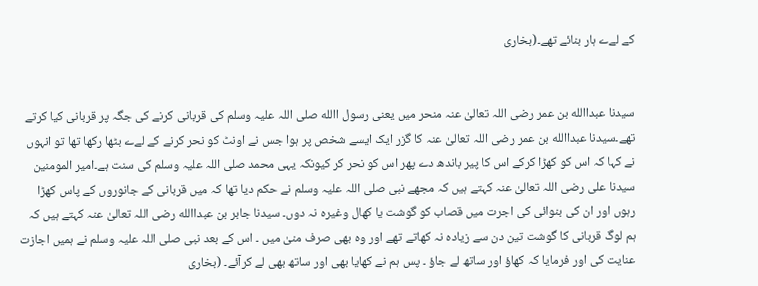کے لےے ہار بنائے تھے۔(بخاری


سیدنا عبداالله بن عمر رضی اللہ تعالیٰ عنہ منحر میں یعنی رسول االله صلی اللہ علیہ وسلم کی قربانی کرنے کی جگہ پر قربانی کیا کرتے تھے۔سیدنا عبداالله بن عمر رضی اللہ تعالیٰ عنہ کا گزر ایک ایسے شخص پر ہوا جس نے اونٹ کو نحر کرنے کے لےے بٹھا رکھا تھا تو انہوں نے کہا کہ اس کو کھڑا کرکے اس کا پیر باندھ دے پھر اس کو نحر کر کیونکہ یہی محمد صلی اللہ علیہ وسلم کی سنت ہے۔امیر المومنین سیدنا علی رضی اللہ تعالیٰ عنہ کہتے ہیں کہ مجھے نبی صلی اللہ علیہ وسلم نے حکم دیا تھا کہ میں قربانی کے جانوروں کے پاس کھڑا رہوں اور ان کی بنوائی کی اجرت میں قصاب کو گوشت یا کھال وغیرہ نہ دوں۔ سیدنا جابر بن عبداالله رضی اللہ تعالیٰ عنہ کہتے ہیں کہ ہم لوگ قربانی کا گوشت تین دن سے زیادہ نہ کھاتے تھے اور وہ بھی صرف منیٰ میں ۔ اس کے بعد نبی صلی اللہ علیہ وسلم نے ہمیں اجازت عنایت کی اور فرمایا کہ کھاؤ اور ساتھ لے جاؤ ۔ پس ہم نے کھایا بھی اور ساتھ بھی لے کرآئے۔ (بخاری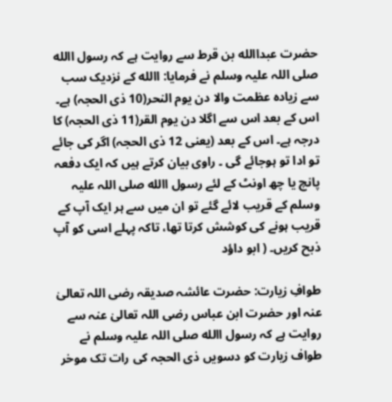حضرت عبداالله بن قرط سے روایت ہے کہ رسول االله صلی اللہ علیہ وسلم نے فرمایا: االله کے نزدیک سب سے زیادہ عظمت والا دن یوم النحر(10 ذی الحجہ) ہے۔ اس کے بعد اس سے اگلا دن یوم القر(11 ذی الحجہ) کا درجہ ہے۔ اس کے بعد (یعنی 12 ذی الحجہ) اگر کی جائے تو ادا تو ہوجائے گی ۔ راوی بیان کرتے ہیں کہ ایک دفعہ پانچ یا چھ اونٹ کے لئے رسول االله صلی اللہ علیہ وسلم کے قریب لائے گئے تو ان میں سے ہر ایک آپ کے قریب ہونے کی کوشش کرتا تھا، تاکہ پہلے اسی کو آپ ذبح کریں۔ ( ابو داؤد

طوافِ زیارت: حضرت عائشہ صدیقہ رضی اللہ تعالیٰ عنہ اور حضرت ابن عباس رضی اللہ تعالیٰ عنہ سے روایت ہے کہ رسول االله صلی اللہ علیہ وسلم نے طواف زیارت کو دسویں ذی الحجہ کی رات تک موخر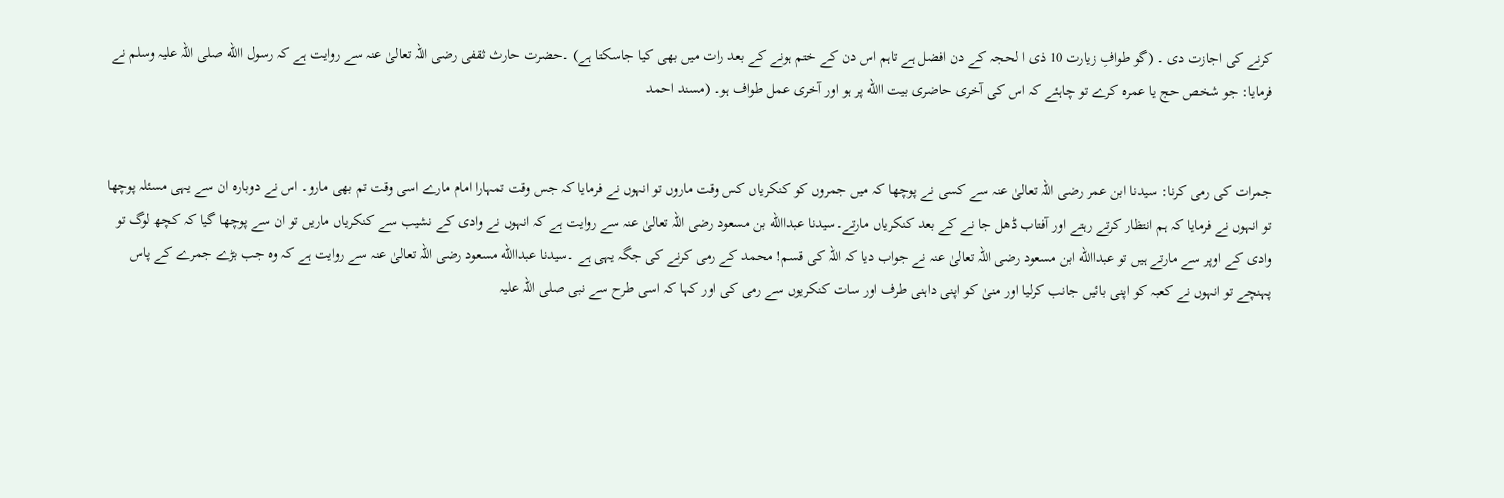کرنے کی اجازت دی ۔ (گو طوافِ زیارت 10 ذی ا لحجہ کے دن افضل ہے تاہم اس دن کے ختم ہونے کے بعد رات میں بھی کیا جاسکتا ہے) ۔حضرت حارث ثقفی رضی اللہ تعالیٰ عنہ سے روایت ہے کہ رسول االله صلی اللہ علیہ وسلم نے فرمایا: جو شخص حج یا عمرہ کرے تو چاہئے کہ اس کی آخری حاضری بیت االله پر ہو اور آخری عمل طواف ہو۔ (مسند احمد


جمرات کی رمی کرنا: سیدنا ابن عمر رضی اللہ تعالیٰ عنہ سے کسی نے پوچھا کہ میں جمروں کو کنکریاں کس وقت ماروں تو انہوں نے فرمایا کہ جس وقت تمہارا امام مارے اسی وقت تم بھی مارو۔ اس نے دوبارہ ان سے یہی مسئلہ پوچھا تو انہوں نے فرمایا کہ ہم انتظار کرتے رہتے اور آفتاب ڈھل جا نے کے بعد کنکریاں مارتے۔سیدنا عبداالله بن مسعود رضی اللہ تعالیٰ عنہ سے روایت ہے کہ انہوں نے وادی کے نشیب سے کنکریاں ماریں تو ان سے پوچھا گیا کہ کچھ لوگ تو وادی کے اوپر سے مارتے ہیں تو عبداالله ابن مسعود رضی اللہ تعالیٰ عنہ نے جواب دیا کہ اللہ کی قسم! محمد کے رمی کرنے کی جگہ یہی ہے ۔سیدنا عبداالله مسعود رضی اللہ تعالیٰ عنہ سے روایت ہے کہ وہ جب بڑے جمرے کے پاس پہنچے تو انہوں نے کعبہ کو اپنی بائیں جانب کرلیا اور منیٰ کو اپنی داہنی طرف اور سات کنکریوں سے رمی کی اور کہا کہ اسی طرح سے نبی صلی اللہ علیہ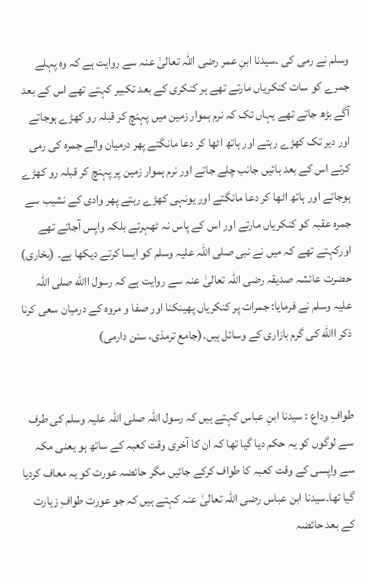وسلم نے رمی کی ۔سیدنا ابنِ عمر رضی اللہ تعالیٰ عنہ سے روایت ہے کہ وہ پہلے جمرے کو سات کنکریاں مارتے تھے ہر کنکری کے بعد تکبیر کہتے تھے اس کے بعد آگے بڑھ جاتے تھے یہاں تک کہ نرم ہموار زمین میں پہنچ کر قبلہ رو کھڑے ہوجاتے اور دیر تک کھڑے رہتے اور ہاتھ اٹھا کر دعا مانگتے پھر درمیان والے جمرہ کی رمی کرتے اس کے بعد بائیں جانب چلے جاتے اور نرم ہموار زمین پر پہنچ کر قبلہ رو کھڑے ہوجاتے اور ہاتھ اٹھا کر دعا مانگتے اور یونہی کھڑے رہتے پھر وادی کے نشیب سے جمرہ عقبہ کو کنکریاں مارتے اور اس کے پاس نہ ٹھہرتے بلکہ واپس آجاتے تھے اورکہتے تھے کہ میں نے نبی صلی اللہ علیہ وسلم کو ایسا کرتے دیکھا ہے۔ (بخاری) حضرت عائشہ صدیقہ رضی اللہ تعالیٰ عنہ سے روایت ہے کہ رسول االله صلی اللہ علیہ وسلم نے فرمایا: جمرات پر کنکریاں پھینکنا اور صفا و مروہ کے درمیان سعی کرنا ذکر االله کی گرم بازاری کے وسائل ہیں۔(جامع ترمذی، سنن دارمی)


طوافِ وداع : سیدنا ابنِ عباس کہتے ہیں کہ رسول اللہ صلی اللہ علیہ وسلم کی طرف سے لوگوں کو یہ حکم دیا گیا تھا کہ ان کا آخری وقت کعبہ کے ساتھ ہو یعنی مکہ سے واپسی کے وقت کعبہ کا طواف کرکے جائیں مگر حائضہ عورت کو یہ معاف کردیا گیا تھا۔سیدنا ابن عباس رضی اللہ تعالیٰ عنہ کہتے ہیں کہ جو عورت طوافِ زیارت کے بعد حائضہ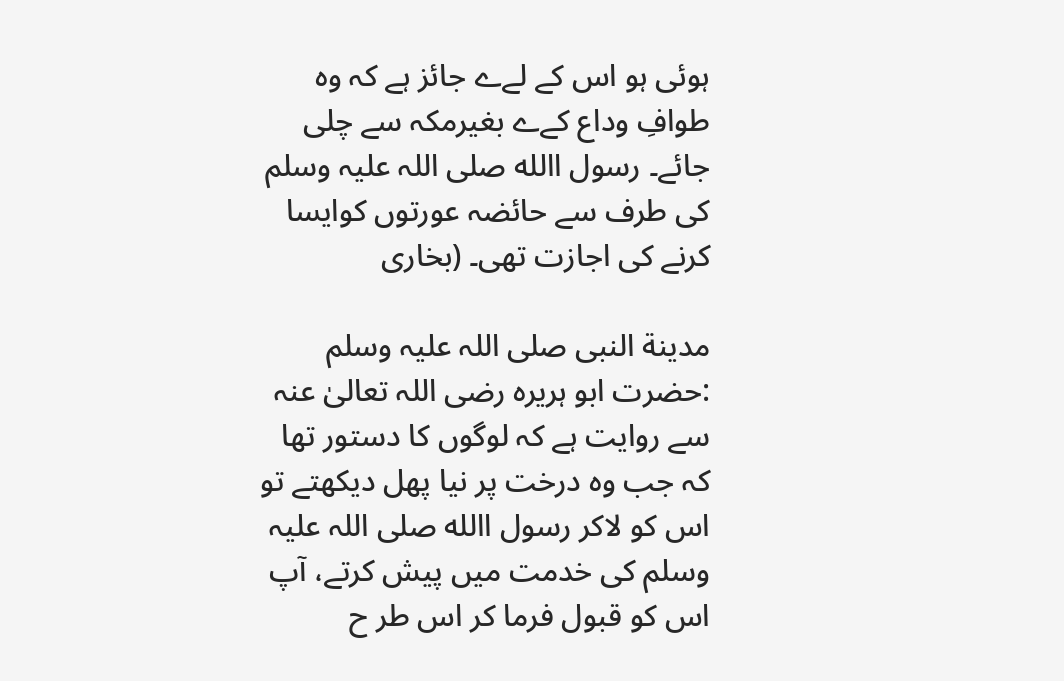ہوئی ہو اس کے لےے جائز ہے کہ وہ طوافِ وداع کےے بغیرمکہ سے چلی جائے۔ رسول االله صلی اللہ علیہ وسلم کی طرف سے حائضہ عورتوں کوایسا کرنے کی اجازت تھی۔ (بخاری

مدینة النبی صلی اللہ علیہ وسلم :حضرت ابو ہریرہ رضی اللہ تعالیٰ عنہ سے روایت ہے کہ لوگوں کا دستور تھا کہ جب وہ درخت پر نیا پھل دیکھتے تو اس کو لاکر رسول االله صلی اللہ علیہ وسلم کی خدمت میں پیش کرتے، آپ اس کو قبول فرما کر اس طر ح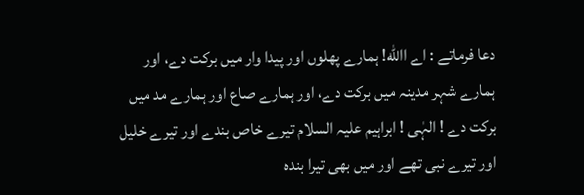دعا فرماتے : اے االله! ہمارے پھلوں اور پیدا وار میں برکت دے، اور ہمارے شہر مدینہ میں برکت دے، اور ہمارے صاع اور ہمارے مد میں برکت دے ! الہٰی ! ابراہیم علیہ السلام تیرے خاص بندے اور تیرے خلیل اور تیرے نبی تھے اور میں بھی تیرا بندہ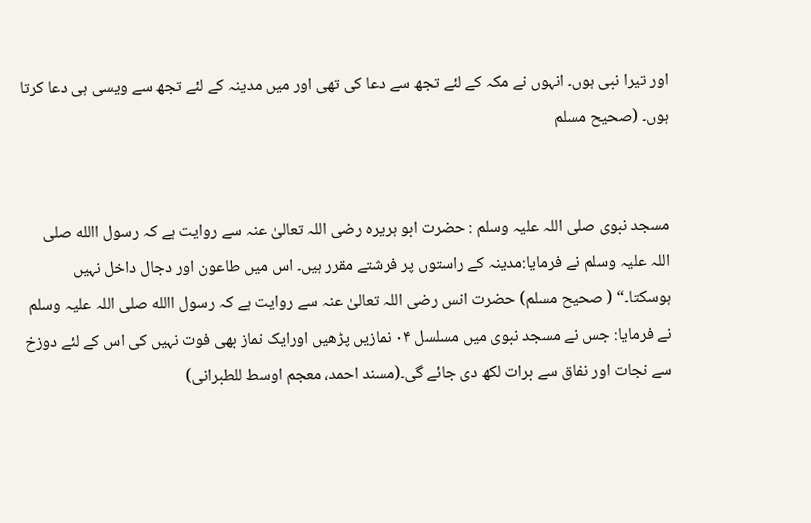اور تیرا نبی ہوں۔ انہوں نے مکہ کے لئے تجھ سے دعا کی تھی اور میں مدینہ کے لئے تجھ سے ویسی ہی دعا کرتا ہوں۔ (صحیح مسلم


مسجد نبوی صلی اللہ علیہ وسلم : حضرت ابو ہریرہ رضی اللہ تعالیٰ عنہ سے روایت ہے کہ رسول االله صلی اللہ علیہ وسلم نے فرمایا:مدینہ کے راستوں پر فرشتے مقرر ہیں۔ اس میں طاعون اور دجال داخل نہیں ہوسکتا۔“ ( صحیح مسلم) حضرت انس رضی اللہ تعالیٰ عنہ سے روایت ہے کہ رسول االله صلی اللہ علیہ وسلم نے فرمایا: جس نے مسجد نبوی میں مسلسل ۰۴ نمازیں پڑھیں اورایک نماز بھی فوت نہیں کی اس کے لئے دوزخ سے نجات اور نفاق سے برات لکھ دی جائے گی۔(مسند احمد، معجم اوسط للطبرانی)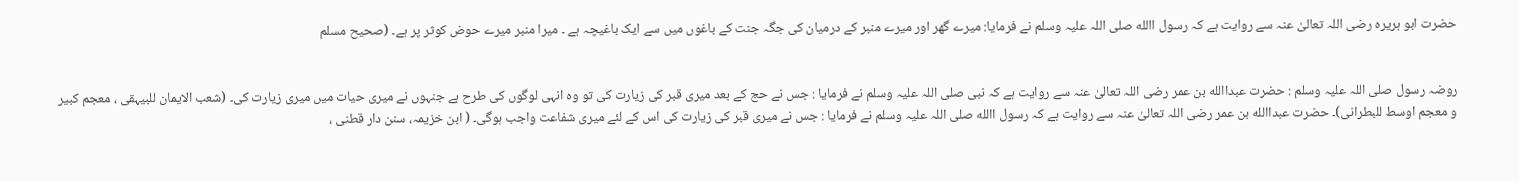حضرت ابو ہریرہ رضی اللہ تعالیٰ عنہ سے روایت ہے کہ رسول االله صلی اللہ علیہ وسلم نے فرمایا: میرے گھر اور میرے منبر کے درمیان کی جگہ جنت کے باغوں میں سے ایک باغیچہ ہے ۔ میرا منبر میرے حوض کوثر پر ہے۔ (صحیح مسلم


روضہ رسول صلی اللہ علیہ وسلم : حضرت عبداالله بن عمر رضی اللہ تعالیٰ عنہ سے روایت ہے کہ نبی صلی اللہ علیہ وسلم نے فرمایا : جس نے حج کے بعد میری قبر کی زیارت کی تو وہ انہی لوگوں کی طرح ہے جنہوں نے میری حیات میں میری زیارت کی۔ (شعب الایمان للبیہقی ، معجم کبیر و معجم اوسط للبطرانی)۔ حضرت عبداالله بن عمر رضی اللہ تعالیٰ عنہ سے روایت ہے کہ رسول االله صلی اللہ علیہ وسلم نے فرمایا : جس نے میری قبر کی زیارت کی اس کے لئے میری شفاعت واجب ہوگی۔ ( ابن خزیمہ، سنن دار قطنی ،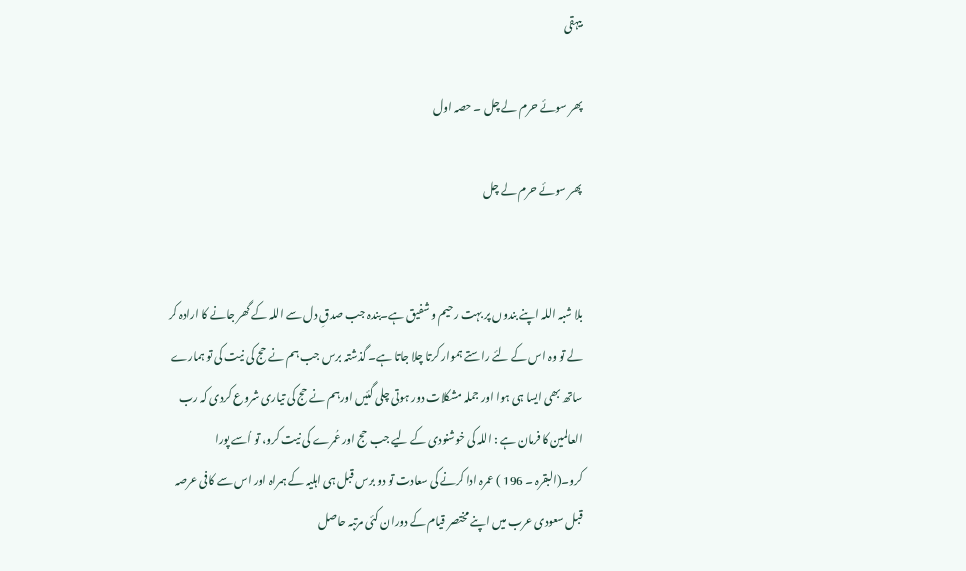بیہقی

پھر سوئے حرم لے چل ۔ حصہ اول

پھر سوئے حرم لے چل


بلا شبہ اللہ اپنے بندوں پر بہت رحیم و شفیق ہے۔بندہ جب صدقِ دل سے اللہ کے گھر جانے کا ارادہ کر لے تو وہ اس کے لئے راستے ہموار کرتا چلا جاتا ہے۔ گذشتہ برس جب ہم نے حج کی نیت کی تو ہمارے ساتھ بھی ایسا ہی ہوا اور جملہ مشکلات دور ہوتی چلی گئیں اورہم نے حج کی تیاری شروع کردی کہ رب العالمین کا فرمان ہے : اللہ کی خوشنودی کے لیے جب حج اور عُمرے کی نیت کرو، تو اُسے پورا کرو۔(البقرہ ۔ 196 ) عمرہ ادا کرنے کی سعادت تو دو برس قبل ہی اہلیہ کے ہمراہ اور اس سے کافی عرصہ قبل سعودی عرب میں اپنے مختصر قیام کے دوران کئی مرتبہ حاصل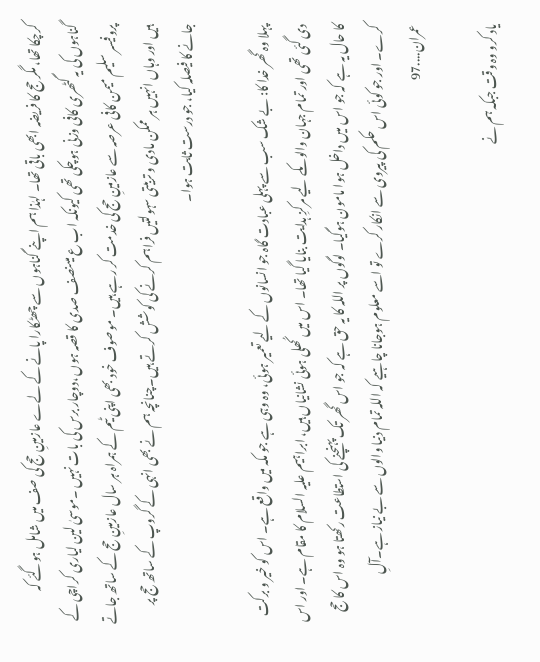کرچکا تھا، مگر حج کا فریضہ ابھی باقی تھا۔ لہٰذا ہم اپنے گناہوں سے چھٹکارا پانے کے لےے عازمینِ حج کی صف میں شامل ہوگئے کہ گناہوں کی یہ گٹھری کافی وزنی ہوچکی تھی کیونکہ اب ع میںنصف صدی کا قصہ ہوں ،دوچار برس کی بات نہیں ۔موسیٰ لین لیاری کراچی کے پروفیسر سلیم میمن کافی عرصہ سے عازمینِ حج کی خدمت کر رہے ہیں۔ موصوف خود بھی اپنی ٹیم کے ہمراہ ہر سال عازمینِ حج کے ساتھ جاتے ہیں اور وہاں انہیں ہر ممکن مادی و تربیتی سہولتیں فراہم کرنے کی کوشش کرتے ہیں۔چنانچہ ہم نے بھی انہی کے گروپ کے ساتھ حج پر جانے کا فیصلہ کیا، جو درست ثابت ہوا۔

پہلا وہ گھر خدا کا: بے شک سب سے پہلی عبادت گاہ جو انسانوں کے لیے تعمیر ہوئی، وہ وہی ہے جو مکہ میں واقع ہے۔ اس کو خیر و برکت دی گئی تھی اور تمام جہان والوںکے لیے مرکزِ ہدایت بنایا گیا تھا۔ اس میں کُھلی ہوئی نشانیاں ہیں، ابراہیم علیہ السلام کا مقام ہے۔ اور اس کا حال یہ ہے کہ جو اس میں داخل ہوا مامون ہوگیا۔ لوگوں پر اللہ کا یہ حق ہے کہ جو اس گھر تک پہنچنے کی استطاعت رکھتا ہو وہ اس کا حج کرے۔ اور جو کوئی اس حکم کی پیروی سے انکار کرے تو اسے معلوم ہوجانا چاہیے کہ اللہ تمام دنیا والوں سے بے نیاز ہے۔آلِ عمران....97

یاد کرو وہ وقت جبکہ ہم نے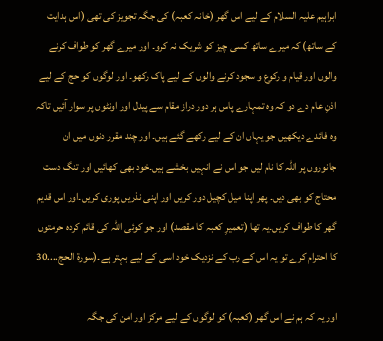ابراہیم علیہ السلام کے لیے اس گھر (خانہ کعبہ) کی جگہ تجویز کی تھی (اس ہدایت کے ساتھ) کہ میرے ساتھ کسی چیز کو شریک نہ کرو۔ اور میرے گھر کو طواف کرنے والوں اور قیام و رکوع و سجود کرنے والوں کے لیے پاک رکھو۔ اور لوگوں کو حج کے لیے اذنِ عام دے دو کہ وہ تمہارے پاس ہر دور دراز مقام سے پیدل اور اونٹوں پر سوار آئیں تاکہ وہ فائدے دیکھیں جو یہاں ان کے لیے رکھے گئے ہیں۔ اور چند مقرر دنوں میں ان جانوروں پر اللہ کا نام لیں جو اس نے انہیں بخشے ہیں۔خود بھی کھائیں اور تنگ دست محتاج کو بھی دیں۔ پھر اپنا میل کچیل دور کریں اور اپنی نذریں پوری کریں۔اور اس قدیم گھر کا طواف کریں۔یہ تھا (تعمیرِ کعبہ کا مقصد) اور جو کوئی اللہ کی قائم کردہ حرمتوں کا احترام کرے تو یہ اس کے رب کے نزدیک خود اسی کے لیے بہتر ہے۔(سورة الحج....30

اور یہ کہ ہم نے اس گھر (کعبہ) کو لوگوں کے لیے مرکز اور امن کی جگہ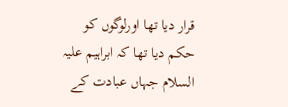قرار دیا تھا اورلوگوں کو حکم دیا تھا کہ ابراہیم علیہ السلام جہاں عبادت کے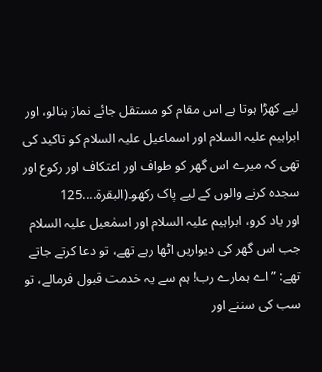لیے کھڑا ہوتا ہے اس مقام کو مستقل جائے نماز بنالو، اور ابراہیم علیہ السلام اور اسماعیل علیہ السلام کو تاکید کی تھی کہ میرے اس گھر کو طواف اور اعتکاف اور رکوع اور سجدہ کرنے والوں کے لیے پاک رکھو۔(البقرة....125
اور یاد کرو، ابراہیم علیہ السلام اور اسمٰعیل علیہ السلام جب اس گھر کی دیواریں اٹھا رہے تھے، تو دعا کرتے جاتے تھے: ”اے ہمارے رب! ہم سے یہ خدمت قبول فرمالے، تو سب کی سننے اور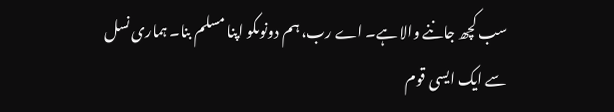سب کچھ جاننے والا ہے۔ اے رب، ہم دونوںکو اپنا مسلم بنا۔ ہماری نسل سے ایک ایسی قوم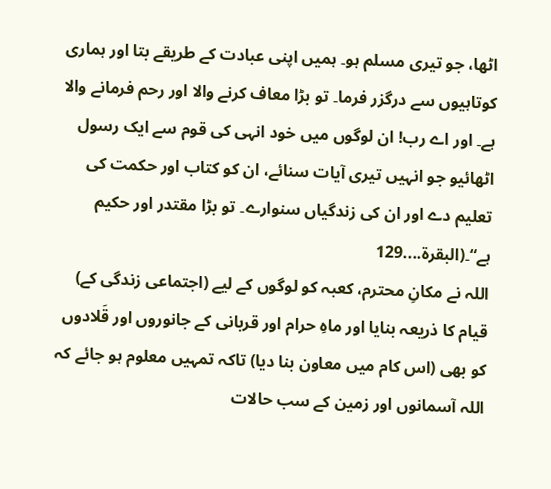اٹھا، جو تیری مسلم ہو۔ ہمیں اپنی عبادت کے طریقے بتا اور ہماری کوتاہیوں سے درگزر فرما۔ تو بڑا معاف کرنے والا اور رحم فرمانے والا ہے۔ اور اے رب! ان لوگوں میں خود انہی کی قوم سے ایک رسول اٹھائیو جو انہیں تیری آیات سنائے، ان کو کتاب اور حکمت کی تعلیم دے اور ان کی زندگیاں سنوارے۔ تو بڑا مقتدر اور حکیم ہے“۔(البقرة....129
اللہ نے مکانِ محترم، کعبہ کو لوگوں کے لیے (اجتماعی زندگی کے) قیام کا ذریعہ بنایا اور ماہِ حرام اور قربانی کے جانوروں اور قَلادوں کو بھی (اس کام میں معاون بنا دیا) تاکہ تمہیں معلوم ہو جائے کہ اللہ آسمانوں اور زمین کے سب حالات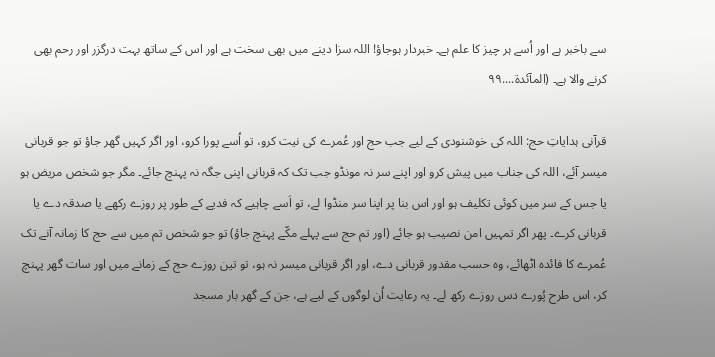سے باخبر ہے اور اُسے ہر چیز کا علم ہے۔ خبردار ہوجاؤ! اللہ سزا دینے میں بھی سخت ہے اور اس کے ساتھ بہت درگزر اور رحم بھی کرنے والا ہے۔ (المآئدة....۹۹

قرآنی ہدایاتِ حج: اللہ کی خوشنودی کے لیے جب حج اور عُمرے کی نیت کرو، تو اُسے پورا کرو، اور اگر کہیں گھر جاؤ تو جو قربانی میسر آئے، اللہ کی جناب میں پیش کرو اور اپنے سر نہ مونڈو جب تک کہ قربانی اپنی جگہ نہ پہنچ جائے۔ مگر جو شخص مریض ہو یا جس کے سر میں کوئی تکلیف ہو اور اس بنا پر اپنا سر منڈوا لے، تو اَسے چاہیے کہ فدیے کے طور پر روزے رکھے یا صدقہ دے یا قربانی کرے۔ پھر اگر تمہیں امن نصیب ہو جائے (اور تم حج سے پہلے مکّے پہنچ جاؤ) تو جو شخص تم میں سے حج کا زمانہ آنے تک عُمرے کا فائدہ اٹھائے، وہ حسب مقدور قربانی دے، اور اگر قربانی میسر نہ ہو، تو تین روزے حج کے زمانے میں اور سات گھر پہنچ کر، اس طرح پُورے دس روزے رکھ لے۔ یہ رعایت اُن لوگوں کے لیے ہے، جن کے گھر بار مسجد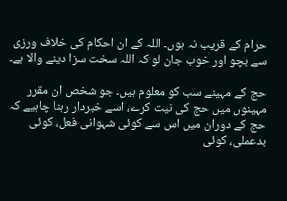حرام کے قریب نہ ہوں۔ اللہ کے ان احکام کی خلاف ورزی سے بچو اور خوب جان لو کہ اللہ سخت سزا دینے والا ہے۔

حج کے مہینے سب کو معلوم ہیں۔ جو شخص ان مقرر مہینوں میں حج کی نیت کرے، اسے خبردار رہنا چاہیے کہ حج کے دوران میں اس سے کوئی شہوانی فعل، کوئی بدعملی، کوئی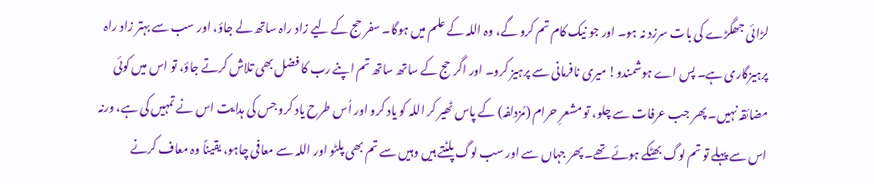لڑائی جھگڑے کی بات سرزد نہ ہو۔ اور جو نیک کام تم کرو گے، وہ اللہ کے علم میں ہوگا۔ سفر حج کے لیے زاد راہ ساتھ لے جاؤ، اور سب سے بہتر زاد راہ پرہیزگاری ہے۔ پس اے ہوشمندو! میری نافرمانی سے پرہیز کرو۔ اور اگر حج کے ساتھ ساتھ تم اپنے رب کا فضل بھی تلاش کرتے جاؤ، تو اس میں کوئی مضائقہ نہیں۔ پھر جب عرفات سے چلو، تو مشعرِ حرام (مُزدلفہ) کے پاس ٹھیر کر اللہ کو یاد کرو اور اُس طرح یاد کرو جس کی ہدایت اس نے تمہیں کی ہے، ورنہ اس سے پہلے تو تم لوگ بھٹکے ہوئے تھے۔ پھر جہاں سے اور سب لوگ پلٹتے ہیں وہیں سے تم بھی پلٹو اور اللہ سے معافی چاہو، یقیناً وہ معاف کرنے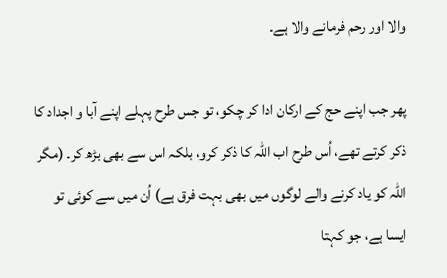والا اور رحم فرمانے والا ہے۔

پھر جب اپنے حج کے ارکان ادا کر چکو، تو جس طرح پہلے اپنے آبا و اجداد کا ذکر کرتے تھے، اُس طرح اب اللہ کا ذکر کرو، بلکہ اس سے بھی بڑھ کر۔ (مگر اللہ کو یاد کرنے والے لوگوں میں بھی بہت فرق ہے) اُن میں سے کوئی تو ایسا ہے، جو کہتا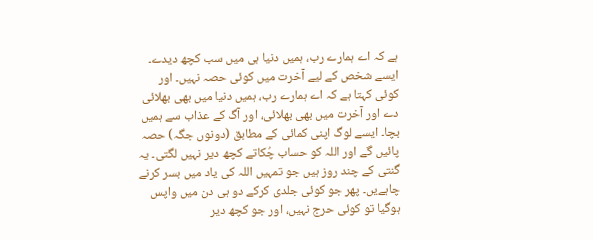ہے کہ اے ہمارے رب، ہمیں دنیا ہی میں سب کچھ دیدے۔ ایسے شخص کے لیے آخرت میں کوئی حصہ نہیں۔ اور کوئی کہتا ہے کہ اے ہمارے رب، ہمیں دنیا میں بھی بھلائی دے اور آخرت میں بھی بھلائی، اور آگ کے عذاب سے ہمیں بچا۔ ایسے لوگ اپنی کمائی کے مطابق (دونوں جگہ) حصہ پائیں گے اور اللہ کو حساب چُکاتے کچھ دیر نہیں لگتی۔ یہ گنتی کے چند روز ہیں جو تمہیں اللہ کی یاد میں بسر کرنے چاہےیں۔ پھر جو کوئی جلدی کرکے دو ہی دن میں واپس ہوگیا تو کوئی حرج نہیں، اور جو کچھ دیر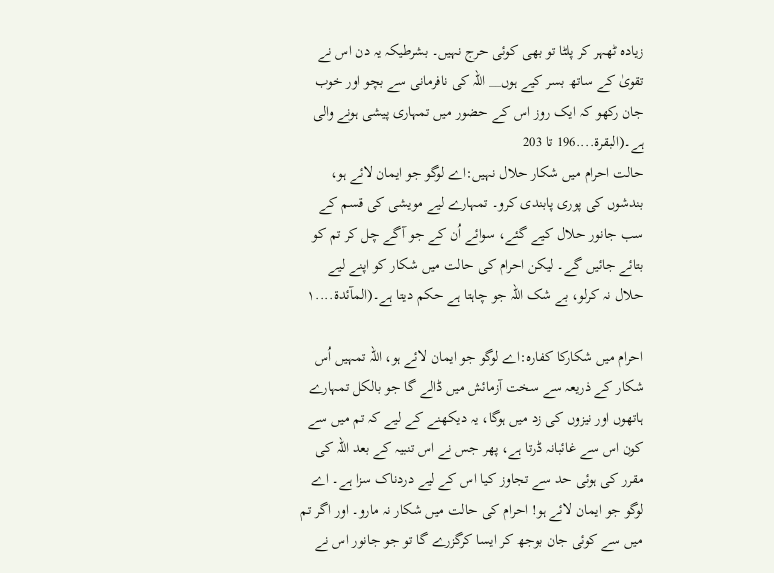زیادہ ٹھہر کر پلٹا تو بھی کوئی حرج نہیں۔ بشرطیکہ یہ دن اس نے تقویٰ کے ساتھ بسر کیے ہوں__ اللہ کی نافرمانی سے بچو اور خوب جان رکھو کہ ایک روز اس کے حضور میں تمہاری پیشی ہونے والی ہے۔(البقرة....196 تا 203
حالت احرام میں شکار حلال نہیں:اے لوگو جو ایمان لائے ہو، بندشوں کی پوری پابندی کرو۔ تمہارے لیے مویشی کی قسم کے سب جانور حلال کیے گئے، سوائے اُن کے جو آگے چل کر تم کو بتائے جائیں گے۔ لیکن احرام کی حالت میں شکار کو اپنے لیے حلال نہ کرلو، بے شک اللہ جو چاہتا ہے حکم دیتا ہے۔(المآئدة....۱

احرام میں شکارکا کفارہ:اے لوگو جو ایمان لائے ہو، اللہ تمہیں اُس شکار کے ذریعہ سے سخت آزمائش میں ڈالے گا جو بالکل تمہارے ہاتھوں اور نیزوں کی زد میں ہوگا، یہ دیکھنے کے لیے کہ تم میں سے کون اس سے غائبانہ ڈرتا ہے، پھر جس نے اس تنبیہ کے بعد اللہ کی مقرر کی ہوئی حد سے تجاوز کیا اس کے لیے دردناک سزا ہے۔ اے لوگو جو ایمان لائے ہو! احرام کی حالت میں شکار نہ مارو۔ اور اگر تم میں سے کوئی جان بوجھ کر ایسا کرگزرے گا تو جو جانور اس نے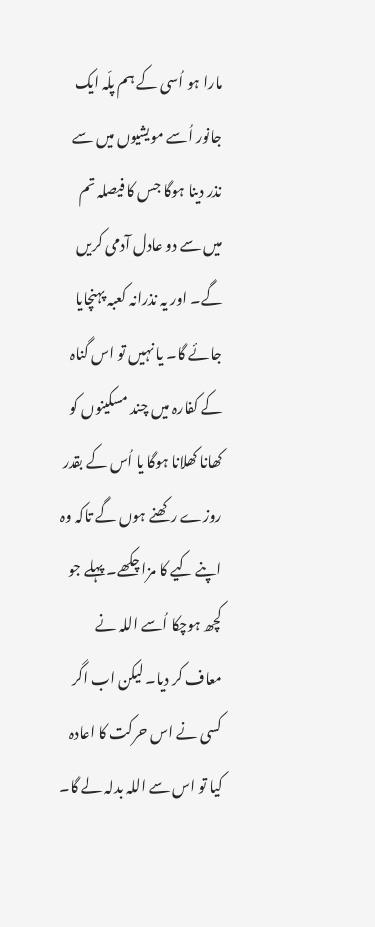مارا ہو اُسی کے ہم پلّہ ایک جانور اُسے مویشیوں میں سے نذر دینا ہوگا جس کا فیصلہ تم میں سے دو عادل آدمی کریں گے۔ اور یہ نذرانہ کعبہ پہنچایا جائے گا۔ یا نہیں تو اس گناہ کے کفارہ میں چند مسکینوں کو کھانا کھلانا ہوگا یا اُس کے بقدر روزے رکھنے ہوں گے تاکہ وہ اپنے کیے کا مزا چکھے۔ پہلے جو کچھ ہوچکا اُسے اللہ نے معاف کر دیا۔ لیکن اب اگر کسی نے اس حرکت کا اعادہ کیا تو اس سے اللہ بدلہ لے گا۔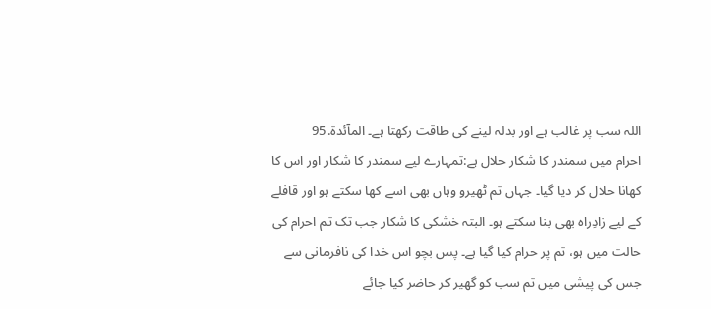اللہ سب پر غالب ہے اور بدلہ لینے کی طاقت رکھتا ہے۔ المآئدة.95
احرام میں سمندر کا شکار حلال ہے:تمہارے لیے سمندر کا شکار اور اس کا کھانا حلال کر دیا گیا۔ جہاں تم ٹھیرو وہاں بھی اسے کھا سکتے ہو اور قافلے کے لیے زادِراہ بھی بنا سکتے ہو۔ البتہ خشکی کا شکار جب تک تم احرام کی حالت میں ہو، تم پر حرام کیا گیا ہے۔ پس بچو اس خدا کی نافرمانی سے جس کی پیشی میں تم سب کو گھیر کر حاضر کیا جائے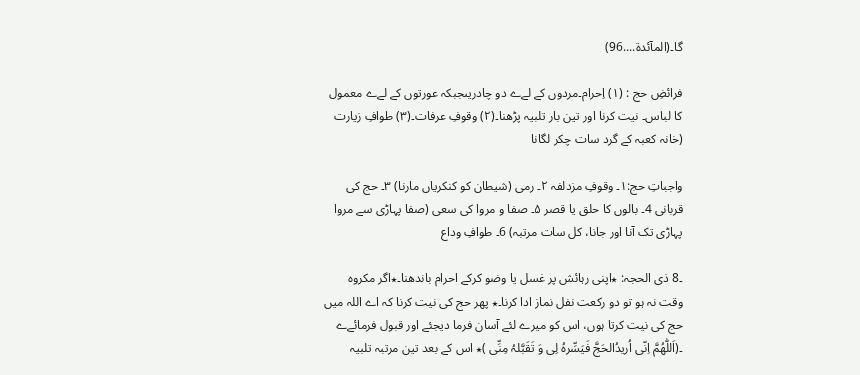گا۔(المآئدة....96)

فرائضِ حج : (۱) اِحرام۔مردوں کے لےے دو چادریںجبکہ عورتوں کے لےے معمول کا لباس۔ نیت کرنا اور تین بار تلبیہ پڑھنا۔(۲) وقوفِ عرفات۔(۳) طوافِ زیارت (خانہ کعبہ کے گرد سات چکر لگانا

واجباتِ حج:۱۔ وقوفِ مزدلفہ ۲۔ رمی (شیطان کو کنکریاں مارنا) ۳۔ حج کی قربانی 4۔ بالوں کا حلق یا قصر ۵۔ صفا و مروا کی سعی (صفا پہاڑی سے مروا پہاڑی تک آنا اور جانا، کل سات مرتبہ) 6۔ طوافِ وداع

۔8 ذی الحجہ: ٭اپنی رہائش پر غسل یا وضو کرکے احرام باندھنا۔٭اگر مکروہ وقت نہ ہو تو دو رکعت نفل نماز ادا کرنا۔٭ پھر حج کی نیت کرنا کہ اے اللہ میں حج کی نیت کرتا ہوں، اس کو میرے لئے آسان فرما دیجئے اور قبول فرمائےے ۔(اَللّٰھُمَّ اِنّی اُریدُالحَجَّ فَیَسِّرہُ لِی وَ تَقَبَّلہُ مِنِّی )٭ اس کے بعد تین مرتبہ تلبیہ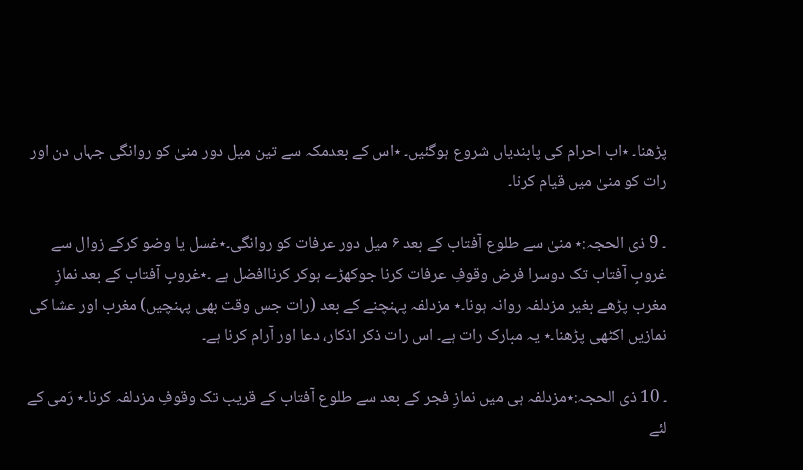پڑھنا۔ ٭اب احرام کی پابندیاں شروع ہوگئیں۔ ٭اس کے بعدمکہ سے تین میل دور منیٰ کو روانگی جہاں دن اور رات کو منیٰ میں قیام کرنا۔

۔ 9 ذی الحجہ:٭ منیٰ سے طلوع آفتاب کے بعد ۶ میل دور عرفات کو روانگی۔٭غسل یا وضو کرکے زوال سے غروبِ آفتاب تک دوسرا فرض وقوفِ عرفات کرنا جوکھڑے ہوکر کرناافضل ہے ۔٭غروبِ آفتاب کے بعد نمازِ مغرب پڑھے بغیر مزدلفہ روانہ ہونا۔٭ مزدلفہ پہنچنے کے بعد (رات جس وقت بھی پہنچیں) مغرب اور عشا کی نمازیں اکٹھی پڑھنا۔٭ یہ مبارک رات ہے۔ اس رات ذکر اذکار، دعا اور آرام کرنا ہے۔

۔ 10 ذی الحجہ:٭مزدلفہ ہی میں نمازِ فجر کے بعد سے طلوع آفتاب کے قریب تک وقوفِ مزدلفہ کرنا۔٭ رَمی کے لئے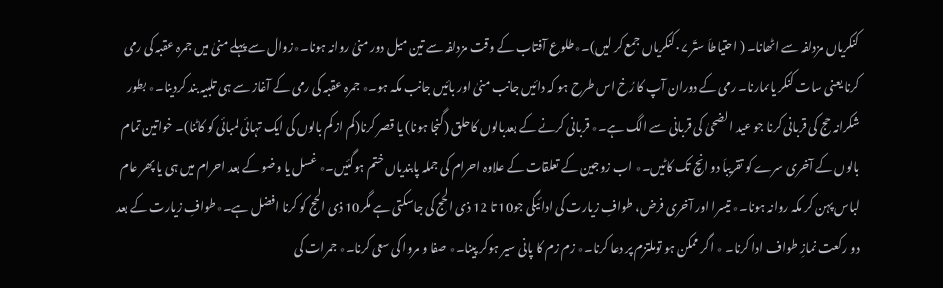کنکریاں مزدلفہ سے اٹھانا۔ ( احتیاطاَ ستّر ۰۷کنکریاں جمع کر لیں)۔٭طلوع آفتاب کے وقت مزدلفہ سے تین میل دور منیٰ روانہ ہونا۔٭زوال سے پہلے منیٰ میں جمرہ عقبہ کی رمی کرنا یعنی سات کنکر یاںمارنا۔ رمی کے دوران آپ کا رُخ اس طرح ہو کہ دائیں جانب منیٰ اور بائیں جانب مکہ ہو۔٭ جمرہ عقبہ کی رمی کے آغاز سے ہی تلبیہ بند کردینا۔٭ بطور شکرانہ حج کی قربانی کرنا جو عید الضحیٰ کی قربانی سے الگ ہے۔٭ قربانی کرنے کے بعدبالوں کاحلق (گنجا ہونا) یا قصر کرنا(کم از کم بالوں کی ایک تہائی لمبائی کو کاٹنا)۔ خواتین تمام بالوں کے آخری سرے کو تقریباَ دو انچ تک کاٹیں۔٭ اب زوجین کے تعلقات کے علاوہ احرام کی جملہ پابندیاں ختم ہوگئیں۔٭ غسل یا وضو کے بعد احرام میں ہی یا پھر عام لباس پہن کر مکہ روانہ ہونا۔٭ تیسرا اور آخری فرض، طوافِ زیارت کی ادائیگی جو10 تا 12 ذی الحج کی جاسکتی ہے مگر10 ذی الحج کو کرنا افضل ہے۔٭طوافِ زیارت کے بعد دو رکعت نمازِ طواف ادا کرنا۔ ٭ اگر ممکن ہو توملتزم پر دعا کرنا۔٭ زم زم کا پانی سیر ہوکر پینا۔٭ صفا و مروا کی سعی کرنا۔٭ جمرات کی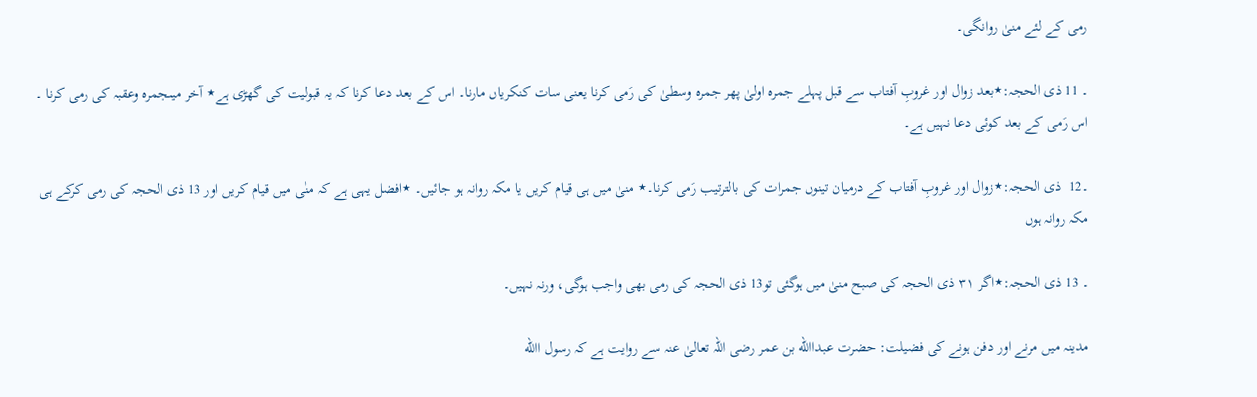رمی کے لئے منیٰ روانگی۔

۔ 11 ذی الحجہ:٭بعد زوال اور غروبِ آفتاب سے قبل پہلے جمرہ اولیٰ پھر جمرہ وسطیٰ کی رَمی کرنا یعنی سات کنکریاں مارنا۔ اس کے بعد دعا کرنا کہ یہ قبولیت کی گھڑی ہے٭ آخر میںجمرہ وعقبہ کی رمی کرنا ۔ اس رَمی کے بعد کوئی دعا نہیں ہے۔

۔12  ذی الحجہ:٭زوال اور غروبِ آفتاب کے درمیان تینوں جمرات کی بالترتیب رَمی کرنا۔٭ منیٰ میں ہی قیام کریں یا مکہ روانہ ہو جائیں۔ ٭افضل یہی ہے کہ منٰی میں قیام کریں اور 13 ذی الحجہ کی رمی کرکے ہی مکہ روانہ ہوں

۔ 13 ذی الحجہ:٭اگر ۳۱ ذی الحجہ کی صبح منیٰ میں ہوگئی تو13 ذی الحجہ کی رمی بھی واجب ہوگی، ورنہ نہیں۔

مدینہ میں مرنے اور دفن ہونے کی فضیلت: حضرت عبداالله بن عمر رضی اللہ تعالیٰ عنہ سے روایت ہے کہ رسول االله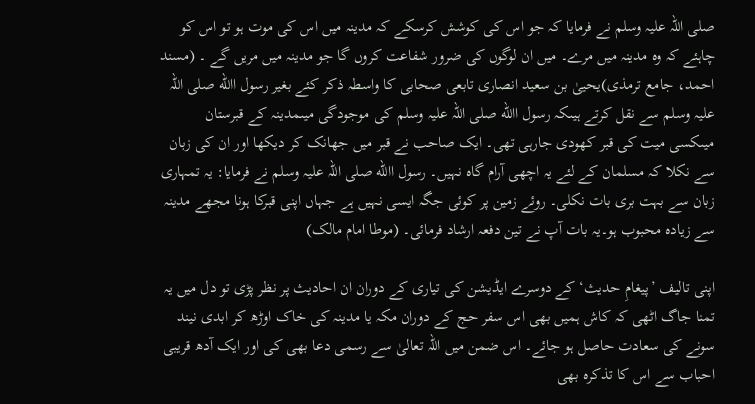صلی اللہ علیہ وسلم نے فرمایا کہ جو اس کی کوشش کرسکے کہ مدینہ میں اس کی موت ہو تو اس کو چاہئے کہ وہ مدینہ میں مرے۔ میں ان لوگوں کی ضرور شفاعت کروں گا جو مدینہ میں مریں گے ۔ (مسند احمد، جامع ترمذی)یحییٰ بن سعید انصاری تابعی صحابی کا واسطہ ذکر کئے بغیر رسول االله صلی اللہ علیہ وسلم سے نقل کرتے ہیںکہ رسول االله صلی اللہ علیہ وسلم کی موجودگی میںمدینہ کے قبرستان میںکسی میت کی قبر کھودی جارہی تھی۔ ایک صاحب نے قبر میں جھانک کر دیکھا اور ان کی زبان سے نکلا کہ مسلمان کے لئے یہ اچھی آرام گاہ نہیں۔ رسول االله صلی اللہ علیہ وسلم نے فرمایا: یہ تمہاری زبان سے بہت بری بات نکلی۔ روئے زمین پر کوئی جگہ ایسی نہیں ہے جہاں اپنی قبرکا ہونا مجھے مدینہ سے زیادہ محبوب ہو۔یہ بات آپ نے تین دفعہ ارشاد فرمائی۔ (موطا امام مالک)

اپنی تالیف ’پیغامِ حدیث‘ کے دوسرے ایڈیشن کی تیاری کے دوران ان احادیث پر نظر پڑی تو دل میں یہ تمنا جاگ اٹھی کہ کاش ہمیں بھی اس سفر حج کے دوران مکہ یا مدینہ کی خاک اوڑھ کر ابدی نیند سونے کی سعادت حاصل ہو جائے۔ اس ضمن میں اللہ تعالیٰ سے رسمی دعا بھی کی اور ایک آدھ قریبی احباب سے اس کا تذکرہ بھی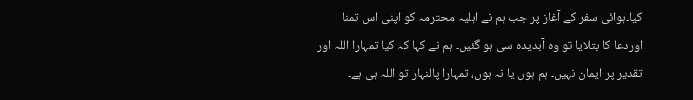کیا۔ہوائی سفر کے آغاز پر جب ہم نے اہلیہ محترمہ کو اپنی اس تمنا اوردعا کا بتلایا تو وہ آبدیدہ سی ہو گئیں۔ ہم نے کہا کہ کیا تمہارا اللہ اور تقدیر پر ایمان نہیں۔ ہم ہوں یا نہ ہوں، تمہارا پالنہار تو اللہ ہی ہے۔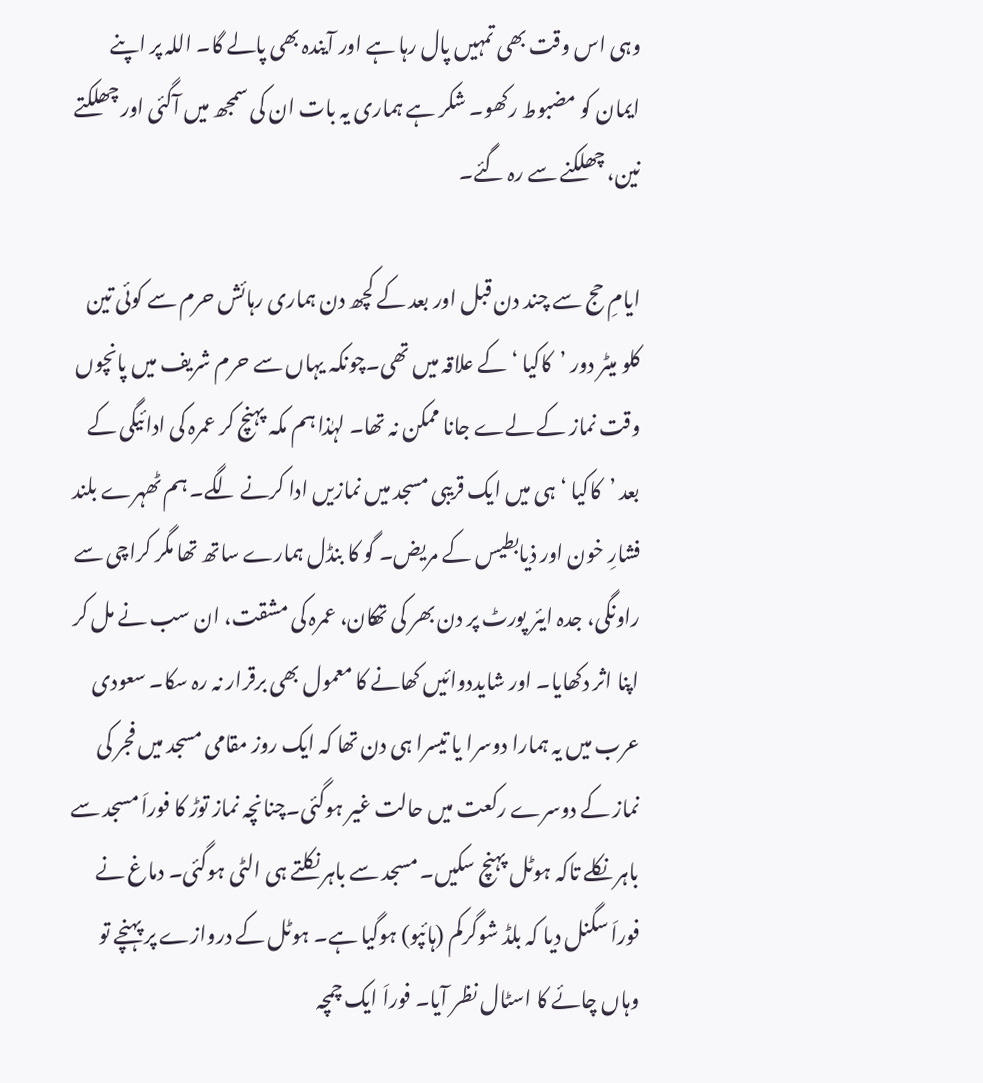وہی اس وقت بھی تمہیں پال رہا ہے اور آیندہ بھی پالے گا۔ اللہ پر اپنے ایمان کو مضبوط رکھو۔ شکر ہے ہماری یہ بات ان کی سمجھ میں آگئی اور چھلکتے نین، چھلکنے سے رہ گئے۔

ایامِ حج سے چند دن قبل اور بعد کے کچھ دن ہماری رہائش حرم سے کوئی تین کلو میٹر دور ’کاکیا ‘ کے علاقہ میں تھی۔چونکہ یہاں سے حرم شریف میں پانچوں وقت نماز کے لےے جانا ممکن نہ تھا۔ لہٰذا ہم مکہ پہنچ کر عمرہ کی ادائیگی کے بعد ’کاکیا ‘ہی میں ایک قریبی مسجد میں نمازیں ادا کرنے لگے۔ ہم ٹھہرے بلند فشارِ خون اور ذیابطیس کے مریض۔ گو کا بنڈل ہمارے ساتھ تھا مگر کراچی سے راونگی، جدہ ایئر پورٹ پر دن بھر کی تھکان، عمرہ کی مشقت، ان سب نے مل کر اپنا اثر دکھایا۔ اور شایددوائیں کھانے کا معمول بھی برقرار نہ رہ سکا۔ سعودی عرب میں یہ ہمارا دوسرا یا تیسرا ہی دن تھا کہ ایک روز مقامی مسجد میں فجر کی نماز کے دوسرے رکعت میں حالت غیر ہوگئی۔چنانچہ نماز توڑ کا فوراَ مسجد سے باہر نکلے تاکہ ہوٹل پہنچ سکیں۔ مسجد سے باہر نکلتے ہی الٹی ہوگئی۔ دماغ نے فوراَ سگنل دیا کہ بلڈ شوگرکم (ہائپو) ہوگیا ہے۔ ہوٹل کے دروازے پر پہنچے تو وہاں چائے کا اسٹال نظر آیا۔ فوراَ ایک چمچہ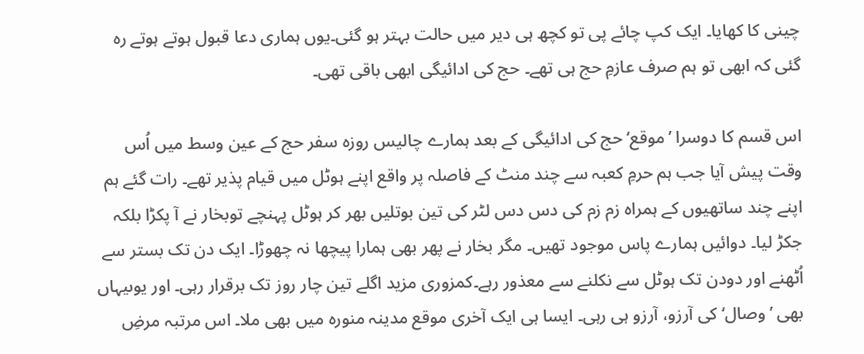چینی کا کھایا۔ ایک کپ چائے پی تو کچھ ہی دیر میں حالت بہتر ہو گئی۔یوں ہماری دعا قبول ہوتے ہوتے رہ گئی کہ ابھی تو ہم صرف عازمِ حج ہی تھے۔ حج کی ادائیگی ابھی باقی تھی۔

اس قسم کا دوسرا ’موقع‘ حج کی ادائیگی کے بعد ہمارے چالیس روزہ سفر حج کے عین وسط میں اُس وقت پیش آیا جب ہم حرمِ کعبہ سے چند منٹ کے فاصلہ پر واقع اپنے ہوٹل میں قیام پذیر تھے۔ رات گئے ہم اپنے چند ساتھیوں کے ہمراہ زم زم کی دس دس لٹر کی تین بوتلیں بھر کر ہوٹل پہنچے توبخار نے آ پکڑا بلکہ جکڑ لیا۔ دوائیں ہمارے پاس موجود تھیں۔ مگر بخار نے پھر بھی ہمارا پیچھا نہ چھوڑا۔ ایک دن تک بستر سے اُٹھنے اور دودن تک ہوٹل سے نکلنے سے معذور رہے۔کمزوری مزید اگلے تین چار روز تک برقرار رہی۔ اور یوںیہاں بھی ’وصال‘ کی آرزو، آرزو ہی رہی۔ ایسا ہی ایک آخری موقع مدینہ منورہ میں بھی ملا۔ اس مرتبہ مرضِ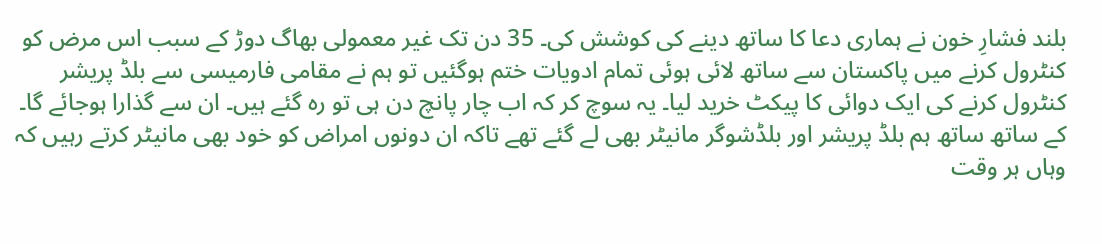بلند فشارِ خون نے ہماری دعا کا ساتھ دینے کی کوشش کی۔ 35 دن تک غیر معمولی بھاگ دوڑ کے سبب اس مرض کو کنٹرول کرنے میں پاکستان سے ساتھ لائی ہوئی تمام ادویات ختم ہوگئیں تو ہم نے مقامی فارمیسی سے بلڈ پریشر کنٹرول کرنے کی ایک دوائی کا پیکٹ خرید لیا۔ یہ سوچ کر کہ اب چار پانچ دن ہی تو رہ گئے ہیں۔ ان سے گذارا ہوجائے گا۔ کے ساتھ ساتھ ہم بلڈ پریشر اور بلڈشوگر مانیٹر بھی لے گئے تھے تاکہ ان دونوں امراض کو خود بھی مانیٹر کرتے رہیں کہ وہاں ہر وقت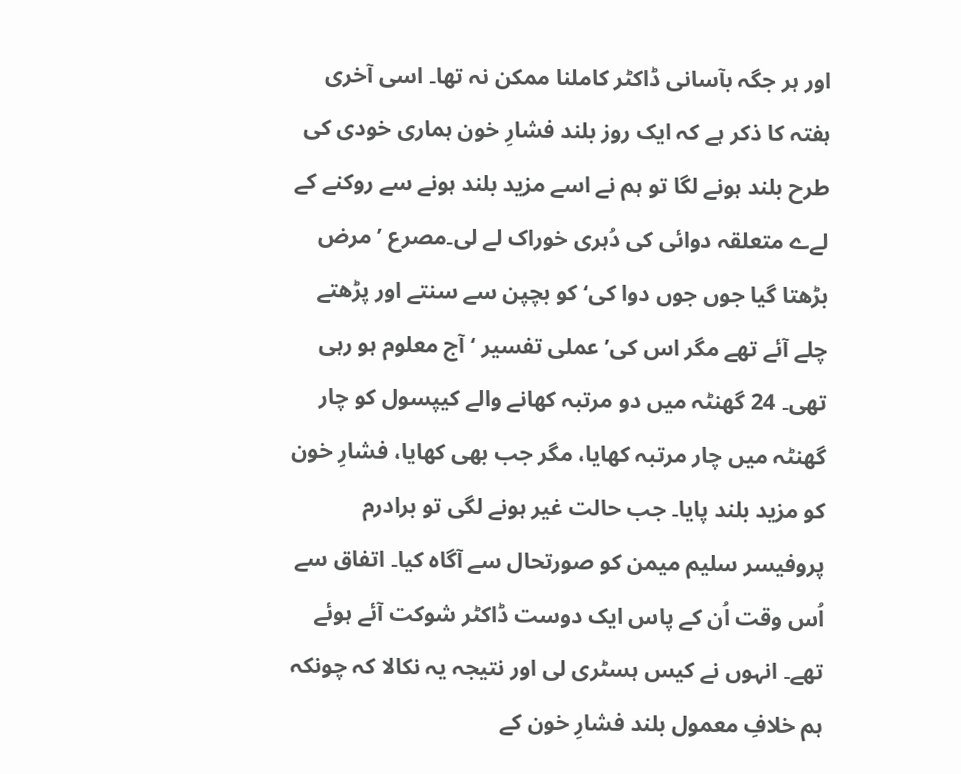اور ہر جگہ بآسانی ڈاکٹر کاملنا ممکن نہ تھا۔ اسی آخری ہفتہ کا ذکر ہے کہ ایک روز بلند فشارِ خون ہماری خودی کی طرح بلند ہونے لگا تو ہم نے اسے مزید بلند ہونے سے روکنے کے لےے متعلقہ دوائی کی دُہری خوراک لے لی۔مصرع ’مرض بڑھتا گیا جوں جوں دوا کی‘ کو بچپن سے سنتے اور پڑھتے چلے آئے تھے مگر اس کی’ عملی تفسیر ‘ آج معلوم ہو رہی تھی۔ 24 گھنٹہ میں دو مرتبہ کھانے والے کیپسول کو چار گھنٹہ میں چار مرتبہ کھایا، مگر جب بھی کھایا، فشارِ خون کو مزید بلند پایا۔ جب حالت غیر ہونے لگی تو برادرم پروفیسر سلیم میمن کو صورتحال سے آگاہ کیا۔ اتفاق سے اُس وقت اُن کے پاس ایک دوست ڈاکٹر شوکت آئے ہوئے تھے۔ انہوں نے کیس ہسٹری لی اور نتیجہ یہ نکالا کہ چونکہ ہم خلافِ معمول بلند فشارِ خون کے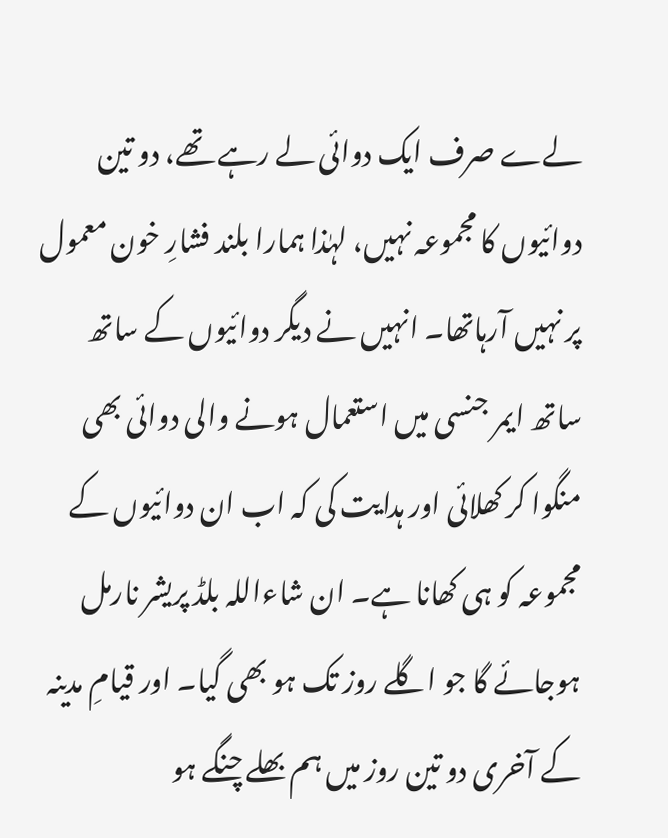لےے صرف ایک دوائی لے رہے تھے، دو تین دوائیوں کا مجموعہ نہیں، لہٰذا ہمارا بلند فشارِ خون معمول پر نہیں آرہاتھا۔ انہیں نے دیگر دوائیوں کے ساتھ ساتھ ایمر جنسی میں استعمال ہونے والی دوائی بھی منگوا کر کھلائی اور ہدایت کی کہ اب ان دوائیوں کے مجموعہ کو ہی کھانا ہے۔ ان شاءاللہ بلڈ پریشر نارمل ہوجائے گا جو اگلے روز تک ہو بھی گیا۔ اور قیامِ مدینہ کے آخری دو تین روز میں ہم بھلے چنگے ہو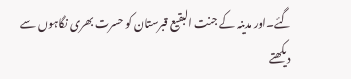گئے۔اور مدینہ کے جنت البقیع قبرستان کو حسرت بھری نگاہوں سے دیکھتے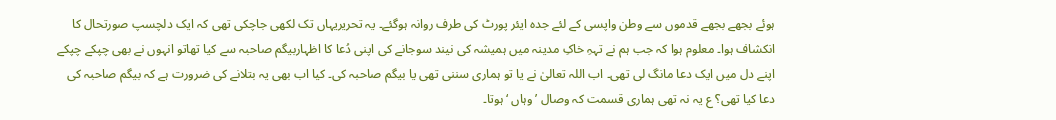ہوئے بجھے بجھے قدموں سے وطن واپسی کے لئے جدہ ایئر پورٹ کی طرف روانہ ہوگئے۔ یہ تحریریہاں تک لکھی جاچکی تھی کہ ایک دلچسپ صورتحال کا انکشاف ہوا۔ معلوم ہوا کہ جب ہم نے تہہِ خاکِ مدینہ میں ہمیشہ کی نیند سوجانے کی اپنی دُعا کا اظہاربیگم صاحبہ سے کیا تھاتو انہوں نے بھی چپکے چپکے اپنے دل میں ایک دعا مانگ لی تھی۔ اب اللہ تعالیٰ نے یا تو ہماری سننی تھی یا بیگم صاحبہ کی۔ کیا اب بھی یہ بتلانے کی ضرورت ہے کہ بیگم صاحبہ کی دعا کیا تھی؟ ع یہ نہ تھی ہماری قسمت کہ وصال ’وہاں ‘ہوتا۔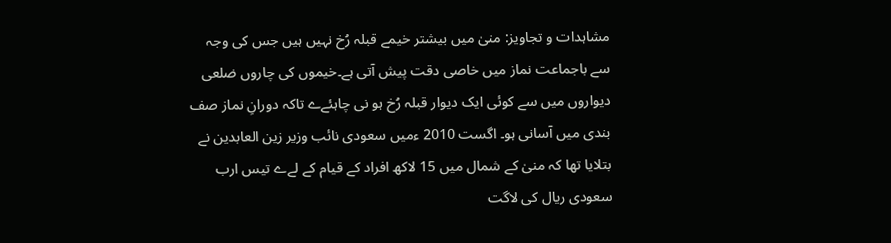مشاہدات و تجاویز: منیٰ میں بیشتر خیمے قبلہ رُخ نہیں ہیں جس کی وجہ سے باجماعت نماز میں خاصی دقت پیش آتی ہے۔خیموں کی چاروں ضلعی دیواروں میں سے کوئی ایک دیوار قبلہ رُخ ہو نی چاہئےے تاکہ دورانِ نماز صف بندی میں آسانی ہو۔ اگست 2010 ءمیں سعودی نائب وزیر زین العابدین نے بتلایا تھا کہ منیٰ کے شمال میں 15 لاکھ افراد کے قیام کے لےے تیس ارب سعودی ریال کی لاگت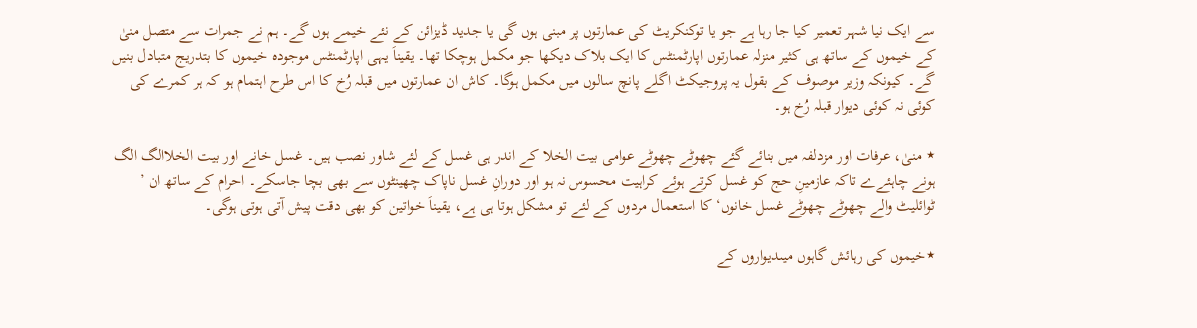سے ایک نیا شہر تعمیر کیا جا رہا ہے جو یا توکنکریٹ کی عمارتوں پر مبنی ہوں گی یا جدید ڈیزائن کے نئے خیمے ہوں گے۔ ہم نے جمرات سے متصل منیٰ کے خیموں کے ساتھ ہی کثیر منزلہ عمارتوں اپارٹمنٹس کا ایک بلاک دیکھا جو مکمل ہوچکا تھا۔ یقیناَ یہی اپارٹمنٹس موجودہ خیموں کا بتدریج متبادل بنیں گے۔ کیونکہ وزیر موصوف کے بقول یہ پروجیکٹ اگلے پانچ سالوں میں مکمل ہوگا۔ کاش ان عمارتوں میں قبلہ رُخ کا اس طرح اہتمام ہو کہ ہر کمرے کی کوئی نہ کوئی دیوار قبلہ رُخ ہو۔

٭ منیٰ، عرفات اور مزدلفہ میں بنائے گئے چھوٹے چھوٹے عوامی بیت الخلا کے اندر ہی غسل کے لئے شاور نصب ہیں۔ غسل خانے اور بیت الخلاالگ الگ ہونے چاہئےے تاکہ عازمینِ حج کو غسل کرتے ہوئے کراہیت محسوس نہ ہو اور دورانِ غسل ناپاک چھینٹوں سے بھی بچا جاسکے۔ احرام کے ساتھ ان ’ ٹوائلیٹ والے چھوٹے چھوٹے غسل خانوں‘ کا استعمال مردوں کے لئے تو مشکل ہوتا ہی ہے، یقیناَ خواتین کو بھی دقت پیش آتی ہوتی ہوگی۔

٭خیموں کی رہائش گاہوں میںدیواروں کے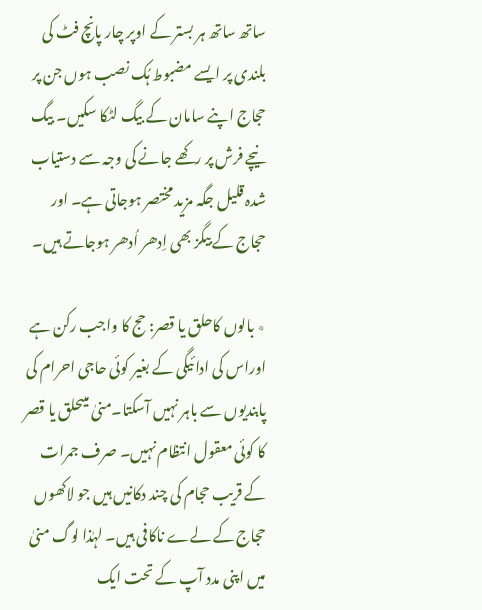ساتھ ساتھ ہر بستر کے اوپر چار پانچ فٹ کی بلندی پر ایسے مضبوط ہُک نصب ہوں جن پر حجاج اپنے سامان کے بیگ لٹکا سکیں۔ بیگ نیچے فرش پر رکھے جانے کی وجہ سے دستیاب شدہ قلیل جگہ مزید مختصر ہوجاتی ہے۔ اور حجاج کے بیگز بھی اِدھر اُدھر ہوجاتے ہیں۔

٭ بالوں کاحلق یا قصر: حج کا واجب رکن ہے اوراس کی ادائیگی کے بغیر کوئی حاجی احرام کی پابندیوں سے باہر نہیں آسکتا۔منیٰ میںحلق یا قصر کا کوئی معقول انتظام نہیں۔ صرف جمرات کے قریب حجام کی چند دکانیں ہیں جو لاکھوں حجاج کے لےے ناکافی ہیں۔ لہٰذا لوگ منیٰ میں اپنی مدد آپ کے تحت ایک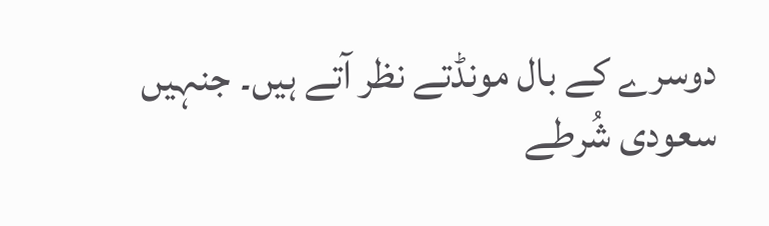دوسرے کے بال مونڈتے نظر آتے ہیں۔ جنہیں سعودی شُرطے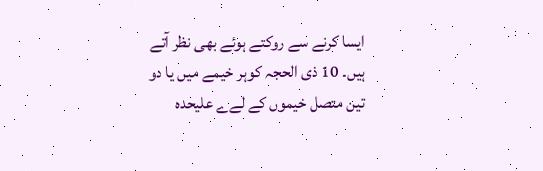ایسا کرنے سے روکتے ہوئے بھی نظر آتے ہیں۔ 10 ذی الحجہ کوہر خیمے میں یا دو تین متصل خیموں کے لےے علیحدہ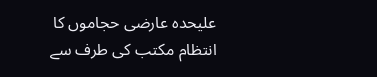علیحدہ عارضی حجاموں کا انتظام مکتب کی طرف سے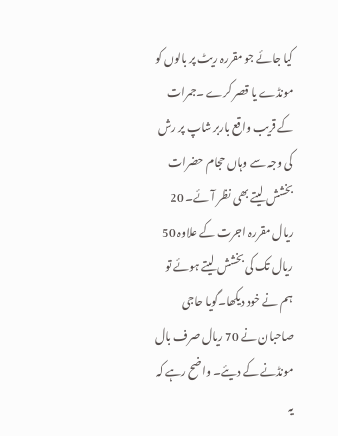کیا جائے جو مقررہ ریٹ پر بالوں کو مونڈے یا قصر کرے ۔جمرات کے قریب واقع باربر شاپ پر رش کی وجہ سے وہاں حجام حضرات بخشش لیتے بھی نظر آئے۔ 20 ریال مقررہ اجرت کے علاوہ 50 ریال تک کی بخشش لیتے ہوئے تو ہم نے خود دیکھا۔گویا حاجی صاحبان نے 70 ریال صرف بال مونڈنے کے دیئے۔ واضح رہے کہ یہ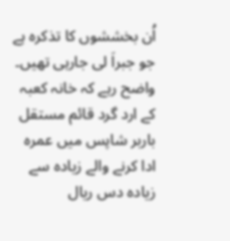اُن بخششوں کا تذکرہ ہے جو جبراَ لی جارہی تھیں۔ واضح رہے کہ خانہ کعبہ کے ارد گرد قائم مستقل باربر شاپس میں عمرہ ادا کرنے والے زیادہ سے زیادہ دس ریال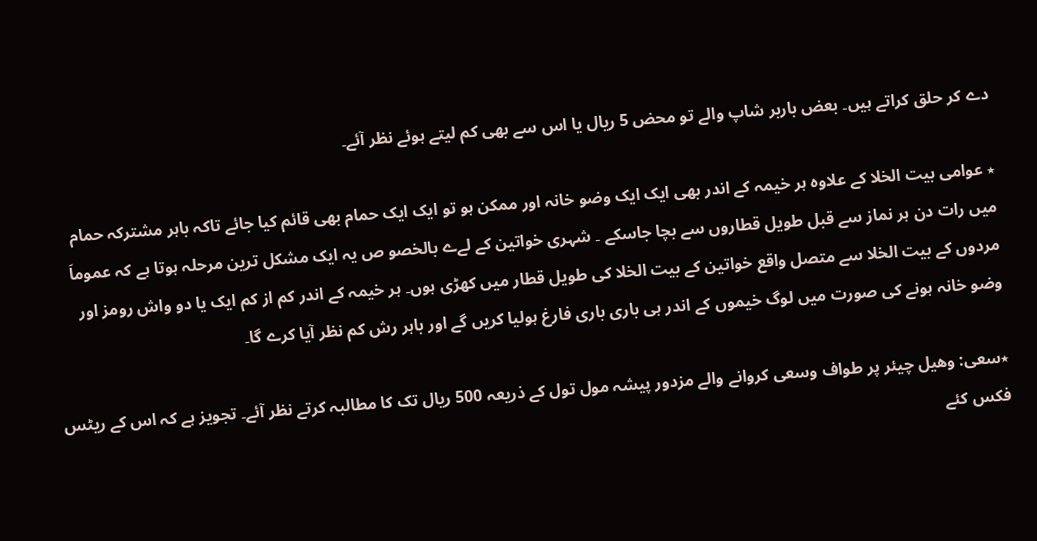دے کر حلق کراتے ہیں۔ بعض باربر شاپ والے تو محض 5 ریال یا اس سے بھی کم لیتے ہوئے نظر آئے۔

٭ عوامی بیت الخلا کے علاوہ ہر خیمہ کے اندر بھی ایک ایک وضو خانہ اور ممکن ہو تو ایک ایک حمام بھی قائم کیا جائے تاکہ باہر مشترکہ حمام میں رات دن ہر نماز سے قبل طویل قطاروں سے بچا جاسکے ۔ شہری خواتین کے لےے بالخصو ص یہ ایک مشکل ترین مرحلہ ہوتا ہے کہ عموماَ مردوں کے بیت الخلا سے متصل واقع خواتین کے بیت الخلا کی طویل قطار میں کھڑی ہوں۔ ہر خیمہ کے اندر کم از کم ایک یا دو واش رومز اور وضو خانہ ہونے کی صورت میں لوگ خیموں کے اندر ہی باری باری فارغ ہولیا کریں گے اور باہر رش کم نظر آیا کرے گا۔

٭سعی: وھیل چیئر پر طواف وسعی کروانے والے مزدور پیشہ مول تول کے ذریعہ 500 ریال تک کا مطالبہ کرتے نظر آئے۔ تجویز ہے کہ اس کے ریٹس فکس کئے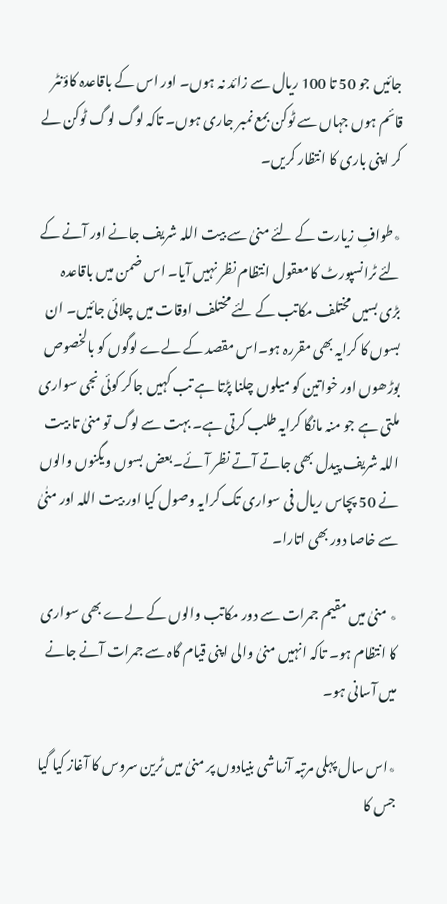جائیں جو 50 تا 100 ریال سے زائد نہ ہوں۔ اور اس کے باقاعدہ کاؤنٹر قائم ہوں جہاں سے ٹوکن بمع نمبر جاری ہوں۔ تاکہ لوگ لوگ ٹوکن لے کر اپنی باری کا انتظار کریں۔

٭طوافِ زیارت کے لئے منیٰ سے بیت اللہ شریف جانے اور آنے کے لئے ٹرانسپورٹ کا معقول انتظام نظر نہیں آیا۔ اس ضمن میں باقاعدہ بڑی بسیں مختلف مکاتب کے لئے مختلف اوقات میں چلائی جائیں۔ ان بسوں کا کرایہ بھی مقررہ ہو۔اس مقصد کے لےے لوگوں کو بالخصوص بوڑھوں اور خواتین کو میلوں چلنا پڑتا ہے تب کہیں جاکر کوئی نجی سواری ملتی ہے جو منہ مانگا کرایہ طلب کرتی ہے۔ بہت سے لوگ تو منیٰ تا بیت اللہ شریف پیدل بھی جاتے آتے نظر آئے۔بعض بسوں ویگنوں والوں نے 50 پچاس ریال فی سواری تک کرایہ وصول کیا اور بیت اللہ اور منٰیٰ سے خاصا دور بھی اتارا۔

٭ منیٰ میں مقیم جمرات سے دور مکاتب والوں کے لےے بھی سواری کا انتظام ہو۔ تاکہ انہیں منیٰ والی اپنی قیام گاہ سے جمرات آنے جانے میں آسانی ہو۔

٭اس سال پہلی مرتبہ آزماشی بنیادوں پر منیٰ میں ٹرین سروس کا آغاز کیا گیا جس کا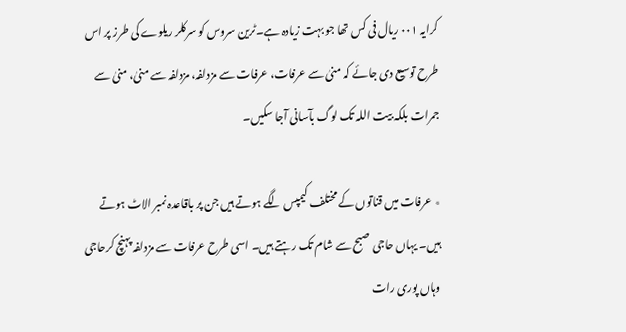کرایہ ۰۰۱ ریال فی کس تھا جو بہت زیادہ ہے۔ٹرین سروس کو سرکلر ریلوے کی طرز پر اس طرح توسیع دی جائے کہ منیٰ سے عرفات، عرفات سے مزدلفہ، مزدلفہ سے منیٰ، منیٰ سے جمرات بلکہ بیت اللہ تک لوگ بآسانی آجا سکیں۔

٭ عرفات میں قناتوں کے مختلف کیمپس لگے ہوتے ہیں جن پر باقاعدہ نمبر الاٹ ہوتے ہیں۔ یہاں حاجی صبح سے شام تک رہتے ہیں۔ اسی طرح عرفات سے مزدلفہ پہنچ کرحاجی وہاں پوری رات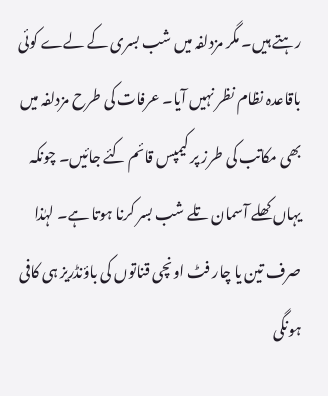رہتے ہیں۔ مگر مزدلفہ میں شب بسری کے لےے کوئی باقاعدہ نظام نظر نہیں آیا۔ عرفات کی طرح مزدلفہ میں بھی مکاتب کی طرز پر کیمپس قائم کئے جائیں۔ چونکہ یہاں کھلے آسمان تلے شب بسر کرنا ہوتا ہے۔ لہٰذا صرف تین یا چار فٹ اونچی قناتوں کی باؤنڈریز ہی کافی ہونگی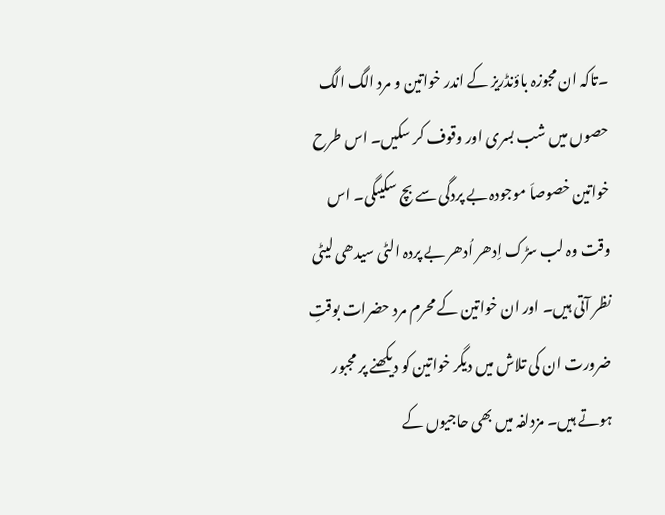۔تاکہ ان مجوزہ باؤنڈریز کے اندر خواتین و مرد الگ الگ حصوں میں شب بسری اور وقوف کر سکیں۔ اس طرح خواتین خصوصاَ موجودہ بے پردگی سے بچ سکیںگی۔ اس وقت وہ لب سڑک اِدھر اُدھر بے پردہ الٹی سیدھی لیٹی نظر آتی ہیں۔ اور ان خواتین کے محرم مرد حضرات بوقتِ ضرورت ان کی تلاش میں دیگر خواتین کو دیکھنے پر مجبور ہوتے ہیں۔ مزدلفہ میں بھی حاجیوں کے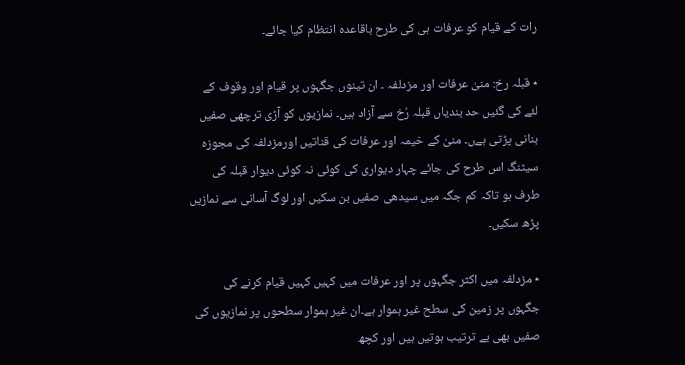رات کے قیام کو عرفات ہی کی طرح باقاعدہ انتظام کیا جائے۔

٭ قبلہ رخ: منیٰ عرفات اور مزدلفہ ۔ ان تینوں جگہوں پر قیام اور وقوف کے لئے کی گئیں حد بندیاں قبلہ رُخ سے آزاد ہیں۔ نمازیوں کو آڑی ترچھی صفیں بنانی پڑتی ہےں۔ منیٰ کے خیمہ اور عرفات کی قناتیں اورمزدلفہ کی مجوزہ سیٹنگ اس طرح کی جائے چہار دیواری کی کوئی نہ کوئی دیوار قبلہ کی طرف ہو تاکہ کم جگہ میں سیدھی صفیں بن سکیں اور لوگ آسانی سے نمازیں پڑھ سکیں۔

٭ مزدلفہ میں اکثر جگہوں پر اور عرفات میں کہیں کہیں قیام کرنے کی جگہوں پر زمین کی سطح غیر ہموار ہے۔ان غیر ہموار سطحوں پر نمازیوں کی صفیں بھی بے ترتیب ہوتیں ہیں اور کچھ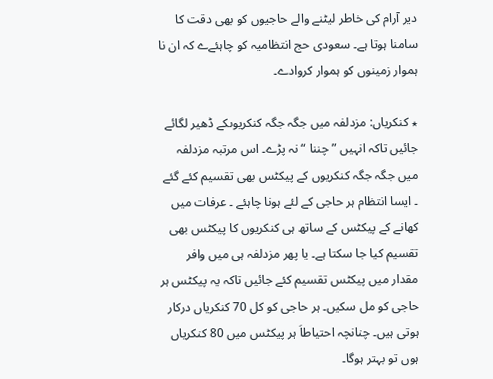دیر آرام کی خاطر لیٹنے والے حاجیوں کو بھی دقت کا سامنا ہوتا ہے۔ سعودی حج انتظامیہ کو چاہئےے کہ ان نا ہموار زمینوں کو ہموار کروادے۔

٭ کنکریاں: مزدلفہ میں جگہ جگہ کنکریوںکے ڈھیر لگائے جائیں تاکہ انہیں ”چننا “نہ پڑے۔ اس مرتبہ مزدلفہ میں جگہ جگہ کنکریوں کے پیکٹس بھی تقسیم کئے گئے ۔ ایسا انتظام ہر حاجی کے لئے ہونا چاہئے ۔ عرفات میں کھانے کے پیکٹس کے ساتھ ہی کنکریوں کا پیکٹس بھی تقسیم کیا جا سکتا ہے۔ یا پھر مزدلفہ ہی میں وافر مقدار میں پیکٹس تقسیم کئے جائیں تاکہ یہ پیکٹس ہر حاجی کو مل سکیں۔ ہر حاجی کو کل 70 کنکریاں درکار ہوتی ہیں۔ چنانچہ احتیاطاَ ہر پیکٹس میں 80 کنکریاں ہوں تو بہتر ہوگا۔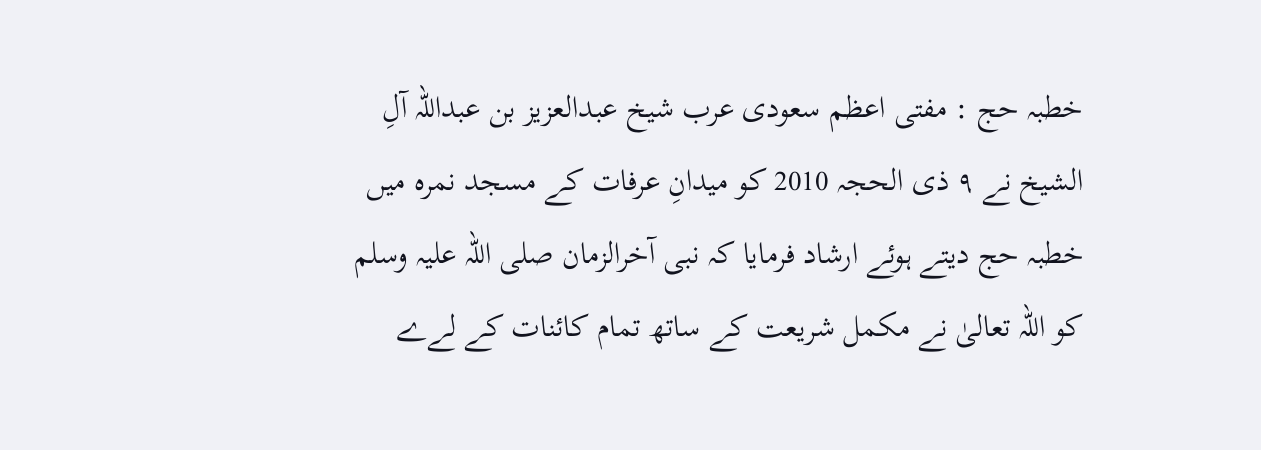خطبہ حج : مفتی اعظم سعودی عرب شیخ عبدالعزیز بن عبداللہ آلِ الشیخ نے ۹ ذی الحجہ 2010 کو میدانِ عرفات کے مسجد نمرہ میں خطبہ حج دیتے ہوئے ارشاد فرمایا کہ نبی آخرالزمان صلی اللہ علیہ وسلم کو اللہ تعالیٰ نے مکمل شریعت کے ساتھ تمام کائنات کے لےے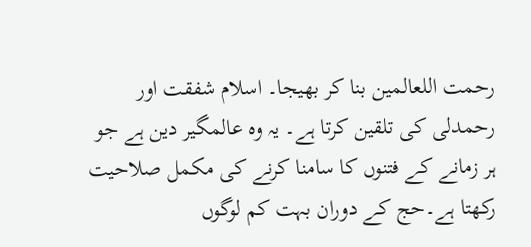رحمت اللعالمین بنا کر بھیجا۔ اسلام شفقت اور رحمدلی کی تلقین کرتا ہے۔ یہ وہ عالمگیر دین ہے جو ہر زمانے کے فتنوں کا سامنا کرنے کی مکمل صلاحیت رکھتا ہے۔حج کے دوران بہت کم لوگوں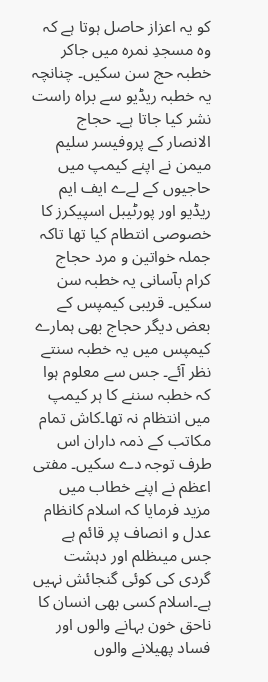کو یہ اعزاز حاصل ہوتا ہے کہ وہ مسجدِ نمرہ میں جاکر خطبہ حج سن سکیں۔ چنانچہ یہ خطبہ ریڈیو سے براہ راست نشر کیا جاتا ہے۔ حجاج الانصار کے پروفیسر سلیم میمن نے اپنے کیمپ میں حاجیوں کے لےے ایف ایم ریڈیو اور پورٹیبل اسپیکرز کا خصوصی انتطام کیا تھا تاکہ جملہ خواتین و مرد حجاج کرام بآسانی یہ خطبہ سن سکیں۔ قریبی کیمپس کے بعض دیگر حجاج بھی ہمارے کیمپس میں یہ خطبہ سنتے نظر آئے۔ جس سے معلوم ہوا کہ خطبہ سننے کا ہر کیمپ میں انتظام نہ تھا۔کاش تمام مکاتب کے ذمہ داران اس طرف توجہ دے سکیں۔ مفتی اعظم نے اپنے خطاب میں مزید فرمایا کہ اسلام کانظام عدل و انصاف پر قائم ہے جس میںظلم اور دہشت گردی کی کوئی گنجائش نہیں ہے۔اسلام کسی بھی انسان کا ناحق خون بہانے والوں اور فساد پھیلانے والوں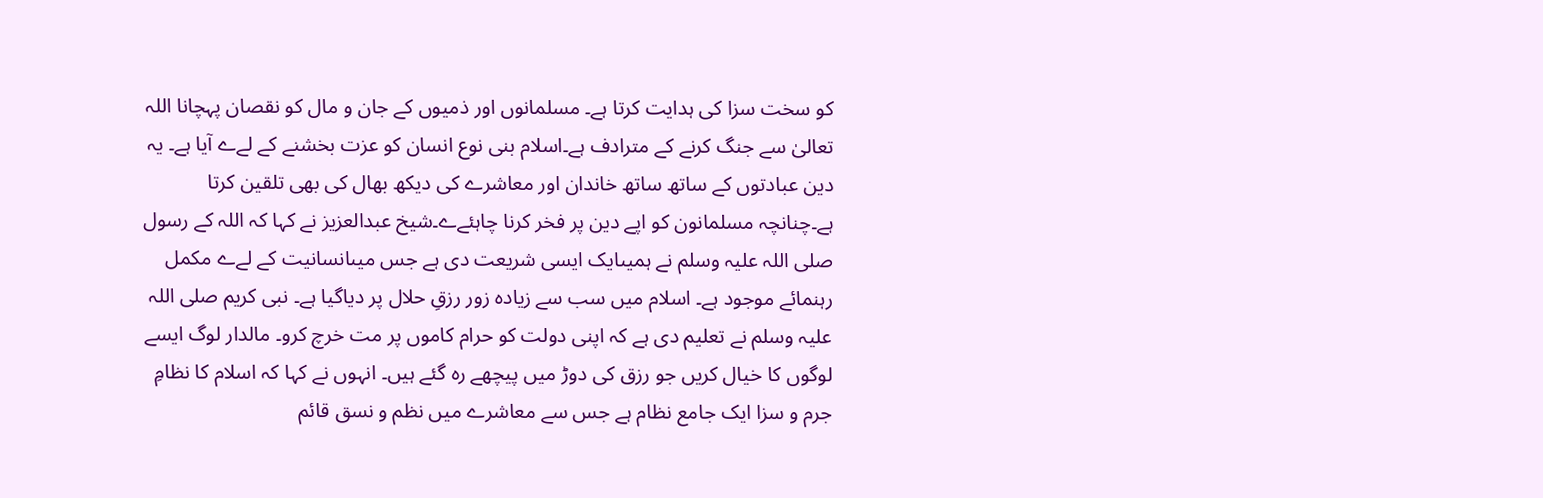کو سخت سزا کی ہدایت کرتا ہے۔ مسلمانوں اور ذمیوں کے جان و مال کو نقصان پہچانا اللہ تعالیٰ سے جنگ کرنے کے مترادف ہے۔اسلام بنی نوع انسان کو عزت بخشنے کے لےے آیا ہے۔ یہ دین عبادتوں کے ساتھ ساتھ خاندان اور معاشرے کی دیکھ بھال کی بھی تلقین کرتا ہے۔چنانچہ مسلمانون کو اپے دین پر فخر کرنا چاہئےے۔شیخ عبدالعزیز نے کہا کہ اللہ کے رسول صلی اللہ علیہ وسلم نے ہمیںایک ایسی شریعت دی ہے جس میںانسانیت کے لےے مکمل رہنمائے موجود ہے۔ اسلام میں سب سے زیادہ زور رزقِ حلال پر دیاگیا ہے۔ نبی کریم صلی اللہ علیہ وسلم نے تعلیم دی ہے کہ اپنی دولت کو حرام کاموں پر مت خرچ کرو۔ مالدار لوگ ایسے لوگوں کا خیال کریں جو رزق کی دوڑ میں پیچھے رہ گئے ہیں۔ انہوں نے کہا کہ اسلام کا نظامِ جرم و سزا ایک جامع نظام ہے جس سے معاشرے میں نظم و نسق قائم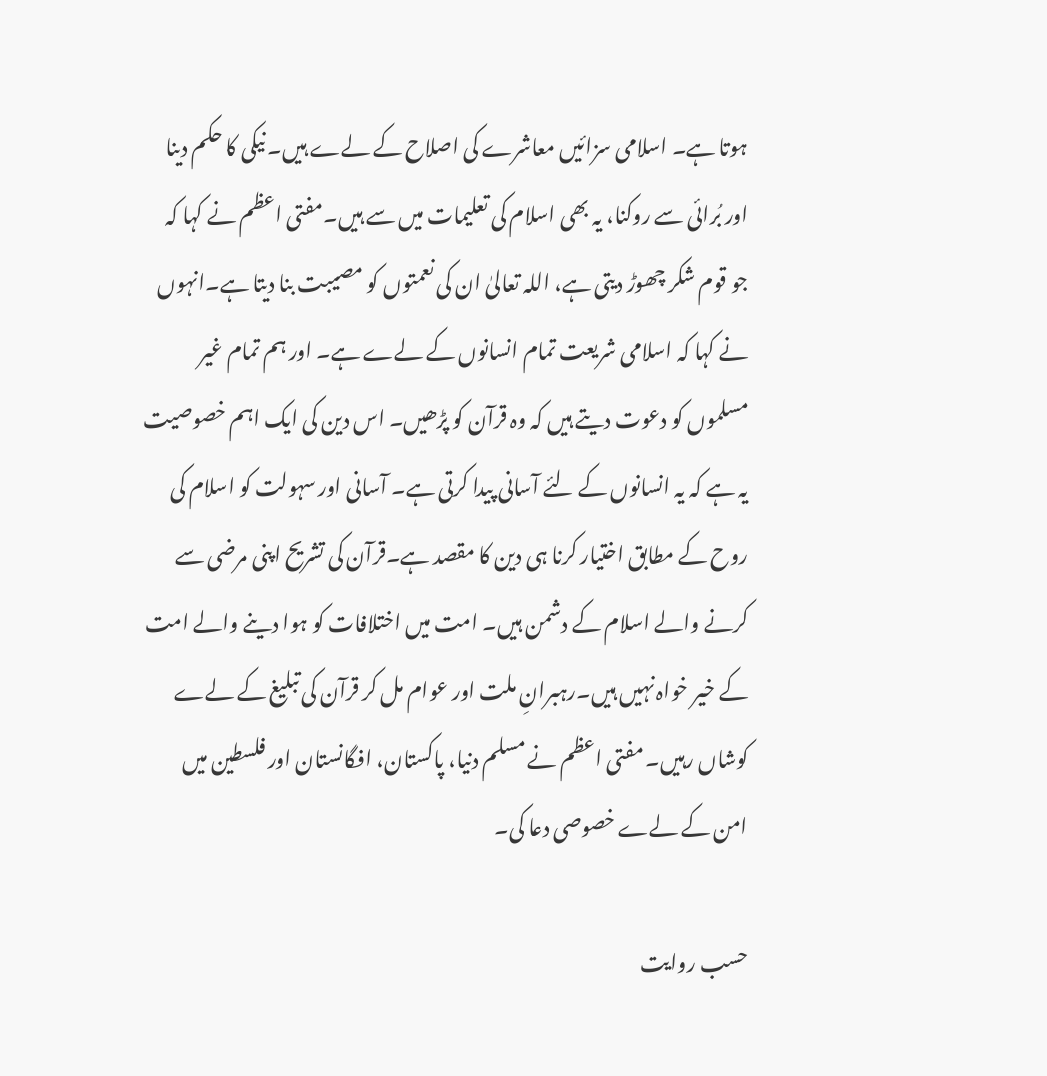ہوتا ہے۔ اسلامی سزائیں معاشرے کی اصلاح کے لےے ہیں۔ نیکی کا حکم دینا اور بُرائی سے روکنا، یہ بھی اسلام کی تعلیمات میں سے ہیں۔مفتی اعظم نے کہا کہ جو قوم شکر چھوڑ دیتی ہے، اللہ تعالیٰ ان کی نعمتوں کو مصیبت بنا دیتا ہے۔انہوں نے کہا کہ اسلامی شریعت تمام انسانوں کے لےے ہے۔ اور ہم تمام غیر مسلموں کو دعوت دیتے ہیں کہ وہ قرآن کو پڑھیں۔ اس دین کی ایک اہم خصوصیت یہ ہے کہ یہ انسانوں کے لئے آسانی پیدا کرتی ہے۔ آسانی اور سہولت کو اسلام کی روح کے مطابق اختیار کرنا ہی دین کا مقصد ہے۔قرآن کی تشریح اپنی مرضی سے کرنے والے اسلام کے دشمن ہیں۔ امت میں اختلافات کو ہوا دینے والے امت کے خیر خواہ نہیں ہیں۔رہبرانِ ملت اور عوام مل کر قرآن کی تبلیغ کے لےے کوشاں رہیں۔ مفتی اعظم نے مسلم دنیا، پاکستان، افگانستان اور فلسطین میں امن کے لےے خصوصی دعا کی۔

حسب روایت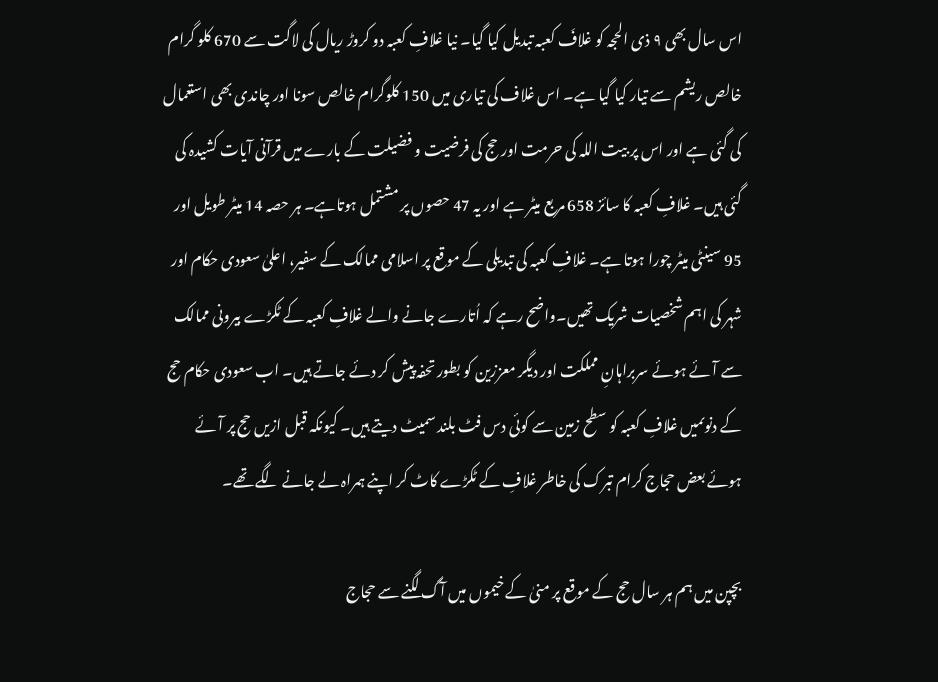اس سال بھی ۹ ذی الحجہ کو غلافَ کعبہ تبدیل کیا گیا۔ نیا غلافِ کعبہ دو کروڑ ریال کی لاگت سے 670 کلو گرام خالص ریشم سے تیار کیا گیا ہے۔ اس غلاف کی تیاری میں 150 کلوگرام خالص سونا اور چاندی بھی استعمال کی گئی ہے اور اس پر بیت اللہ کی حرمت اور حج کی فرضیت و فضیلت کے بارے میں قرآنی آیات کشیدہ کی گئی ہیں۔ غلافِ کعبہ کا سائز 658 مربع میٹر ہے اور یہ 47 حصوں پر مشتمل ہوتاہے۔ ہر حصہ 14 میٹر طویل اور 95 سینٹی میٹر چورا ہوتا ہے۔ غلافِ کعبہ کی تبدیلی کے موقع پر اسلامی ممالک کے سفیر، اعلیٰ سعودی حکام اور شہر کی اہم شخصیات شریک تھیں۔واضح رہے کہ اُتارے جانے والے غلافِ کعبہ کے ٹکڑے بیرونی ممالک سے آئے ہوئے سربراہانِ مملکت اور دیگر معززین کو بطور تحفہ پیش کر دئے جاتے ہیں۔ اب سعودی حکام حج کے دنوںمیں غلافِ کعبہ کو سطح زمین سے کوئی دس فٹ بلند سمیٹ دیتے ہیں۔ کیونکہ قبل ازیں حج پر آئے ہوئے بعض حجاج کرام تبرک کی خاطر غلافِ کے ٹکڑے کاٹ کر اپنے ہمراہ لے جانے لگے تھے۔

بچپن میں ہم ہر سال حج کے موقع پر منیٰ کے خیموں میں آگ لگنے سے حجاج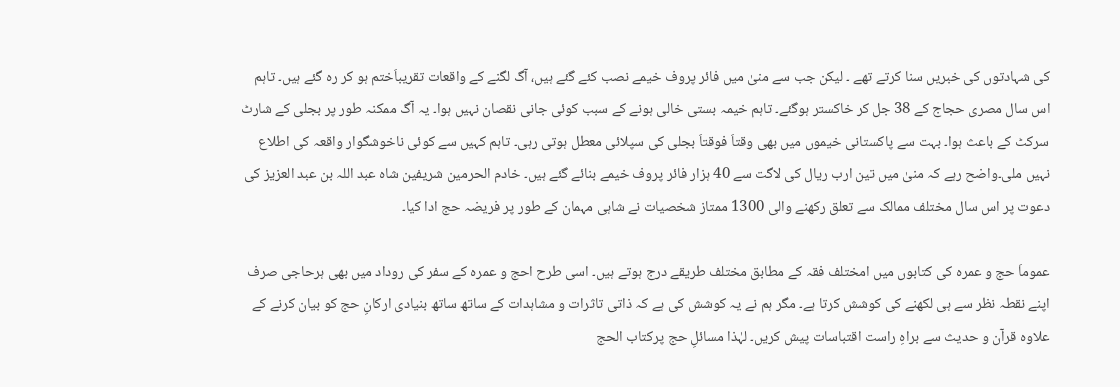کی شہادتوں کی خبریں سنا کرتے تھے ۔ لیکن جب سے منیٰ میں فائر پروف خیمے نصب کئے گئے ہیں، آگ لگنے کے واقعات تقریباَختم ہو کر رہ گئے ہیں۔ تاہم اس سال مصری حجاج کے 38 جل کر خاکستر ہوگئے۔ تاہم خیمہ بستی خالی ہونے کے سبب کوئی جانی نقصان نہیں ہوا۔ یہ آگ ممکنہ طور پر بجلی کے شارٹ سرکٹ کے باعث ہوا۔ بہت سے پاکستانی خیموں میں بھی وقتاَ فوقتاَ بجلی کی سپلائی معطل ہوتی رہی۔ تاہم کہیں سے کوئی ناخوشگوار واقعہ کی اطلاع نہیں ملی۔واضح رہے کہ منیٰ میں تین ارب ریال کی لاگت سے 40 ہزار فائر پروف خیمے بنائے گئے ہیں۔ خادم الحرمین شریفین شاہ عبد اللہ بن عبد العزیز کی دعوت پر اس سال مختلف ممالک سے تعلق رکھنے والی 1300 ممتاز شخصیات نے شاہی مہمان کے طور پر فریضہ حج ادا کیا۔

عموماَ حج و عمرہ کی کتابوں میں امختلف فقہ کے مطابق مختلف طریقے درج ہوتے ہیں۔ اسی طرح احج و عمرہ کے سفر کی روداد میں بھی ہرحاجی صرف اپنے نقطہ نظر سے ہی لکھنے کی کوشش کرتا ہے۔ مگر ہم نے یہ کوشش کی ہے کہ ذاتی تاثرات و مشاہدات کے ساتھ ساتھ بنیادی ارکانِ حج کو بیان کرنے کے علاوہ قرآن و حدیث سے براہِ راست اقتباسات پیش کریں۔ لہٰذا مسائلِ حج پرکتاب الحج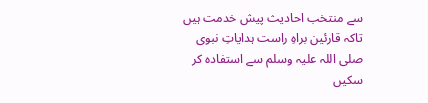سے منتخب احادیث پیش خدمت ہیں تاکہ قارئین براہِ راست ہدایاتِ نبوی صلی اللہ علیہ وسلم سے استفادہ کر سکیں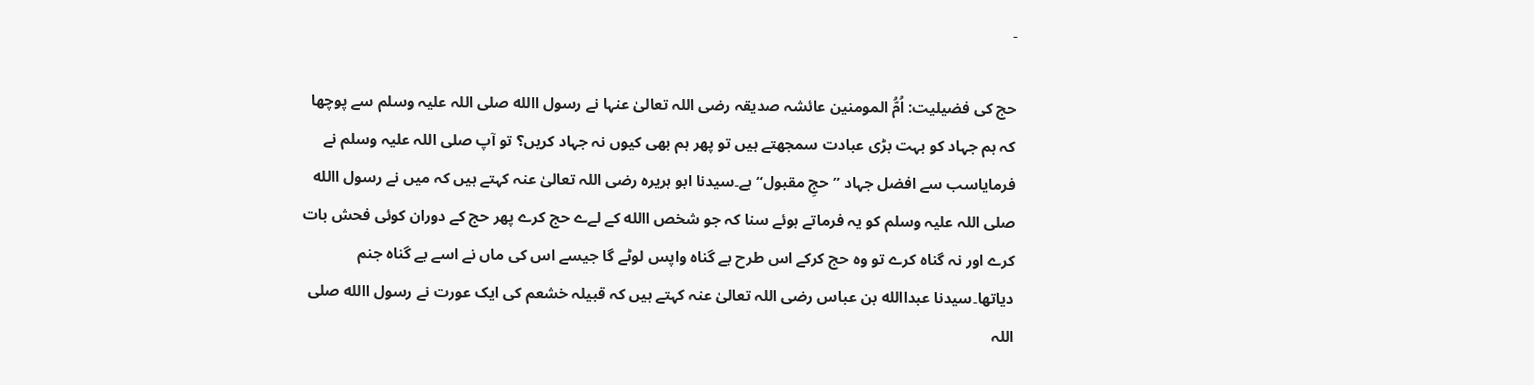۔

حج کی فضیلیت: اُمُّ المومنین عائشہ صدیقہ رضی اللہ تعالیٰ عنہا نے رسول االله صلی اللہ علیہ وسلم سے پوچھا کہ ہم جہاد کو بہت بڑی عبادت سمجھتے ہیں تو پھر ہم بھی کیوں نہ جہاد کریں؟ تو آپ صلی اللہ علیہ وسلم نے فرمایاسب سے افضل جہاد ”حجِ مقبول“ ہے۔سیدنا ابو ہریرہ رضی اللہ تعالیٰ عنہ کہتے ہیں کہ میں نے رسول االله صلی اللہ علیہ وسلم کو یہ فرماتے ہوئے سنا کہ جو شخص االله کے لےے حج کرے پھر حج کے دوران کوئی فحش بات کرے اور نہ گناہ کرے تو وہ حج کرکے اس طرح بے گناہ واپس لوٹے گا جیسے اس کی ماں نے اسے بے گناہ جنم دیاتھا۔سیدنا عبداالله بن عباس رضی اللہ تعالیٰ عنہ کہتے ہیں کہ قبیلہ خشعم کی ایک عورت نے رسول االله صلی اللہ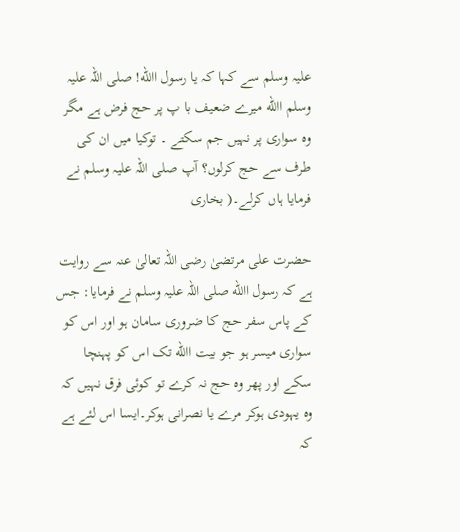علیہ وسلم سے کہا کہ یا رسول االله! صلی اللہ علیہ وسلم االله میرے ضعیف با پ پر حج فرض ہے مگر وہ سواری پر نہیں جم سکتے ۔ توکیا میں ان کی طرف سے حج کرلوں؟ آپ صلی اللہ علیہ وسلم نے فرمایا ہاں کرلے۔( بخاری

حضرت علی مرتضیٰ رضی اللہ تعالیٰ عنہ سے روایت ہے کہ رسول االله صلی اللہ علیہ وسلم نے فرمایا: جس کے پاس سفر حج کا ضروری سامان ہو اور اس کو سواری میسر ہو جو بیت االله تک اس کو پہنچا سکے اور پھر وہ حج نہ کرے تو کوئی فرق نہیں کہ وہ یہودی ہوکر مرے یا نصرانی ہوکر۔ایسا اس لئے ہے کہ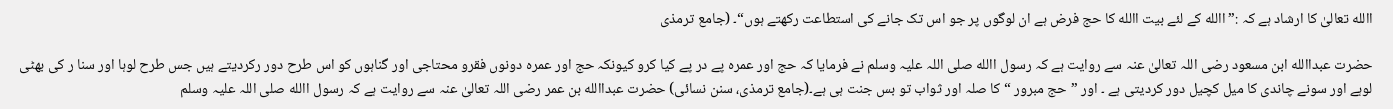االله تعالیٰ کا ارشاد ہے کہ :”االله کے لئے بیت االله کا حج فرض ہے ان لوگوں پر جو اس تک جانے کی استطاعت رکھتے ہوں“۔ (جامع ترمذی

حضرت عبداالله ابن مسعود رضی اللہ تعالیٰ عنہ سے روایت ہے کہ رسول االله صلی اللہ علیہ وسلم نے فرمایا کہ حج اور عمرہ پے در پے کیا کرو کیونکہ حج اور عمرہ دونوں فقرو محتاجی اور گناہوں کو اس طرح دور رکردیتے ہیں جس طرح لوہا اور سنا ر کی بھٹی لوہے اور سونے چاندی کا میل کچیل دور کردیتی ہے ۔ اور ”حج مبرور “ کا صلہ اور ثواب تو بس جنت ہی ہے۔(جامع ترمذی، سنن نسائی) حضرت عبداالله بن عمر رضی اللہ تعالیٰ عنہ سے روایت ہے کہ رسول االله صلی اللہ علیہ وسلم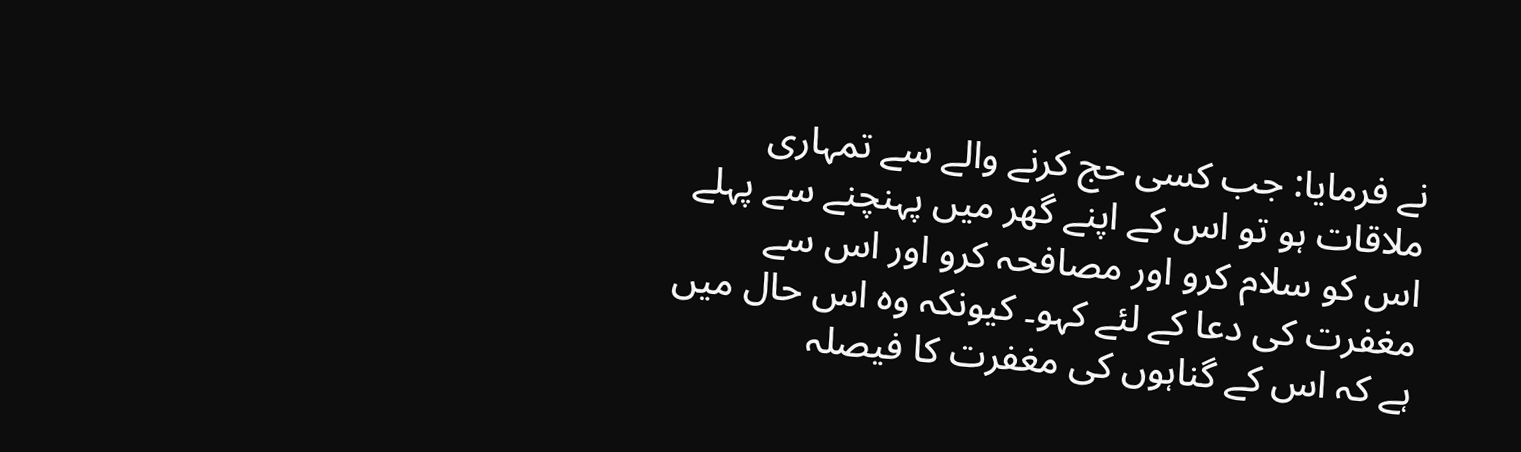نے فرمایا: جب کسی حج کرنے والے سے تمہاری ملاقات ہو تو اس کے اپنے گھر میں پہنچنے سے پہلے اس کو سلام کرو اور مصافحہ کرو اور اس سے مغفرت کی دعا کے لئے کہو۔ کیونکہ وہ اس حال میں ہے کہ اس کے گناہوں کی مغفرت کا فیصلہ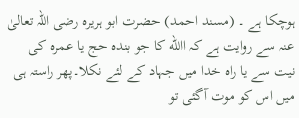ہوچکا ہے ۔ (مسند احمد) حضرت ابو ہریرہ رضی اللہ تعالیٰ عنہ سے روایت ہے کہ االله کا جو بندہ حج یا عمرہ کی نیت سے یا راہ خدا میں جہاد کے لئے نکلا۔پھر راستہ ہی میں اس کو موت آگئی تو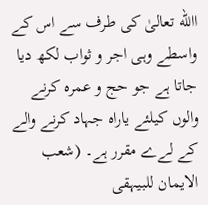االله تعالیٰ کی طرف سے اس کے واسطے وہی اجر و ثواب لکھ دیا جاتا ہے جو حج و عمرہ کرنے والوں کیلئے یاراہ جہاد کرنے والے کے لےے مقرر ہے۔ (شعب الایمان للبیہقی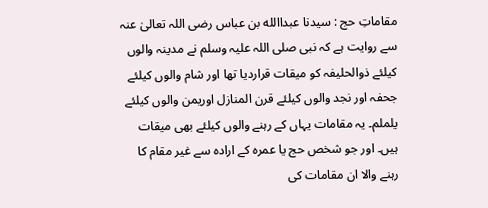مقاماتِ حج : سیدنا عبداالله بن عباس رضی اللہ تعالیٰ عنہ سے روایت ہے کہ نبی صلی اللہ علیہ وسلم نے مدینہ والوں کیلئے ذوالحلیفہ کو میقات قراردیا تھا اور شام والوں کیلئے جحفہ اور نجد والوں کیلئے قرن المنازل اوریمن والوں کیلئے یلملم۔ یہ مقامات یہاں کے رہنے والوں کیلئے بھی میقات ہیں۔ اور جو شخص حج یا عمرہ کے ارادہ سے غیر مقام کا رہنے والا ان مقامات کی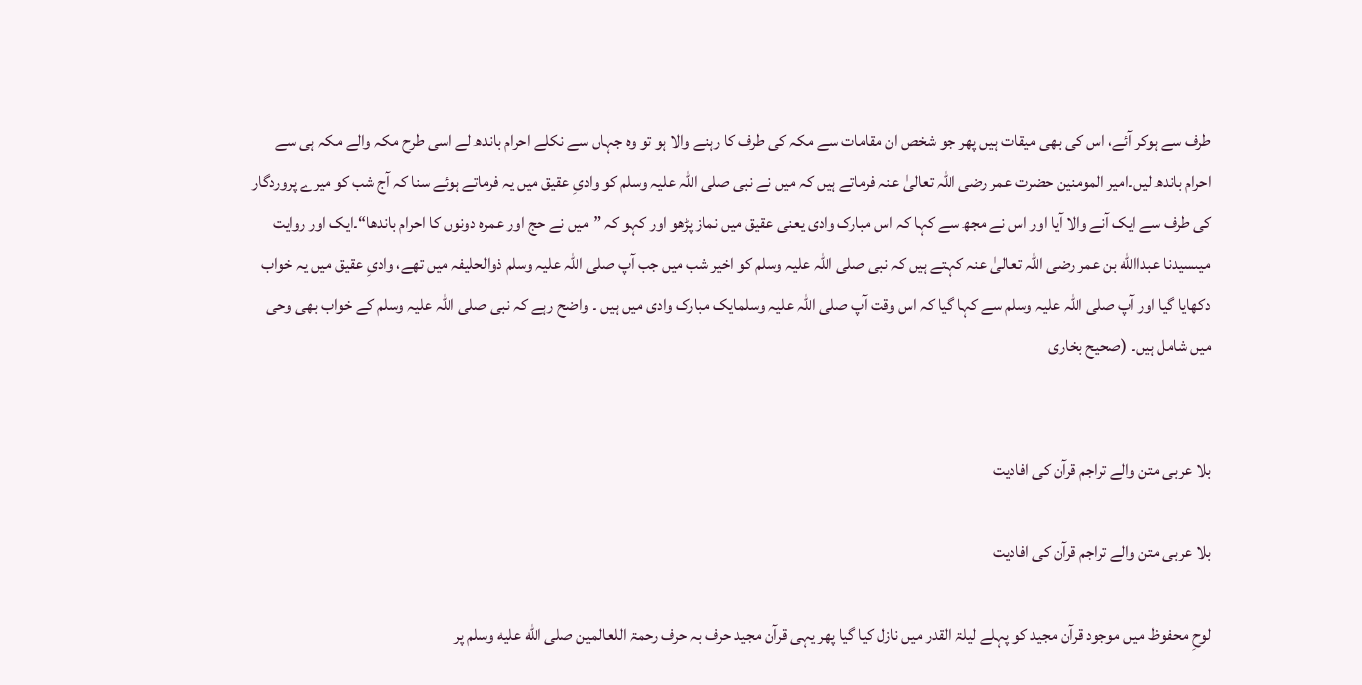طرف سے ہوکر آئے، اس کی بھی میقات ہیں پھر جو شخص ان مقامات سے مکہ کی طرف کا رہنے والا ہو تو وہ جہاں سے نکلے احرام باندھ لے اسی طرح مکہ والے مکہ ہی سے احرام باندھ لیں۔امیر المومنین حضرت عمر رضی اللہ تعالیٰ عنہ فرماتے ہیں کہ میں نے نبی صلی اللہ علیہ وسلم کو وادیِ عقیق میں یہ فرماتے ہوئے سنا کہ آج شب کو میرے پروردگار کی طرف سے ایک آنے والا آیا اور اس نے مجھ سے کہا کہ اس مبارک وادی یعنی عقیق میں نماز پڑھو اور کہو کہ ”میں نے حج اور عمرہ دونوں کا احرام باندھا“۔ایک اور روایت میںسیدنا عبداالله بن عمر رضی اللہ تعالیٰ عنہ کہتے ہیں کہ نبی صلی اللہ علیہ وسلم کو اخیر شب میں جب آپ صلی اللہ علیہ وسلم ذوالحلیفہ میں تھے، وادیِ عقیق میں یہ خواب دکھایا گیا اور آپ صلی اللہ علیہ وسلم سے کہا گیا کہ اس وقت آپ صلی اللہ علیہ وسلمایک مبارک وادی میں ہیں ۔ واضح رہے کہ نبی صلی اللہ علیہ وسلم کے خواب بھی وحی میں شامل ہیں۔ (صحیح بخاری


بلا عربی متن والے تراجم قرآن کی افادیت

بلا عربی متن والے تراجم قرآن کی افادیت

لوحِ محفوظ میں موجود قرآن مجید کو پہلے لیلۃ القدر میں نازل کیا گیا پھر یہی قرآن مجید حرف بہ حرف رحمۃ اللعالمین صلى الله عليه وسلم پر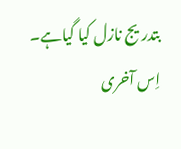بتدریج نازل کیا گیاہے۔ اِس آخری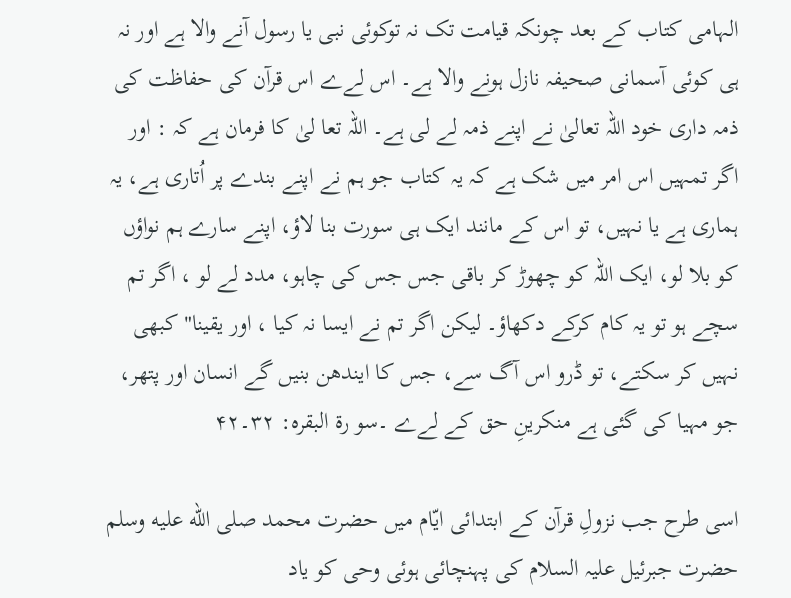الہامی کتاب کے بعد چونکہ قیامت تک نہ توکوئی نبی یا رسول آنے والا ہے اور نہ ہی کوئی آسمانی صحیفہ نازل ہونے والا ہے۔ اس لےے اس قرآن کی حفاظت کی ذمہ داری خود اللہ تعالیٰ نے اپنے ذمہ لے لی ہے۔ اللہ تعا لیٰ کا فرمان ہے کہ : اور اگر تمہیں اس امر میں شک ہے کہ یہ کتاب جو ہم نے اپنے بندے پر اُتاری ہے، یہ ہماری ہے یا نہیں، تو اس کے مانند ایک ہی سورت بنا لاؤ، اپنے سارے ہم نواؤں کو بلا لو، ایک اللہ کو چھوڑ کر باقی جس جس کی چاہو، مدد لے لو ، اگر تم سچے ہو تو یہ کام کرکے دکھاؤ۔ لیکن اگر تم نے ایسا نہ کیا ، اور یقینا" کبھی نہیں کر سکتے، تو ڈرو اس آگ سے، جس کا ایندھن بنیں گے انسان اور پتھر، جو مہیا کی گئی ہے منکرینِ حق کے لےے ۔سو رة البقرہ: ۳۲۔۴۲

اسی طرح جب نزولِ قرآن کے ابتدائی ایّام میں حضرت محمد صلى الله عليه وسلم حضرت جبرئیل علیہ السلام کی پہنچائی ہوئی وحی کو یاد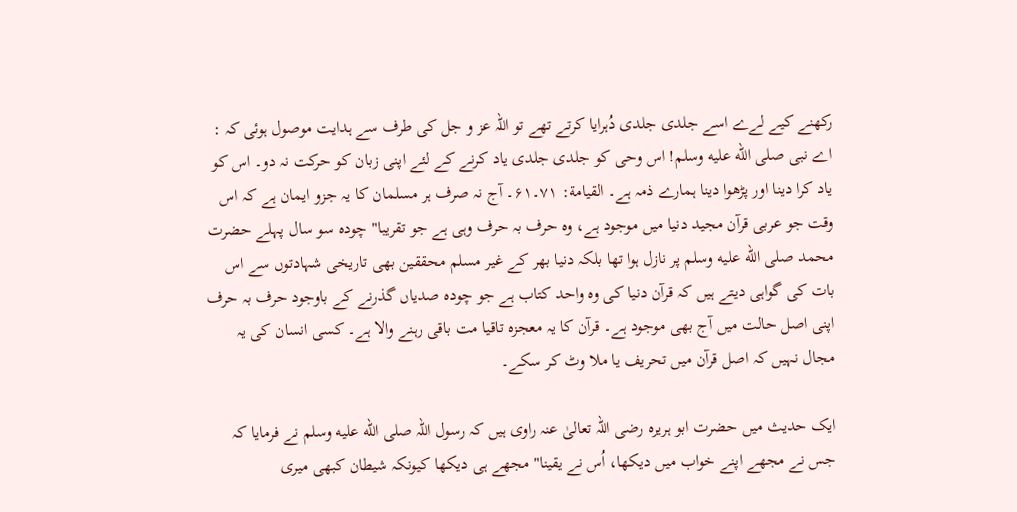رکھنے کیے لےے اسے جلدی جلدی دُہرایا کرتے تھے تو اللہ عز و جل کی طرف سے ہدایت موصول ہوئی کہ : اے نبی صلى الله عليه وسلم! اس وحی کو جلدی جلدی یاد کرنے کے لئے اپنی زبان کو حرکت نہ دو۔ اس کو یاد کرا دینا اور پڑھوا دینا ہمارے ذمہ ہے۔ القیامة: ۷۱۔۶۱۔ آج نہ صرف ہر مسلمان کا یہ جزو ایمان ہے کہ اس وقت جو عربی قرآن مجید دنیا میں موجود ہے، وہ حرف بہ حرف وہی ہے جو تقریبا" چودہ سو سال پہلے حضرت محمد صلى الله عليه وسلم پر نازل ہوا تھا بلکہ دنیا بھر کے غیر مسلم محققین بھی تاریخی شہادتوں سے اس بات کی گواہی دیتے ہیں کہ قرآن دنیا کی وہ واحد کتاب ہے جو چودہ صدیاں گذرنے کے باوجود حرف بہ حرف اپنی اصل حالت میں آج بھی موجود ہے۔ قرآن کا یہ معجزہ تاقیا مت باقی رہنے والا ہے۔ کسی انسان کی یہ مجال نہیں کہ اصل قرآن میں تحریف یا ملا وٹ کر سکے۔

ایک حدیث میں حضرت ابو ہریرہ رضی اللہ تعالیٰ عنہ راوی ہیں کہ رسول اللہ صلى الله عليه وسلم نے فرمایا کہ جس نے مجھے اپنے خواب میں دیکھا، اُس نے یقینا" مجھے ہی دیکھا کیونکہ شیطان کبھی میری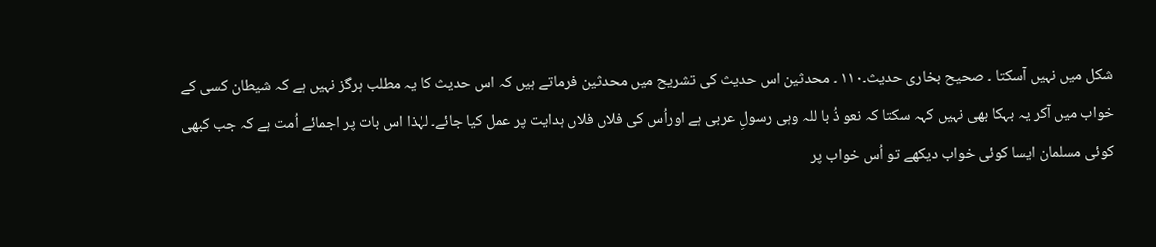شکل میں نہیں آسکتا ۔ صحیح بخاری حدیث۔١١٠ ۔ محدثین اس حدیث کی تشریح میں محدثین فرماتے ہیں کہ اس حدیث کا یہ مطلب ہرگز نہیں ہے کہ شیطان کسی کے خواب میں آکر یہ بہکا بھی نہیں کہہ سکتا کہ نعو ذُ با للہ وہی رسولِ عربی ہے اوراُس کی فلاں فلاں ہدایت پر عمل کیا جائے۔ لہٰذا اس بات پر اجمائے اُمت ہے کہ جب کبھی کوئی مسلمان ایسا کوئی خواب دیکھے تو اُس خواب پر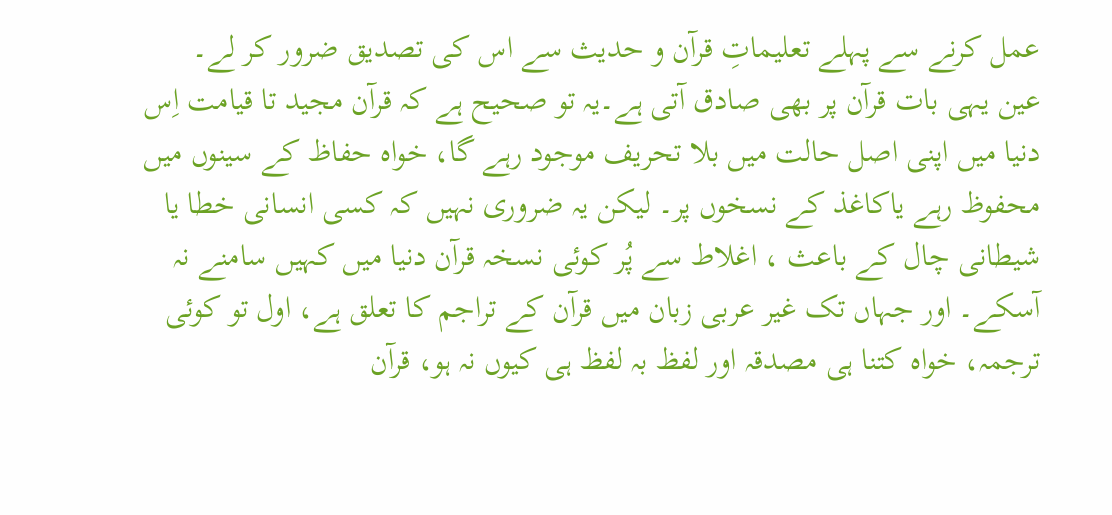عمل کرنے سے پہلے تعلیماتِ قرآن و حدیث سے اس کی تصدیق ضرور کر لے۔
عین یہی بات قرآن پر بھی صادق آتی ہے۔یہ تو صحیح ہے کہ قرآن مجید تا قیامت اِس دنیا میں اپنی اصل حالت میں بلا تحریف موجود رہے گا، خواہ حفاظ کے سینوں میں محفوظ رہے یاکاغذ کے نسخوں پر۔ لیکن یہ ضروری نہیں کہ کسی انسانی خطا یا شیطانی چال کے باعث ، اغلاط سے پُر کوئی نسخہ قرآن دنیا میں کہیں سامنے نہ آسکے۔ اور جہاں تک غیر عربی زبان میں قرآن کے تراجم کا تعلق ہے، اول تو کوئی ترجمہ، خواہ کتنا ہی مصدقہ اور لفظ بہ لفظ ہی کیوں نہ ہو، قرآن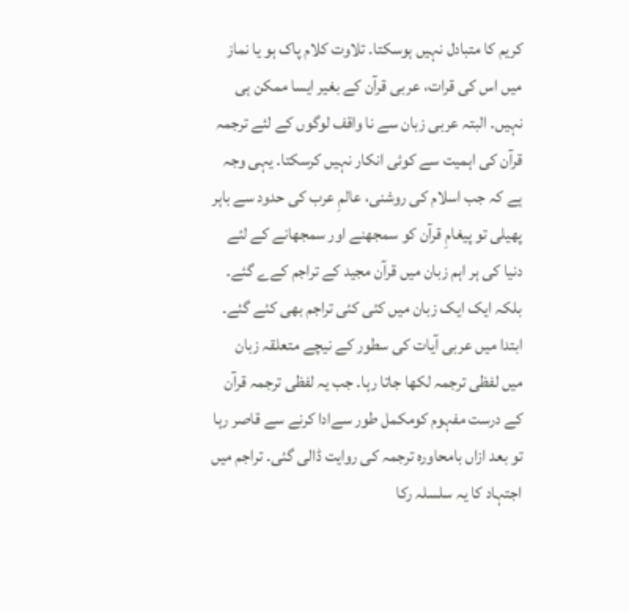کریم کا متبادل نہیں ہوسکتا۔ تلاوت کلام پاک ہو یا نماز میں اس کی قرات، عربی قرآن کے بغیر ایسا ممکن ہی نہیں۔ البتہ عربی زبان سے نا واقف لوگوں کے لئے ترجمہ قرآن کی اہمیت سے کوئی انکار نہیں کرسکتا۔ یہی وجہ ہے کہ جب اسلام کی روشنی، عالمِ عرب کی حدود سے باہر پھیلی تو پیغامِ قرآن کو سمجھنے اور سمجھانے کے لئے دنیا کی ہر اہم زبان میں قرآن مجید کے تراجم کےے گئے۔ بلکہ ایک ایک زبان میں کئی کئی تراجم بھی کئے گئے۔
ابتدا میں عربی آیات کی سطور کے نیچے متعلقہ زبان میں لفظی ترجمہ لکھا جاتا رہا۔ جب یہ لفظی ترجمہ قرآن کے درست مفہوم کومکمل طور سےادا کرنے سے قاصر رہا تو بعد ازاں بامحاورہ ترجمہ کی روایت ڈالی گئی۔ تراجم میں اجتہاد کا یہ سلسلہ رکا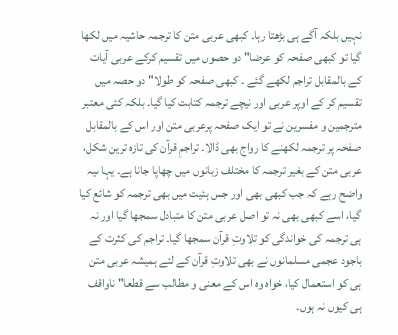نہیں بلکہ آگے ہی بڑھتا رہا۔ کبھی عربی متن کا ترجمہ حاشیہ میں لکھا گیا تو کبھی صفحہ کو عرضا" دو حصوں میں تقسیم کرکے عربی آیات کے بالمقابل تراجم لکھے گئے ۔ کبھی صفحہ کو طولا" دو حصہ میں تقسیم کر کے اوپر عربی اور نیچے ترجمہ کتابت کیا گیا۔ بلکہ کئی معتبر مترجمین و مفسرین نے تو ایک صفحہ پرعربی متن اور اس کے بالمقابل صفحہ پر ترجمہ لکھنے کا رواج بھی ڈالا۔ تراجمِ قرآن کی تازہ ترین شکل، عربی متن کے بغیر ترجمہ کا مختلف زبانوں میں چھاپا جانا ہے۔ یہا ںیہ واضح رہے کہ جب کبھی بھی اور جس ہئیت میں بھی ترجمہ کو شائع کیا گیا، اسے کبھی بھی نہ تو اصل عربی متن کا متبادل سمجھا گیا اور نہ ہی ترجمہ کی خواندگی کو تلاوتِ قرآن سمجھا گیا۔ تراجم کی کثرت کے باجود عجمی مسلمانوں نے بھی تلاوتِ قرآن کے لئے ہمیشہ عربی متن ہی کو استعمال کیا، خواہ وہ اس کے معنی و مطالب سے قطعا" ناواقف ہی کیوں نہ ہوں۔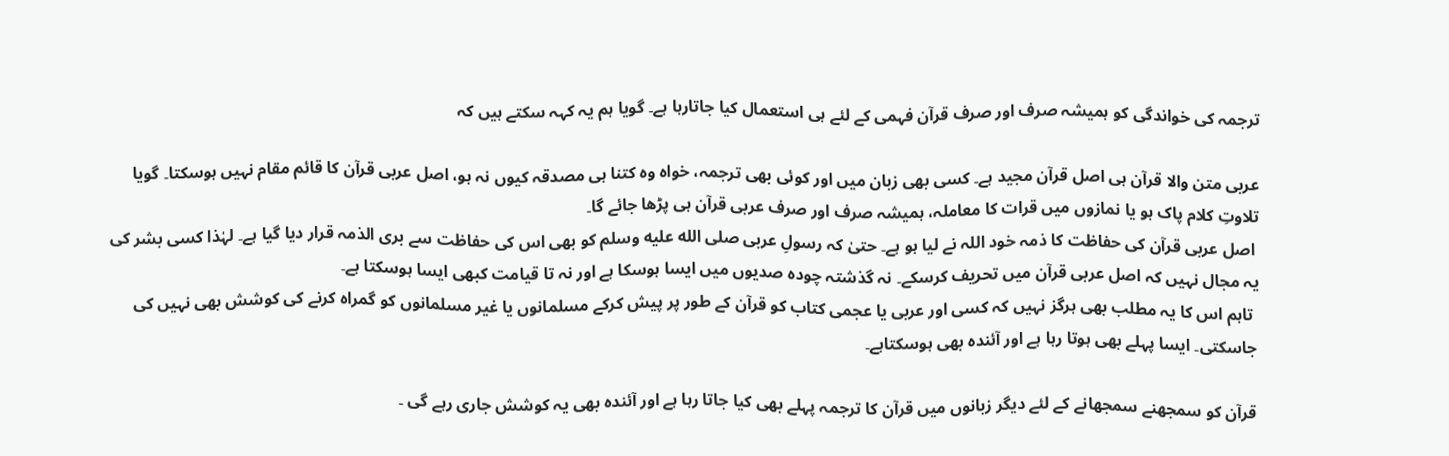ترجمہ کی خواندگی کو ہمیشہ صرف اور صرف قرآن فہمی کے لئے ہی استعمال کیا جاتارہا ہے۔ گویا ہم یہ کہہ سکتے ہیں کہ

عربی متن والا قرآن ہی اصل قرآن مجید ہے۔ کسی بھی زبان میں اور کوئی بھی ترجمہ، خواہ وہ کتنا ہی مصدقہ کیوں نہ ہو، اصل عربی قرآن کا قائم مقام نہیں ہوسکتا۔ گویا تلاوتِ کلام پاک ہو یا نمازوں میں قرات کا معاملہ، ہمیشہ صرف اور صرف عربی قرآن ہی پڑھا جائے گا۔
 اصل عربی قرآن کی حفاظت کا ذمہ خود اللہ نے لیا ہو ہے۔ حتیٰ کہ رسولِ عربی صلى الله عليه وسلم کو بھی اس کی حفاظت سے بری الذمہ قرار دیا گیا ہے۔ لہٰذا کسی بشر کی یہ مجال نہیں کہ اصل عربی قرآن میں تحریف کرسکے۔ نہ گذشتہ چودہ صدیوں میں ایسا ہوسکا ہے اور نہ تا قیامت کبھی ایسا ہوسکتا ہے۔
 تاہم اس کا یہ مطلب بھی ہرگز نہیں کہ کسی اور عربی یا عجمی کتاب کو قرآن کے طور پر پیش کرکے مسلمانوں یا غیر مسلمانوں کو گمراہ کرنے کی کوشش بھی نہیں کی جاسکتی۔ ایسا پہلے بھی ہوتا رہا ہے اور آئندہ بھی ہوسکتاہے۔

قرآن کو سمجھنے سمجھانے کے لئے دیگر زبانوں میں قرآن کا ترجمہ پہلے بھی کیا جاتا رہا ہے اور آئندہ بھی یہ کوشش جاری رہے گی ۔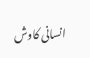انسانی کاوش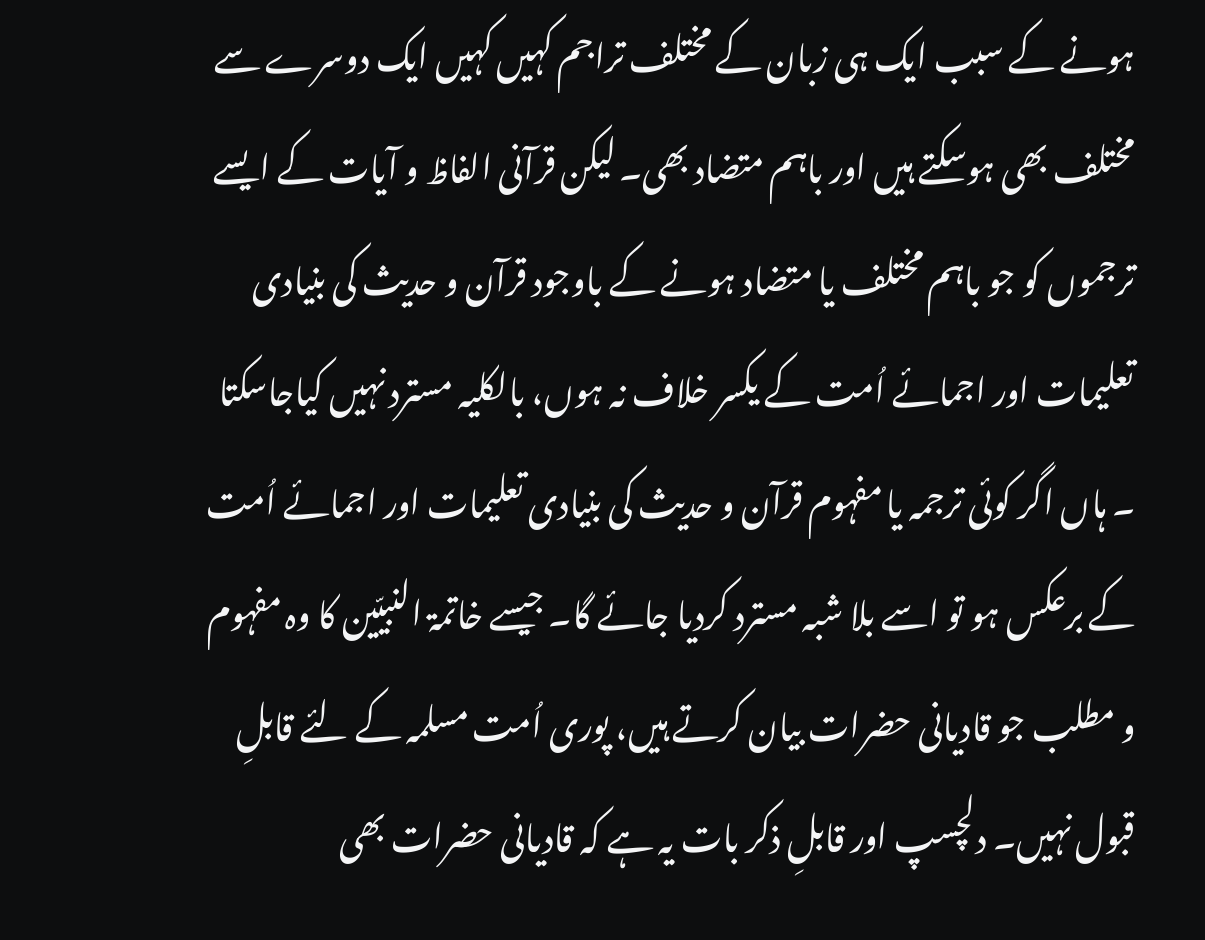ہونے کے سبب ایک ہی زبان کے مختلف تراجم کہیں کہیں ایک دوسرے سے مختلف بھی ہوسکتے ہیں اور باہم متضاد بھی۔ لیکن قرآنی الفاظ و آیات کے ایسے ترجموں کو جو باہم مختلف یا متضاد ہونے کے باوجود قرآن و حدیث کی بنیادی تعلیمات اور اجمائے اُمت کے یکسر خلاف نہ ہوں، بالکلیہ مسترد نہیں کیاجاسکتا ۔ ہاں اگر کوئی ترجمہ یا مفہوم قرآن و حدیث کی بنیادی تعلیمات اور اجمائے اُمت کے برعکس ہو تو اسے بلا شبہ مسترد کردیا جائے گا۔ جیسے خاتمۃ النبیّین کا وہ مفہوم و مطلب جو قادیانی حضرات بیان کرتے ہیں، پوری اُمت مسلمہ کے لئے قابلِ قبول نہیں۔ دلچسپ اور قابلِ ذکر بات یہ ہے کہ قادیانی حضرات بھی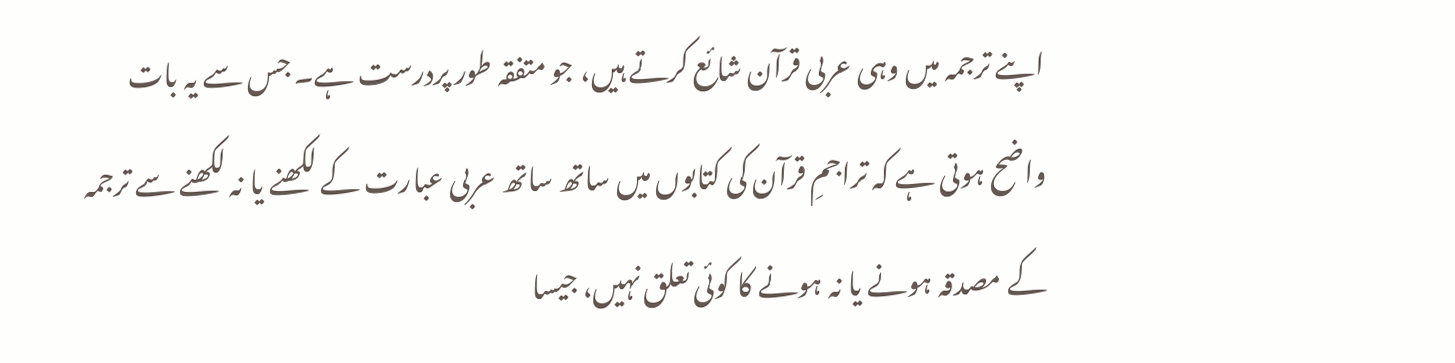اپنے ترجمہ میں وہی عربی قرآن شائع کرتے ہیں، جو متفقہ طور پردرست ہے۔ جس سے یہ بات واضح ہوتی ہے کہ تراجمِ قرآن کی کتابوں میں ساتھ ساتھ عربی عبارت کے لکھنے یا نہ لکھنے سے ترجمہ کے مصدقہ ہونے یا نہ ہونے کا کوئی تعلق نہیں، جیسا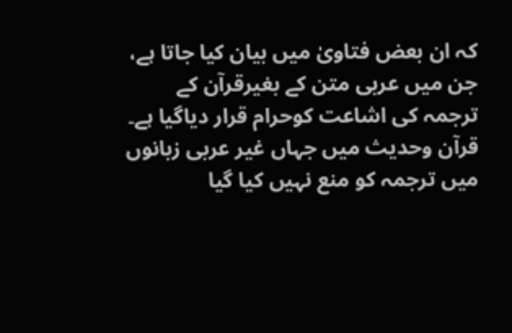کہ ان بعض فتاویٰ میں بیان کیا جاتا ہے، جن میں عربی متن کے بغیرقرآن کے ترجمہ کی اشاعت کوحرام قرار دیاگیا ہے۔ قرآن وحدیث میں جہاں غیر عربی زبانوں میں ترجمہ کو منع نہیں کیا گیا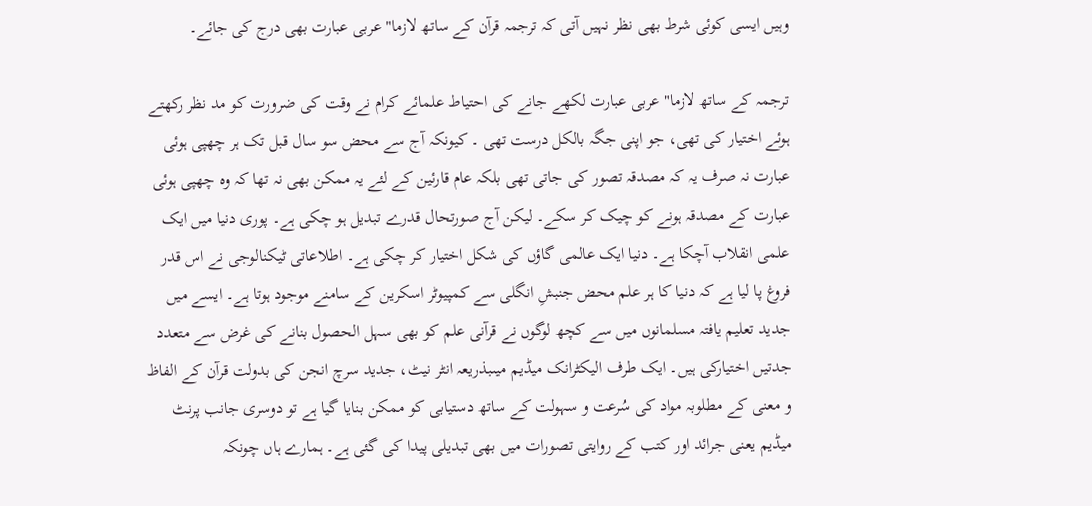وہیں ایسی کوئی شرط بھی نظر نہیں آتی کہ ترجمہ قرآن کے ساتھ لازما" عربی عبارت بھی درج کی جائے۔

ترجمہ کے ساتھ لازما" عربی عبارت لکھے جانے کی احتیاط علمائے کرام نے وقت کی ضرورت کو مد نظر رکھتے ہوئے اختیار کی تھی، جو اپنی جگہ بالکل درست تھی ۔ کیونکہ آج سے محض سو سال قبل تک ہر چھپی ہوئی عبارت نہ صرف یہ کہ مصدقہ تصور کی جاتی تھی بلکہ عام قارئین کے لئے یہ ممکن بھی نہ تھا کہ وہ چھپی ہوئی عبارت کے مصدقہ ہونے کو چیک کر سکے۔ لیکن آج صورتحال قدرے تبدیل ہو چکی ہے۔ پوری دنیا میں ایک علمی انقلاب آچکا ہے۔ دنیا ایک عالمی گاؤں کی شکل اختیار کر چکی ہے۔ اطلاعاتی ٹیکنالوجی نے اس قدر فروغ پا لیا ہے کہ دنیا کا ہر علم محض جنبشِ انگلی سے کمپیوٹر اسکرین کے سامنے موجود ہوتا ہے۔ ایسے میں جدید تعلیم یافتہ مسلمانوں میں سے کچھ لوگوں نے قرآنی علم کو بھی سہل الحصول بنانے کی غرض سے متعدد جدتیں اختیارکی ہیں۔ ایک طرف الیکٹرانک میڈیم میںبذریعہ انٹر نیٹ، جدید سرچ انجن کی بدولت قرآن کے الفاظ و معنی کے مطلوبہ مواد کی سُرعت و سہولت کے ساتھ دستیابی کو ممکن بنایا گیا ہے تو دوسری جانب پرنٹ میڈیم یعنی جرائد اور کتب کے روایتی تصورات میں بھی تبدیلی پیدا کی گئی ہے۔ ہمارے ہاں چونکہ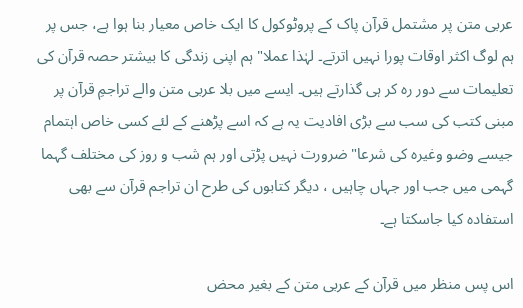عربی متن پر مشتمل قرآن پاک کے پروٹوکول کا ایک خاص معیار بنا ہوا ہے، جس پر ہم لوگ اکثر اوقات پورا نہیں اترتے۔ لہٰذا عملا" ہم اپنی زندگی کا بیشتر حصہ قرآن کی تعلیمات سے دور رہ کر ہی گذارتے ہیں۔ ایسے میں بلا عربی متن والے تراجمِ قرآن پر مبنی کتب کی سب سے بڑی افادیت یہ ہے کہ اسے پڑھنے کے لئے کسی خاص اہتمام جیسے وضو وغیرہ کی شرعا" ضرورت نہیں پڑتی اور ہم شب و روز کی مختلف گہما گہمی میں جب اور جہاں چاہیں ، دیگر کتابوں کی طرح ان تراجم قرآن سے بھی استفادہ کیا جاسکتا ہے۔

اس پس منظر میں قرآن کے عربی متن کے بغیر محض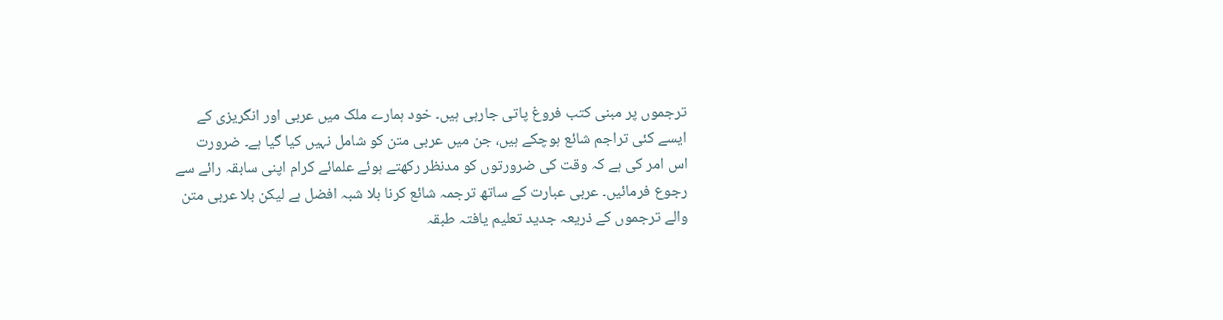ترجموں پر مبنی کتب فروغ پاتی جارہی ہیں۔ خود ہمارے ملک میں عربی اور انگریزی کے ایسے کئی تراجم شائع ہوچکے ہیں، جن میں عربی متن کو شامل نہیں کیا گیا ہے۔ ضرورت اس امر کی ہے کہ وقت کی ضرورتوں کو مدنظر رکھتے ہوئے علمائے کرام اپنی سابقہ رائے سے رجوع فرمائیں۔ عربی عبارت کے ساتھ ترجمہ شائع کرنا بلا شبہ افضل ہے لیکن بلا عربی متن والے ترجموں کے ذریعہ جدید تعلیم یافتہ طبقہ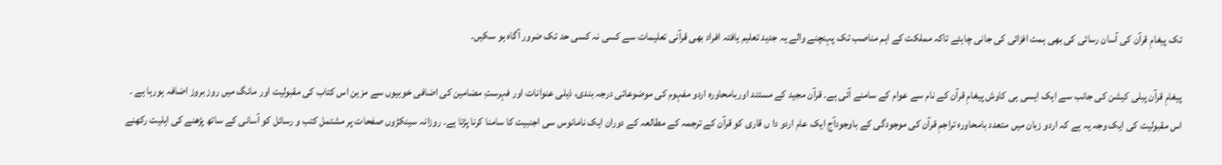تک پیغامِ قرآن کی آسان رسائی کی بھی ہمت افزائی کی جانی چاہئے تاکہ مملکت کے اہم مناصب تک پہنچنے والے یہ جدید تعلیم یافتہ افراد بھی قرآنی تعلیمات سے کسی نہ کسی حد تک ضرور آگاہ ہو سکیں۔

پیغامِ قرآن پبلی کیشن کی جانب سے ایک ایسی ہی کاوش پیغامِ قرآن کے نام سے عوام کے سامنے آئی ہے۔ قرآن مجید کے مستند اوربامحاورہ اردو مفہوم کی موضوعاتی درجہ بندی، ذیلی عنوانات اور فہرستِ مضامین کی اضافی خوبیوں سے مزین اس کتاب کی مقبولیت اور مانگ میں روز بروز اضافہ ہورہا ہے ۔ اس مقبولیت کی ایک وجہ یہ ہے کہ اردو زبان میں متعدد بامحاورہ تراجمِ قرآن کی موجودگی کے باوجودآج ایک عام اردو دا ں قاری کو قرآن کے ترجمہ کے مطالعہ کے دوران ایک نامانوس سی اجنبیت کا سامنا کرنا پڑتا ہے۔ روزانہ سینکڑوں صفحات پر مشتمل کتب و رسائل کو آسانی کے ساتھ پڑھنے کی اہلیت رکھنے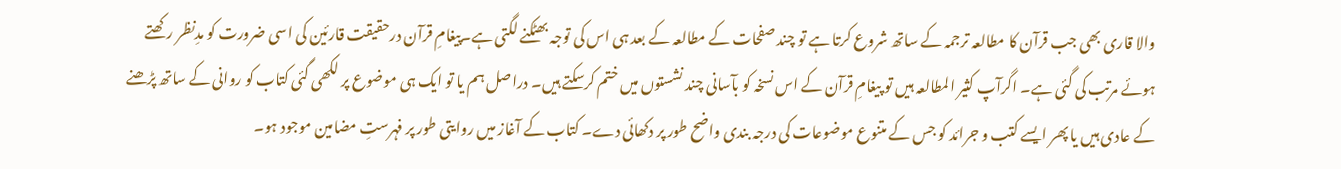والا قاری بھی جب قرآن کا مطالعہ ترجمہ کے ساتھ شروع کرتا ہے تو چند صفحات کے مطالعہ کے بعد ہی اس کی توجہ بھٹکنے لگتی ہے۔پیغامِ قرآن درحقیقت قارئین کی اسی ضرورت کو مدِنظر رکھتے ہوئے مرتب کی گئی ہے۔ اگرآپ کثیر المطالعہ ہیں تو پیغامِ قرآن کے اس نسخہ کو بآسانی چند نشستوں میں ختم کرسکتے ہیں۔ دراصل ہم یا تو ایک ہی موضوع پر لکھی گئی کتاب کو روانی کے ساتھ پڑھنے کے عادی ہیں یا پھر ایسے کتب و جرائد کو جس کے متنوع موضوعات کی درجہ بندی واضح طور پر دکھائی دے۔ کتاب کے آغاز میں روایتی طور پر فہرستِ مضامین موجود ہو۔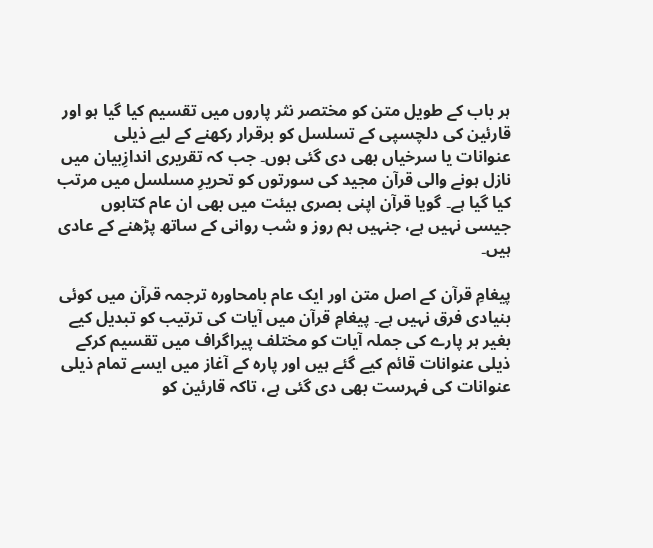ہر باب کے طویل متن کو مختصر نثر پاروں میں تقسیم کیا گیا ہو اور قارئین کی دلچسپی کے تسلسل کو برقرار رکھنے کے لیے ذیلی عنوانات یا سرخیاں بھی دی گئی ہوں۔ جب کہ تقریری اندازِبیان میں نازل ہونے والی قرآن مجید کی سورتوں کو تحریرِ مسلسل میں مرتب کیا گیا ہے۔ گویا قرآن اپنی بصری ہیئت میں بھی ان عام کتابوں جیسی نہیں ہے، جنہیں ہم روز و شب روانی کے ساتھ پڑھنے کے عادی ہیں۔

پیغامِ قرآن کے اصل متن اور ایک عام بامحاورہ ترجمہ قرآن میں کوئی بنیادی فرق نہیں ہے۔ پیغامِ قرآن میں آیات کی ترتیب کو تبدیل کیے بغیر ہر پارے کی جملہ آیات کو مختلف پیراگراف میں تقسیم کرکے ذیلی عنوانات قائم کیے گئے ہیں اور پارہ کے آغاز میں ایسے تمام ذیلی عنوانات کی فہرست بھی دی گئی ہے، تاکہ قارئین کو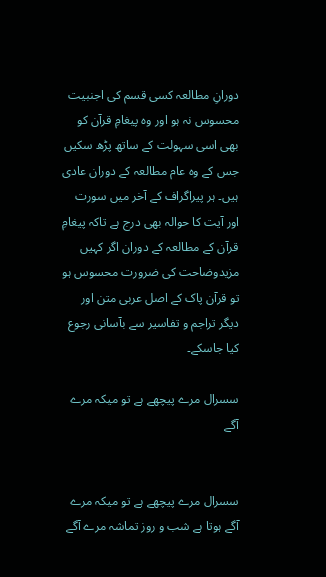دورانِ مطالعہ کسی قسم کی اجنبیت محسوس نہ ہو اور وہ پیغامِ قرآن کو بھی اسی سہولت کے ساتھ پڑھ سکیں جس کے وہ عام مطالعہ کے دوران عادی ہیں۔ ہر پیراگراف کے آخر میں سورت اور آیت کا حوالہ بھی درج ہے تاکہ پیغامِ قرآن کے مطالعہ کے دوران اگر کہیں مزیدوضاحت کی ضرورت محسوس ہو تو قرآن پاک کے اصل عربی متن اور دیگر تراجم و تفاسیر سے بآسانی رجوع کیا جاسکے۔

سسرال مرے پیچھے ہے تو میکہ مرے آگے


سسرال مرے پیچھے ہے تو میکہ مرے آگے ہوتا ہے شب و روز تماشہ مرے آگے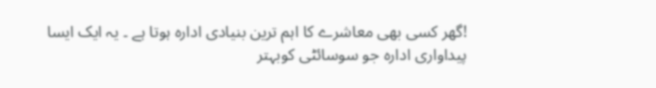!گھر کسی بھی معاشرے کا اہم ترین بنیادی ادارہ ہوتا ہے ۔ یہ ایک ایسا پیداواری ادارہ جو سوسائٹی کوبہتر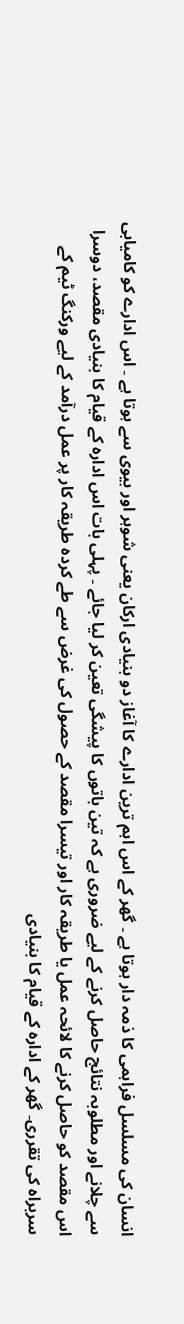انسان کی مسلسل فراہمی کا ذمہ دار ہوتا ہے ۔ گھر کے اس اہم ترین ادارے کا آغاز دو بنیادی ارکان یعنی شوہر اور بیوی سے ہوتا ہے ۔ اس ادارے کو کامیابی سے چلانے اور مطلوبہ نتائج حاصل کرنے کے لیے ضروری ہے کہ تین باتوں کا پیشگی تعین کر لیا جائے ۔ پہلی بات اس ادارہ کے قیام کا بنیادی مقصد، دوسرا اس مقصد کو حاصل کرنے کا لائحہ عمل یا طریقہ کار اور تیسرا مقصد کے حصول کی غرض سے طے کردہ طریقہ کار پر عمل درآمد کے لیے ورکنگ ٹیم کے سربراہ کی تقرری۔ گھر کے ادارہ کے قیام کا بنیادی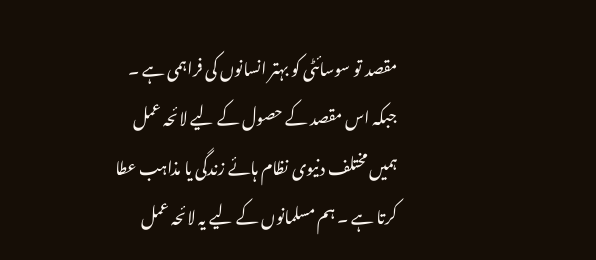مقصد تو سوسائٹی کو بہتر انسانوں کی فراہمی ہے ۔ جبکہ اس مقصد کے حصول کے لیے لائحہ عمل ہمیں مختلف دنیوی نظام ہائے زندگی یا مذاہب عطا کرتا ہے ۔ ہم مسلمانوں کے لیے یہ لائحہ عمل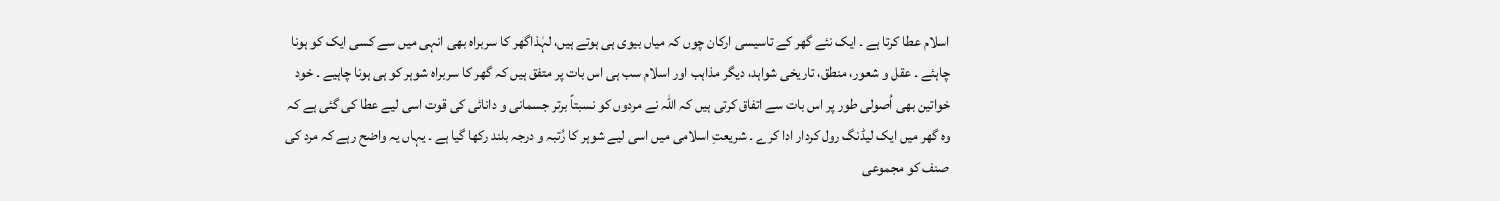اسلام عطا کرتا ہے ۔ ایک نئے گھر کے تاسیسی ارکان چوں کہ میاں بیوی ہی ہوتے ہیں، لہٰذاگھر کا سربراہ بھی انہی میں سے کسی ایک کو ہونا چاہئے ۔ عقل و شعور، منطق، تاریخی شواہد، دیگر مذاہب اور اسلام سب ہی اس بات پر متفق ہیں کہ گھر کا سربراہ شوہر کو ہی ہونا چاہیے ۔ خود خواتین بھی اُصولی طور پر اس بات سے اتفاق کرتی ہیں کہ اللہ نے مردوں کو نسبتاً برتر جسمانی و دانائی کی قوت اسی لیے عطا کی گئی ہے کہ وہ گھر میں ایک لیڈنگ رول کردار ادا کرے ۔ شریعتِ اسلامی میں اسی لیے شوہر کا رُتبہ و درجہ بلند رکھا گیا ہے ۔ یہاں یہ واضح رہے کہ مرد کی صنف کو مجموعی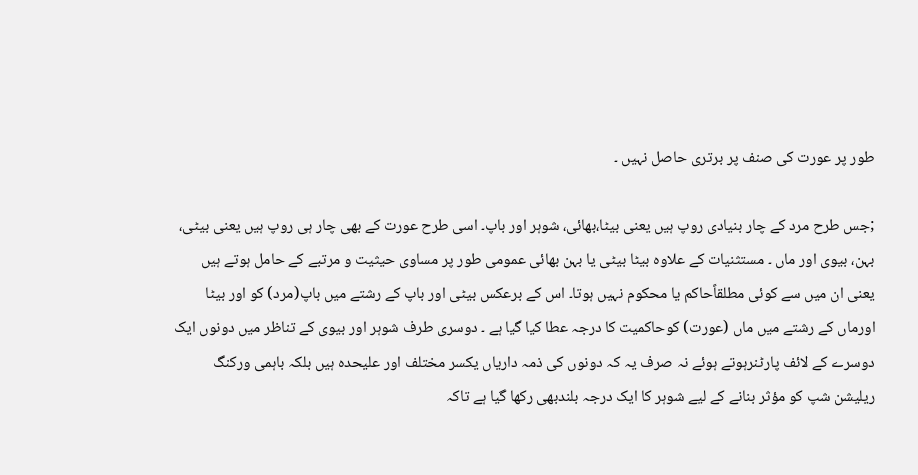طور پر عورت کی صنف پر برتری حاصل نہیں ۔

;جس طرح مرد کے چار بنیادی روپ ہیں یعنی بیٹا،بھائی، شوہر اور باپ۔ اسی طرح عورت کے بھی چار ہی روپ ہیں یعنی بیٹی، بہن، بیوی اور ماں ۔ مستثنیات کے علاوہ بیٹا بیٹی یا بہن بھائی عمومی طور پر مساوی حیثیت و مرتبے کے حامل ہوتے ہیں یعنی ان میں سے کوئی مطلقاًحاکم یا محکوم نہیں ہوتا۔ اس کے برعکس بیٹی اور باپ کے رشتے میں باپ(مرد) کو اور بیٹا اورماں کے رشتے میں ماں (عورت) کوحاکمیت کا درجہ عطا کیا گیا ہے ۔ دوسری طرف شوہر اور بیوی کے تناظر میں دونوں ایک دوسرے کے لائف پارٹنرہوتے ہوئے نہ صرف یہ کہ دونوں کی ذمہ داریاں یکسر مختلف اور علیحدہ ہیں بلکہ باہمی ورکنگ ریلیشن شپ کو مؤثر بنانے کے لیے شوہر کا ایک درجہ بلندبھی رکھا گیا ہے تاکہ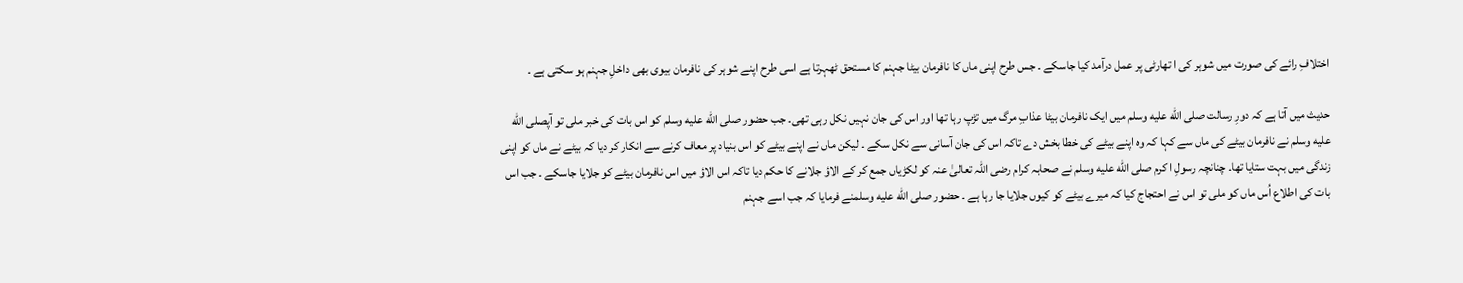اختلافِ رائے کی صورت میں شوہر کی ا تھارٹی پر عمل درآمد کیا جاسکے ۔ جس طرح اپنی ماں کا نافرمان بیٹا جہنم کا مستحق ٹھہرتا ہے اسی طرح اپنے شوہر کی نافرمان بیوی بھی داخلِ جہنم ہو سکتی ہے ۔

حدیث میں آتا ہے کہ دورِ رسالت صلى الله عليه وسلم میں ایک نافرمان بیٹا عذابِ مرگ میں تڑپ رہا تھا اور اس کی جان نہیں نکل رہی تھی۔ جب حضور صلى الله عليه وسلم کو اس بات کی خبر ملی تو آپصلى الله عليه وسلم نے نافرمان بیٹے کی ماں سے کہا کہ وہ اپنے بیٹے کی خطا بخش دے تاکہ اس کی جان آسانی سے نکل سکے ۔ لیکن ماں نے اپنے بیٹے کو اس بنیاد پر معاف کرنے سے انکار کر دیا کہ بیٹے نے ماں کو اپنی زندگی میں بہت ستایا تھا۔ چنانچہ رسولِ ا کرم صلى الله عليه وسلم نے صحابہ کرام رضی اللہ تعالیٰ عنہ کو لکڑیاں جمع کر کے الاؤ جلانے کا حکم دیا تاکہ اس الاؤ میں اس نافرمان بیٹے کو جلایا جاسکے ۔ جب اس بات کی اطلاع اُس ماں کو ملی تو اس نے احتجاج کیا کہ میرے بیٹے کو کیوں جلایا جا رہا ہے ۔ حضور صلى الله عليه وسلمنے فرمایا کہ جب اسے جہنم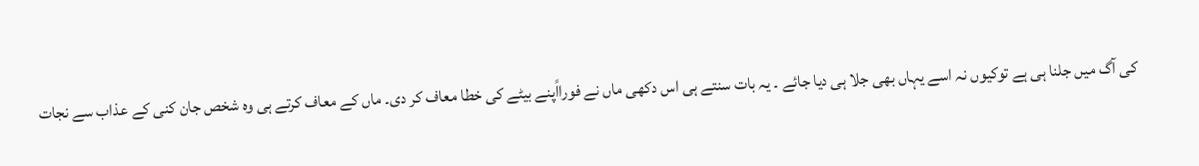کی آگ میں جلنا ہی ہے توکیوں نہ اسے یہاں بھی جلا ہی دیا جائے ۔ یہ بات سنتے ہی اس دکھی ماں نے فورااًپنے بیٹے کی خطا معاف کر دی۔ ماں کے معاف کرتے ہی وہ شخص جان کنی کے عذاب سے نجات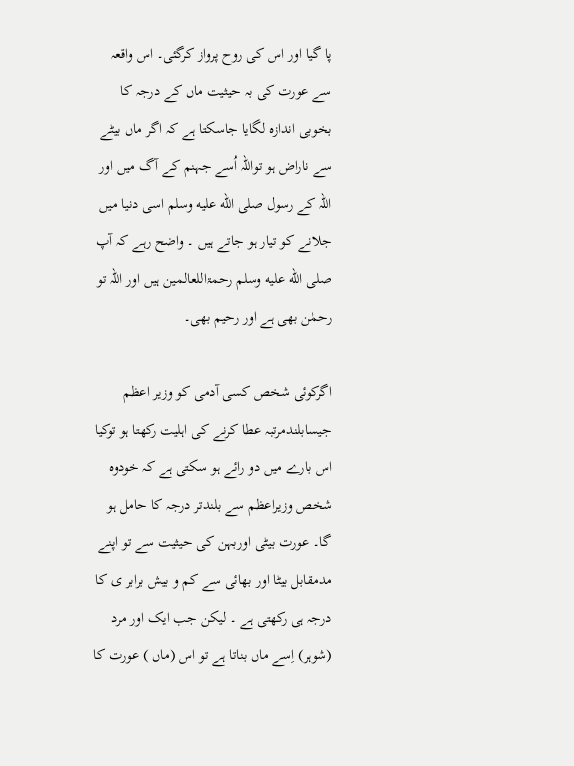پا گیا اور اس کی روح پرواز کرگئی۔ اس واقعہ سے عورت کی بہ حیثیت ماں کے درجہ کا بخوبی اندازہ لگایا جاسکتا ہے کہ اگر ماں بیٹے سے ناراض ہو تواللہ اُسے جہنم کے آگ میں اور اللہ کے رسول صلى الله عليه وسلم اسی دنیا میں جلانے کو تیار ہو جاتے ہیں ۔ واضح رہے کہ آپ صلى الله عليه وسلم رحمۃاللعالمین ہیں اور اللہ تو رحمٰن بھی ہے اور رحیم بھی۔

اگرکوئی شخص کسی آدمی کو وزیر اعظم جیسابلندمرتبہ عطا کرنے کی اہلیت رکھتا ہو توکیا اس بارے میں دو رائے ہو سکتی ہے کہ خودوہ شخص وزیراعظم سے بلندتر درجہ کا حامل ہو گا۔ عورت بیٹی اوربہن کی حیثیت سے تو اپنے مدمقابل بیٹا اور بھائی سے کم و بیش برابر ی کا درجہ ہی رکھتی ہے ۔ لیکن جب ایک اور مرد (شوہر) اِسے ماں بناتا ہے تو اس (ماں ) عورت کا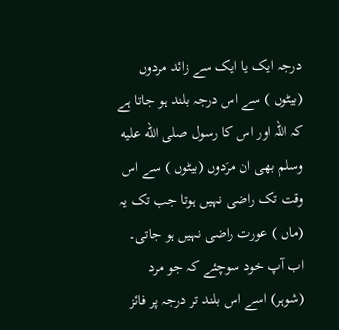درجہ ایک یا ایک سے زائد مردوں (بیٹوں ) سے اس درجہ بلند ہو جاتا ہے کہ اللہ اور اس کا رسول صلى الله عليه وسلم بھی ان مرَدوں (بیٹوں ) سے اس وقت تک راضی نہیں ہوتا جب تک یہ (ماں ) عورت راضی نہیں ہو جاتی۔ اب آپ خود سوچئے کہ جو مرد (شوہر) اسے اس بلند تر درجہ پر فائز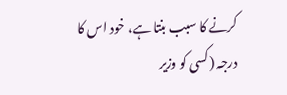کرنے کا سبب بنتا ہے، خود اس کا درجہ (کسی کو وزیر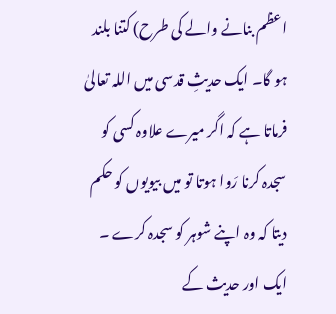اعظم بنانے والے کی طرح) کتنا بلند ہو گا۔ ایک حدیثِ قدسی میں اللہ تعالیٰ فرماتا ہے کہ اگر میرے علاوہ کسی کو سجدہ کرنا رَوا ہوتا تو میں بیویوں کو حکم دیتا کہ وہ اپنے شوہر کو سجدہ کرے ۔ ایک اور حدیث کے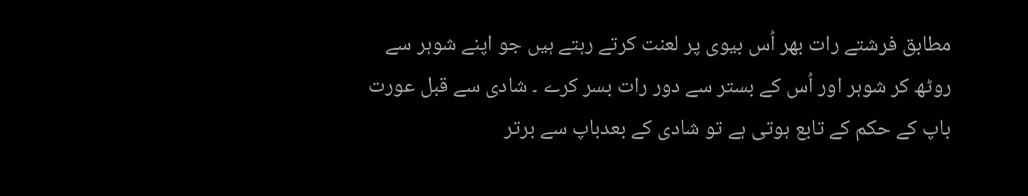مطابق فرشتے رات بھر اُس بیوی پر لعنت کرتے رہتے ہیں جو اپنے شوہر سے روٹھ کر شوہر اور اُس کے بستر سے دور رات بسر کرے ۔ شادی سے قبل عورت باپ کے حکم کے تابع ہوتی ہے تو شادی کے بعدباپ سے برتر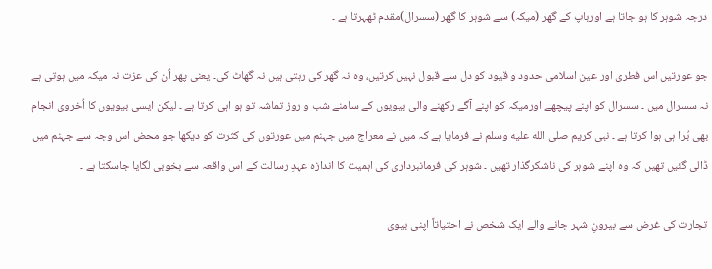درجہ شوہر کا ہو جاتا ہے اورباپ کے گھر (میکہ) سے شوہر کا گھر (سسرال)مقدم ٹھہرتا ہے ۔

جو عورتیں اس فطری اور عین اسلامی حدود و قیود کو دل سے قبول نہیں کرتیں، وہ نہ گھر کی رہتی ہیں نہ گھاٹ کی۔ یعنی پھر اُن کی عزت نہ میکہ میں ہوتی ہے نہ سسرال میں ۔ سسرال کو اپنے پیچھے اورمیکہ کو اپنے آگے رکھنے والی بیویوں کے سامنے شب و روز تماشہ تو ہو اہی کرتا ہے ۔ لیکن ایسی بیویوں کا اُخروی انجام بھی بُرا ہی ہوا کرتا ہے ۔ نبی کریم صلى الله عليه وسلم نے فرمایا ہے کہ میں نے معراج میں جہنم میں عورتوں کی کثرت کو دیکھا جو محض اس وجہ سے جہنم میں ڈالی گئیں تھیں کہ وہ اپنے شوہر کی ناشکرگذار تھیں ۔ شوہر کی فرمانبرداری کی اہمیت کا اندازہ عہدِ رسالت کے اس واقعہ سے بخوبی لگایا جاسکتا ہے ۔

تجارت کی غرض سے بیرونِ شہر جانے والے ایک شخص نے احتیاتاً اپنی بیوی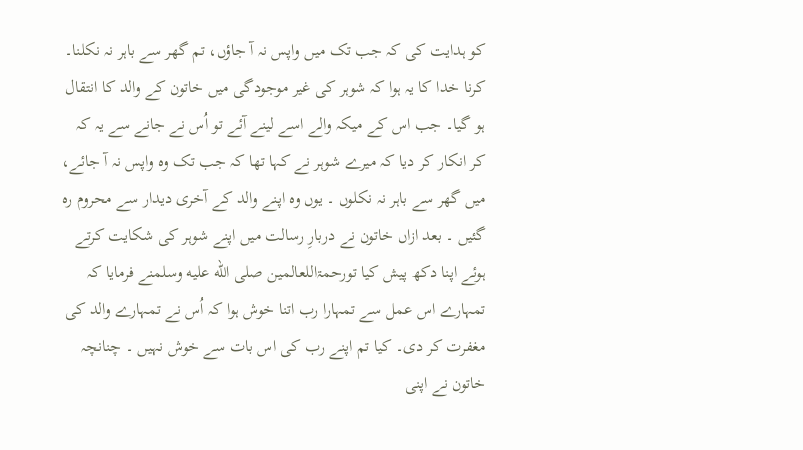کو ہدایت کی کہ جب تک میں واپس نہ آ جاؤں، تم گھر سے باہر نہ نکلنا۔ کرنا خدا کا یہ ہوا کہ شوہر کی غیر موجودگی میں خاتون کے والد کا انتقال ہو گیا۔ جب اس کے میکہ والے اسے لینے آئے تو اُس نے جانے سے یہ کہ کر انکار کر دیا کہ میرے شوہر نے کہا تھا کہ جب تک وہ واپس نہ آ جائے، میں گھر سے باہر نہ نکلوں ۔ یوں وہ اپنے والد کے آخری دیدار سے محروم رہ گئیں ۔ بعد ازاں خاتون نے دربارِ رسالت میں اپنے شوہر کی شکایت کرتے ہوئے اپنا دکھ پیش کیا تورحمۃاللعالمین صلى الله عليه وسلمنے فرمایا کہ تمہارے اس عمل سے تمہارا رب اتنا خوش ہوا کہ اُس نے تمہارے والد کی مغفرت کر دی۔ کیا تم اپنے رب کی اس بات سے خوش نہیں ۔ چنانچہ خاتون نے اپنی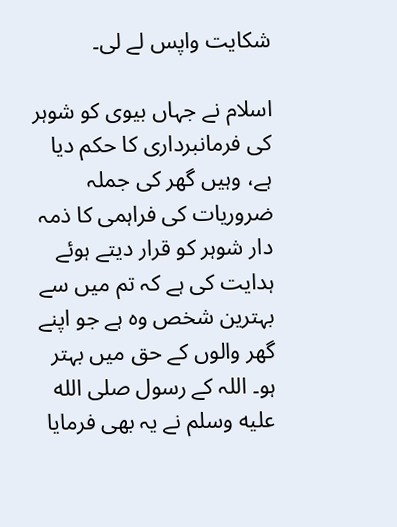شکایت واپس لے لی۔

اسلام نے جہاں بیوی کو شوہر کی فرمانبرداری کا حکم دیا ہے، وہیں گھر کی جملہ ضروریات کی فراہمی کا ذمہ دار شوہر کو قرار دیتے ہوئے ہدایت کی ہے کہ تم میں سے بہترین شخص وہ ہے جو اپنے گھر والوں کے حق میں بہتر ہو۔ اللہ کے رسول صلى الله عليه وسلم نے یہ بھی فرمایا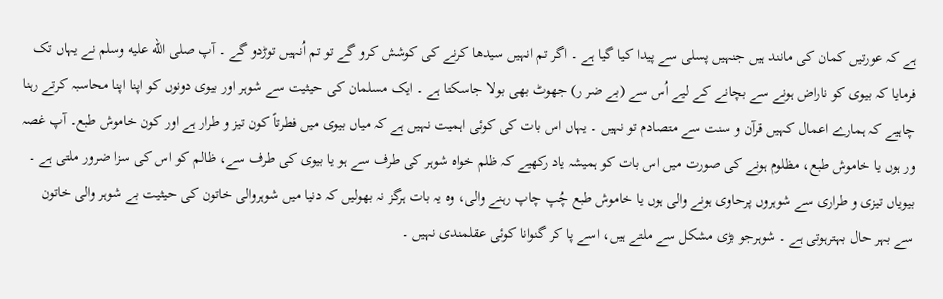ہے کہ عورتیں کمان کی مانند ہیں جنہیں پسلی سے پیدا کیا گیا ہے ۔ اگر تم انہیں سیدھا کرنے کی کوشش کرو گے تو تم اُنہیں توڑدو گے ۔ آپ صلى الله عليه وسلم نے یہاں تک فرمایا کہ بیوی کو ناراض ہونے سے بچانے کے لیے اُس سے (بے ضر ر) جھوٹ بھی بولا جاسکتا ہے ۔ ایک مسلمان کی حیثیت سے شوہر اور بیوی دونوں کو اپنا اپنا محاسبہ کرتے رہنا چاہیے کہ ہمارے اعمال کہیں قرآن و سنت سے متصادم تو نہیں ۔ یہاں اس بات کی کوئی اہمیت نہیں ہے کہ میاں بیوی میں فطرتاً کون تیز و طرار ہے اور کون خاموش طبع۔ آپ غصہ ور ہوں یا خاموش طبع، مظلوم ہونے کی صورت میں اس بات کو ہمیشہ یاد رکھیے کہ ظلم خواہ شوہر کی طرف سے ہو یا بیوی کی طرف سے، ظالم کو اس کی سزا ضرور ملتی ہے ۔ بیویاں تیزی و طراری سے شوہروں پرحاوی ہونے والی ہوں یا خاموش طبع چُپ چاپ رہنے والی، وہ یہ بات ہرگز نہ بھولیں کہ دنیا میں شوہروالی خاتون کی حیثیت بے شوہر والی خاتون سے بہر حال بہترہوتی ہے ۔ شوہرجو بڑی مشکل سے ملتے ہیں، اسے پا کر گنوانا کوئی عقلمندی نہیں ۔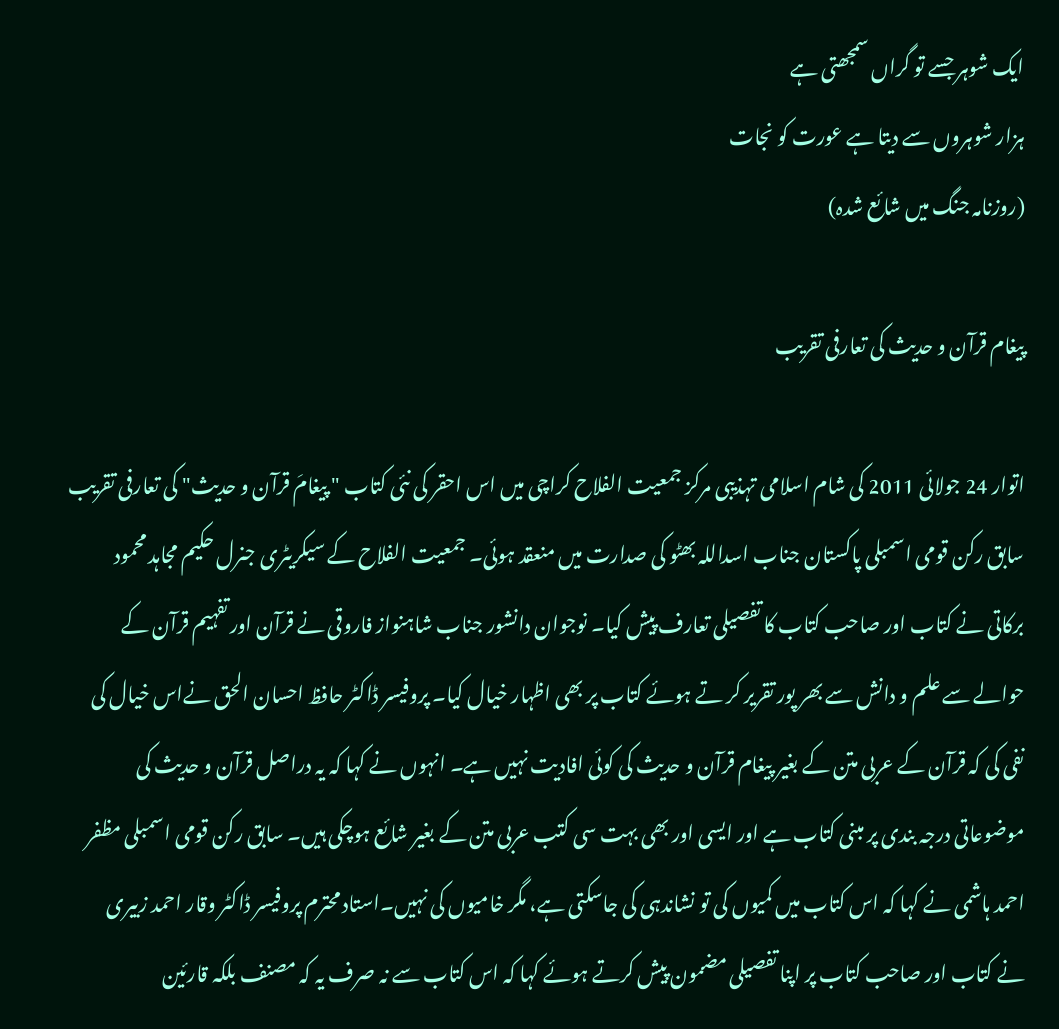ایک شوہر جسے تو گراں سمجھتی ہے
ہزار شوہروں سے دیتا ہے عورت کو نجات
(روزنامہ جنگ میں شائع شدہ)

پیغام قرآن و حدیث کی تعارفی تقریب

اتوار 24 جولائی 2011 کی شام اسلامی تہذیبی مرکز جمعیت الفلاح کراچی میں اس احقر کی نئی کتاب " پیغامَ قرآن و حدیث" کی تعارفی تقریب سابق رکن قومی اسمبلی پاکستان جناب اسداللہ بھٹو کی صدارت میں منعقد ہوئی۔ جمعیت الفلاح کے سیکریٹری جنرل حکیم مجاہد محمود برکاتی نے کتاب اور صاحب کتاب کا تفصیلی تعارف پیش کیا۔ نوجوان دانشور جناب شاہنواز فاروقی نے قرآن اور تفہیم قرآن کے حوالے سے علم و دانش سے بھر پور تقریر کر تے ہوئے کتاب پر بھی اظہار خیال کیا۔ پروفیسر ڈاکٹر حافظ احسان الحق نےاس خیال کی نفی کی کہ قرآن کے عربی متن کے بغیر پیغام قرآن و حدیث کی کوئی افادیت نہیں ہے۔ انہوں نے کہا کہ یہ دراصل قرآن و حدیث کی موضوعاتی درجہ بندی پر مبنی کتاب ہے اور ایسی اور بھی بہت سی کتب عربی متن کے بغیر شائع ہوچکی ہیں۔ سابق رکن قومی اسمبلی مظفر احمد ہاشمی نے کہا کہ اس کتاب میں کمیوں کی تو نشاندہی کی جاسکتی ہے، مگر خامیوں کی نہیں۔استاد محترم پروفیسر ڈاکٹر وقار احمد زبیری نے کتاب اور صاحب کتاب پر اپنا تفصیلی مضمون پیش کرتے ہوئے کہا کہ اس کتاب سے نہ صرف یہ کہ مصنف بلکہ قارئین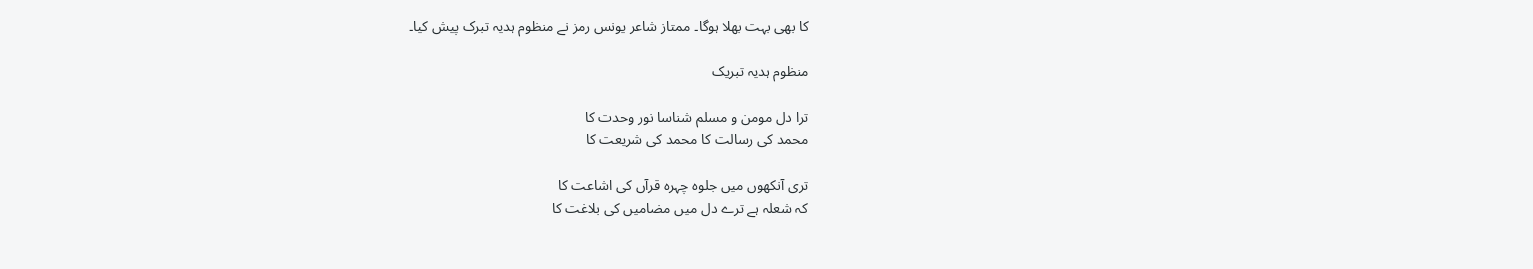کا بھی بہت بھلا ہوگا۔ ممتاز شاعر یونس رمز نے منظوم ہدیہ تبرک پیش کیا۔

منظوم ہدیہ تبریک

ترا دل مومن و مسلم شناسا نور وحدت کا
محمد کی رسالت کا محمد کی شریعت کا

تری آنکھوں میں جلوہ چہرہ قرآں کی اشاعت کا
کہ شعلہ ہے ترے دل میں مضامیں کی بلاغت کا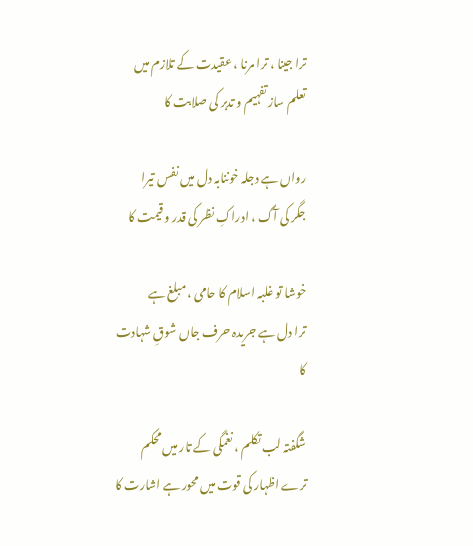ترا جینا ، ترا مرنا ، عقیدت کے تلازم میں
تعلم ساز تفہیم و تدبر کی صلابت کا

رواں ہے دجلہ خوننابہ دل میں نفس تیرا
جگر کی آگ ، ادراکِ نظر کی قدر و قیمت کا

خوشا تو غلبہ اسلام کا حامی ، مبلغ ہے
ترا دل ہے جریدہ حرف جاں شوقِ شہادت کا

شگفتہ لب تکلم ، نغمگی کے تار میں محکم
ترے اظہار کی قوت میں محور ہے اشارت کا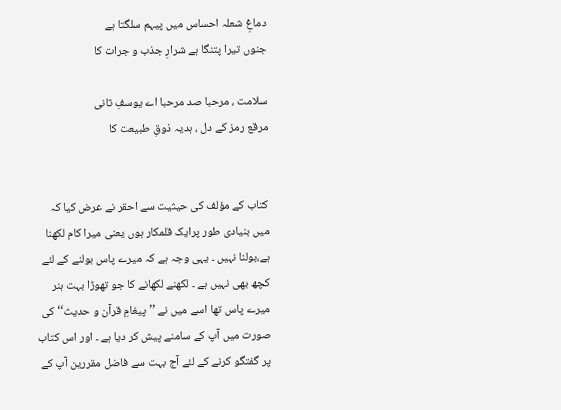دماغِ شعلہ احساس میں پیہم سلگتا ہے
جنوں تیرا پتنگا ہے شرارِ جذب و جرات کا

سلامت ، مرحبا صد مرحبا اے یوسفِ ثانی
مرقع رمز کے دل ، ہدیہ ذوقِ طبیعت کا


کتاب کے مؤلف کی حیثیت سے احقر نے عرض کیا کہ میں بنیادی طور پرایک قلمکار ہوں یعنی میرا کام لکھنا ہے،بولنا نہیں ۔ یہی وجہ ہے کہ میرے پاس بولنے کے لئے کچھ بھی نہیں ہے ۔ لکھنے لکھانے کا جو تھوڑا بہت ہنر میرے پاس تھا اسے میں نے ’’پیغامِ قرآن و حدیث‘‘ کی صورت میں آپ کے سامنے پیش کر دیا ہے ۔ اور اس کتاب پر گفتگو کرنے کے لئے آج بہت سے فاضل مقررین آپ کے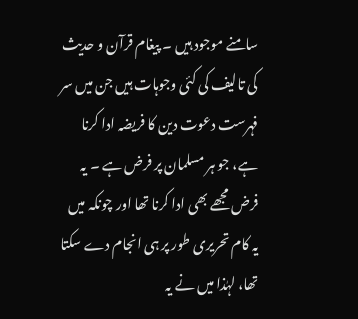سامنے موجود ہیں ۔ پیغام قرآن و حدیث کی تالیف کی کئی وجوہات ہیں جن میں سر فہرست دعوت دین کا فریضہ ادا کرنا ہے، جو ہر مسلمان پر فرض ہے ۔ یہ فرض مجھے بھی ادا کرنا تھا اور چونکہ میں یہ کام تحریری طور پر ہی انجام دے سکتا تھا، لہٰذا میں نے یہ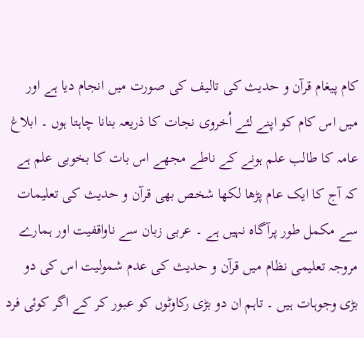کام پیغام قرآن و حدیث کی تالیف کی صورت میں انجام دیا ہے اور میں اس کام کو اپنے لئے اُخروی نجات کا ذریعہ بنانا چاہتا ہوں ۔ ابلاغ عامہ کا طالب علم ہونے کے ناطے مجھے اس بات کا بخوبی علم ہے کہ آج کا ایک عام پڑھا لکھا شخص بھی قرآن و حدیث کی تعلیمات سے مکمل طور پرآگاہ نہیں ہے ۔ عربی زبان سے ناواقفیت اور ہمارے مروجہ تعلیمی نظام میں قرآن و حدیث کی عدم شمولیت اس کی دو بڑی وجوہات ہیں ۔ تاہم ان دو بڑی رکاوٹوں کو عبور کر کے اگر کوئی فرد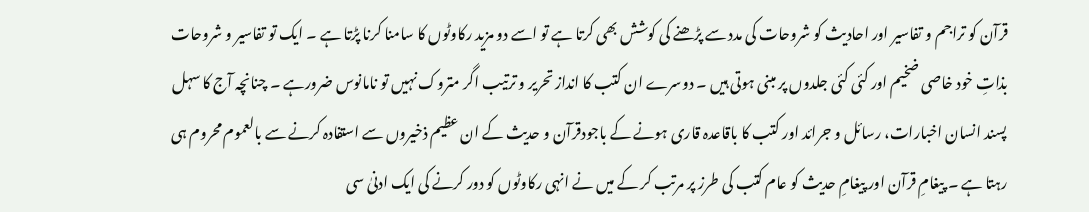قرآن کو تراجم و تفاسیر اور احادیث کو شروحات کی مدد سے پڑھنے کی کوشش بھی کرتا ہے تو اسے دو مزید رکاوٹوں کا سامنا کرنا پڑتا ہے ۔ ایک تو تفاسیر و شروحات بذاتِ خود خاصی ضخیم اور کئی کئی جلدوں پر مبنی ہوتی ہیں ۔ دوسرے ان کتب کا انداز تحریر و ترتیب اگر متروک نہیں تو نامانوس ضرورہے ۔ چنانچہ آج کا سہل پسند انسان اخبارات، رسائل و جرائد اور کتب کا باقاعدہ قاری ہونے کے باجودقرآن و حدیث کے ان عظیم ذخیروں سے استفادہ کرنے سے بالعموم محروم ہی رہتا ہے ۔ پیغامِ قرآن اور پیغامِ حدیث کو عام کتب کی طرز پر مرتب کر کے میں نے انہی رکاوٹوں کو دور کرنے کی ایک ادنیٰ سی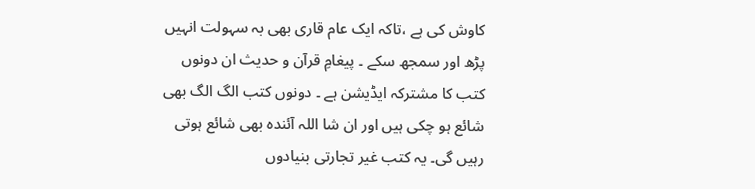کاوش کی ہے ،تاکہ ایک عام قاری بھی بہ سہولت انہیں پڑھ اور سمجھ سکے ۔ پیغامِ قرآن و حدیث ان دونوں کتب کا مشترکہ ایڈیشن ہے ۔ دونوں کتب الگ الگ بھی شائع ہو چکی ہیں اور ان شا اللہ آئندہ بھی شائع ہوتی رہیں گی۔ یہ کتب غیر تجارتی بنیادوں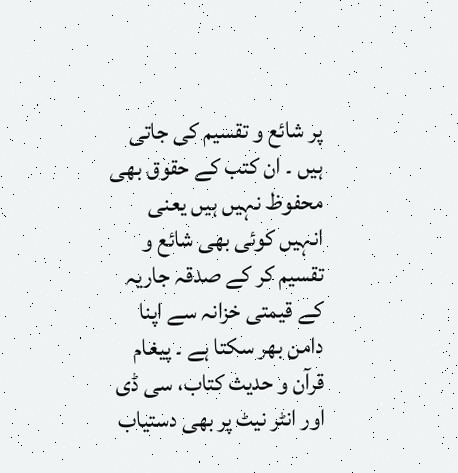پر شائع و تقسیم کی جاتی ہیں ۔ ان کتب کے حقوق بھی محفوظ نہیں ہیں یعنی انہیں کوئی بھی شائع و تقسیم کر کے صدقہ جاریہ کے قیمتی خزانہ سے اپنا دامن بھر سکتا ہے ۔ پیغام قرآن و حدیث کتاب، سی ڈی اور انٹر نیٹ پر بھی دستیاب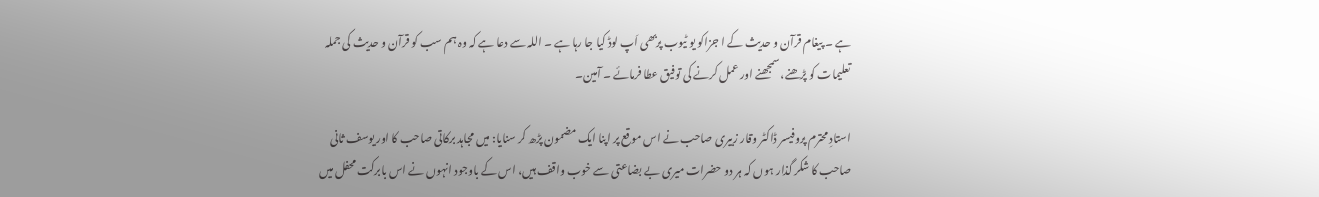ہے ۔ پیغام قرآن و حدیث کے ا جزاکو یو ٹیوب پربھی اَپ لوڈ کیا جا رہا ہے ۔ اللہ سے دعا ہے کہ وہ ہم سب کو قرآن و حدیث کی جملہ تعلیمات کو پڑھنے، سمجھنے اور عمل کرنے کی توفیق عطا فرمائے ۔ آمین۔

استادِ محترم پروفیسر ڈاکٹر وقار زبیری صاحب نے اس موقع پر اپنا ایک مضمون پڑھ کر سنایا: میں مجاہد برکاتی صاحب کا اور یوسف ثانی صاحب کا شکر گذار ہوں کہ ہر دو حضرات میری بے بضاعتی سے خوب واقف ہیں، اس کے باوجود انہوں نے اس بابرکت محفل میں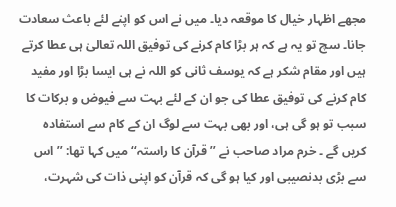مجھے اظہار خیال کا موقعہ دیا۔ میں نے اس کو اپنے لئے باعث سعادت جانا۔ سچ تو یہ ہے کہ ہر بڑا کام کرنے کی توفیق اللہ تعالیٰ ہی عطا کرتے ہیں اور مقام شکر ہے کہ یوسف ثانی کو اللہ نے ہی ایسا بڑا اور مفید کام کرنے کی توفیق عطا کی جو ان کے لئے بہت سے فیوض و برکات کا سبب تو ہو گی ہی، اور بھی بہت سے لوگ ان کے کام سے استفادہ کریں گے ۔ خرم مراد صاحب نے ’’قرآن کا راستہ‘‘ میں کہا تھا: ’’ اس سے بڑی بدنصیبی اور کیا ہو گی کہ قرآن کو اپنی ذات کی شہرت،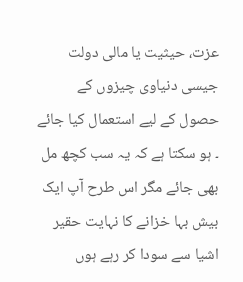عزت، حیثیت یا مالی دولت جیسی دنیاوی چیزوں کے حصول کے لیے استعمال کیا جائے ۔ ہو سکتا ہے کہ یہ سب کچھ مل بھی جائے مگر اس طرح آپ ایک بیش بہا خزانے کا نہایت حقیر اشیا سے سودا کر رہے ہوں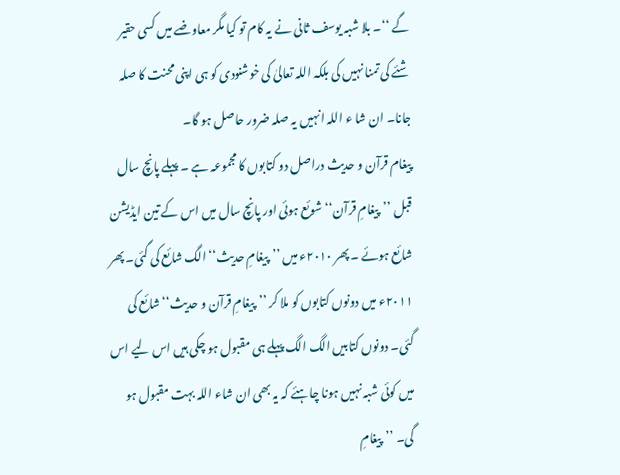گے ‘‘۔ بلا شبہ یوسف ثانی نے یہ کام تو کیا مگر معاوضے میں کسی حقیر شئے کی تمنا نہیں کی بلکہ اللہ تعالیٰ کی خوشنودی کو ہی اپنی محنت کا صلہ جانا۔ ان شا ء اللہ انہیں یہ صلہ ضرور حاصل ہو گا۔
پیغام قرآن و حدیث دراصل دو کتابوں کا مجموعہ ہے ۔ پہلے پانچ سال قبل ’’پیغامِ قرآن‘‘ شوئع ہوئی اور پانچ سال میں اس کے تین ایڈیشن شائع ہوئے ۔ پھر ۲۰۱۰ء میں ’’پیغامِ حدیث‘‘ الگ شائع کی گئی۔ پھر ۲۰۱۱ء میں دونوں کتابوں کو ملا کر ’’پیغامِ قرآن و حدیث‘‘ شائع کی گئی۔ دونوں کتابیں الگ الگ پہلے ہی مقبول ہو چکی ہیں اس لیے اس میں کوئی شبہ نہیں ہونا چاہئے کہ یہ بھی ان شاء اللہ بہت مقبول ہو گی۔ ’’پیغامِ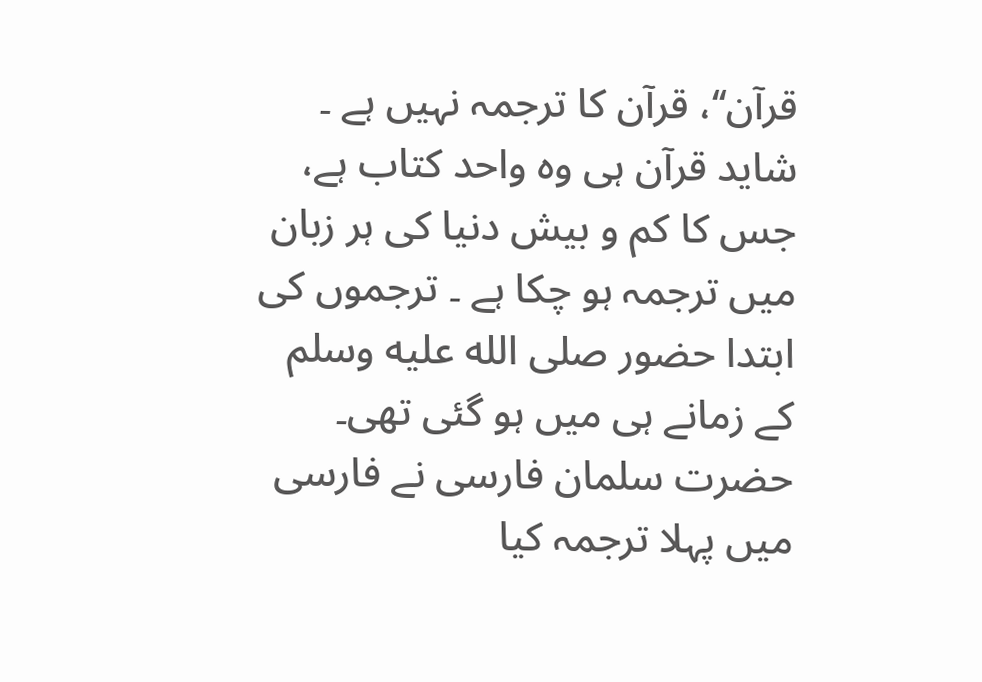قرآن‘‘، قرآن کا ترجمہ نہیں ہے ۔ شاید قرآن ہی وہ واحد کتاب ہے، جس کا کم و بیش دنیا کی ہر زبان میں ترجمہ ہو چکا ہے ۔ ترجموں کی ابتدا حضور صلى الله عليه وسلم کے زمانے ہی میں ہو گئی تھی۔ حضرت سلمان فارسی نے فارسی میں پہلا ترجمہ کیا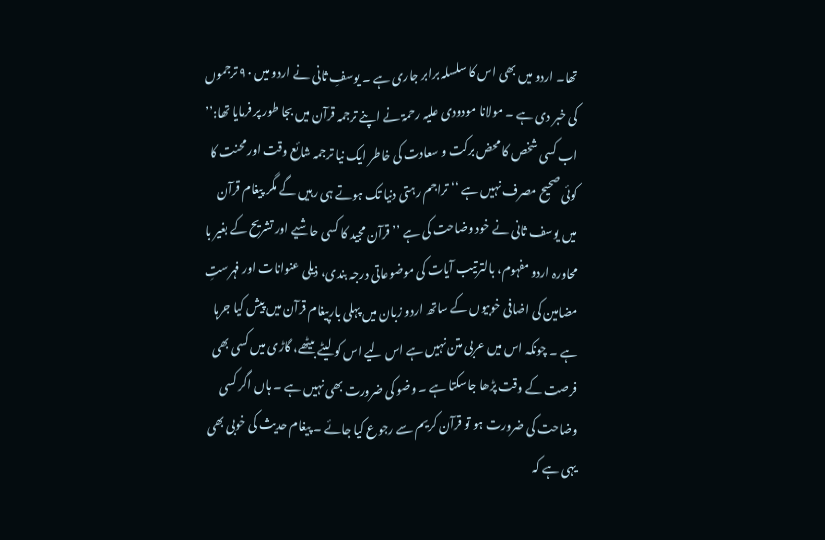تھا۔ اردو میں بھی اس کا سلسلہ برابر جاری ہے ۔ یوسفِ ثانی نے اردو میں ۹۰ ترجموں کی خبر دی ہے ۔ مولانا مودودی علیہ رحمۃ نے اپنے ترجمہ قرآن میں بجا طور پر فرمایا تھا:’’ اب کسی شخص کا محض برکت و سعادت کی خاطر ایک نیا ترجمہ شائع وقت اور محنت کا کوئی صحیح مصرف نہیں ہے ‘‘ تراجم رہتی دنیا تک ہوتے ہی رہیں گے مگر پیغام قرآن میں یوسف ثانی نے خود وضاحت کی ہے ’’ قرآن مجید کا کسی حاشیے اور تشریح کے بغیر با محاورہ اردو مفہوم، بالترتیب آیات کی موضوعاتی درجہ بندی، ذیلی عنوانات اور فہرستِ مضامین کی اضافی خوبیوں کے ساتھ اردو زبان میں پہلی بارپیغام قرآن میں پیش کیا جرہا ہے ۔ چونکہ اس میں عربی متن نہیں ہے اس لیے اس کو لیٹے بیٹھے، گاڑی میں کسی بھی فرصت کے وقت پڑھا جاسکتا ہے ۔ وضو کی ضرورت بھی نہیں ہے ۔ ہاں اگر کسی وضاحت کی ضرورت ہو تو قرآن کریم سے رجوع کیا جائے ۔ پیغام حدیث کی خوبی بھی یہی ہے کہ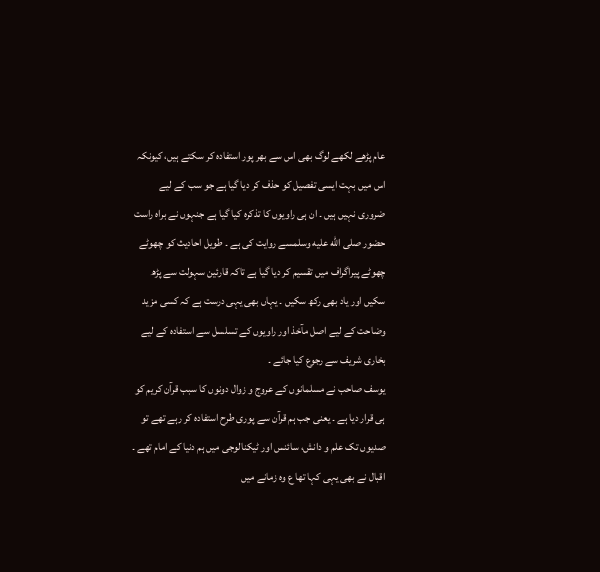عام پڑھے لکھے لوگ بھی اس سے بھر پور استفادہ کر سکتے ہیں، کیونکہ اس میں بہت ایسی تفصیل کو حذف کر دیا گیا ہے جو سب کے لیے ضروری نہیں ہیں ۔ ان ہی راویوں کا تذکرہ کیا گیا ہے جنہوں نے براہ راست حضور صلى الله عليه وسلمسے روایت کی ہے ۔ طویل احادیث کو چھوٹے چھوٹے پیراگراف میں تقسیم کر دیا گیا ہے تاکہ قارئین سہولت سے پڑھ سکیں اور یاد بھی رکھ سکیں ۔ یہاں بھی یہی درست ہے کہ کسی مزید وضاحت کے لیے اصل مآخذ اور راویوں کے تسلسل سے استفادہ کے لیے بخاری شریف سے رجوع کیا جائے ۔
یوسف صاحب نے مسلمانوں کے عروج و زوال دونوں کا سبب قرآن کریم کو ہی قرار دیا ہے ۔ یعنی جب ہم قرآن سے پوری طرح استفادہ کر رہے تھے تو صدیوں تک علم و دانش، سائنس اور ٹیکنالوجی میں ہم دنیا کے امام تھے ۔ اقبال نے بھی یہی کہا تھا ع وہ زمانے میں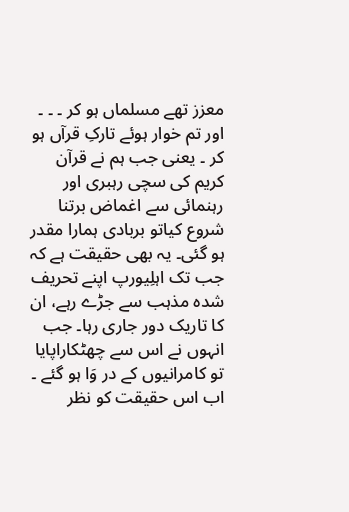معزز تھے مسلماں ہو کر ۔ ۔ ۔ اور تم خوار ہوئے تارکِ قرآں ہو کر ۔ یعنی جب ہم نے قرآن کریم کی سچی رہبری اور رہنمائی سے اغماض برتنا شروع کیاتو بربادی ہمارا مقدر ہو گئی۔ یہ بھی حقیقت ہے کہ جب تک اہلِیورپ اپنے تحریف شدہ مذہب سے جڑے رہے، ان کا تاریک دور جاری رہا۔ جب انہوں نے اس سے چھٹکاراپایا تو کامرانیوں کے در وَا ہو گئے ۔ اب اس حقیقت کو نظر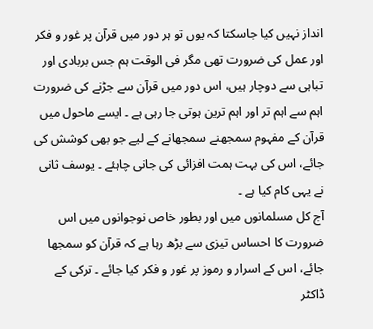انداز نہیں کیا جاسکتا کہ یوں تو ہر دور میں قرآن پر غور و فکر اور عمل کی ضرورت تھی مگر فی الوقت ہم جس بربادی اور تباہی سے دوچار ہیں، اس دور میں قرآن سے جڑنے کی ضرورت اہم سے اہم تر اور اہم ترین ہوتی جا رہی ہے ۔ ایسے ماحول میں قرآن کے مفہوم سمجھنے سمجھانے کے لیے جو بھی کوشش کی جائے، اس کی بہت ہمت افزائی کی جانی چاہئے ۔ یوسف ثانی نے یہی کام کیا ہے ۔
آج کل مسلمانوں میں اور بطور خاص نوجوانوں میں اس ضرورت کا احساس تیزی سے بڑھ رہا ہے کہ قرآن کو سمجھا جائے، اس کے اسرار و رموز پر غور و فکر کیا جائے ۔ ترکی کے ڈاکٹر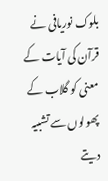بلوک نوریافی نے قرآن کی آیات کے معنی کو گلاب کے پھولوں سے تشبیہ دیتے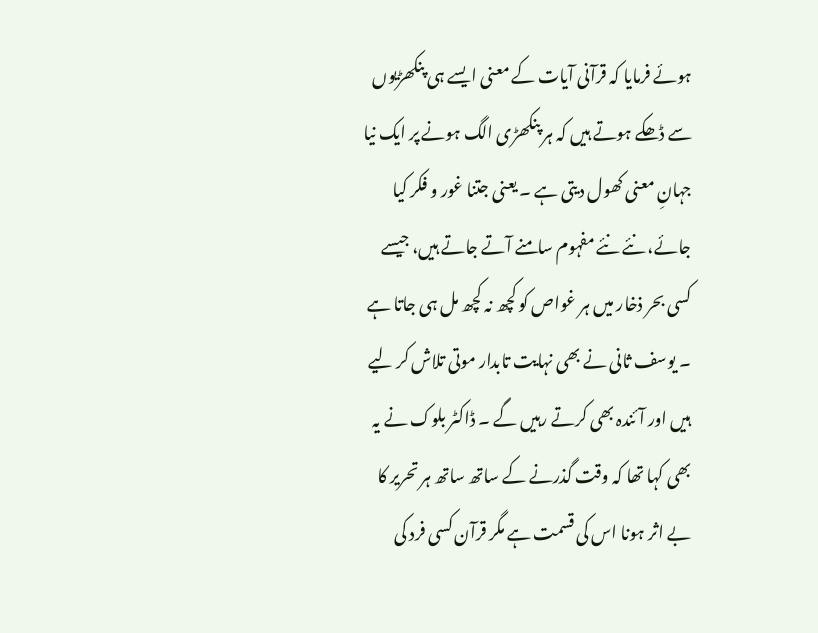ہوئے فرمایا کہ قرآنی آیات کے معنی ایسے ہی پنکھڑیوں سے ڈھکے ہوتے ہیں کہ ہر پنکھڑی الگ ہونے پر ایک نیا جہانِ معنی کھول دیتی ہے ۔ یعنی جتنا غور و فکر کیا جائے، نئے نئے مفہوم سامنے آتے جاتے ہیں، جیسے کسی بحر ذخار میں ہر غواص کو کچھ نہ کچھ مل ہی جاتا ہے ۔ یوسف ثانی نے بھی نہایت تابدار موتی تلاش کر لیے ہیں اور آئندہ بھی کرتے رہیں گے ۔ ڈاکٹر بلوک نے یہ بھی کہا تھا کہ وقت گذرنے کے ساتھ ساتھ ہر تحریر کا بے اثر ہونا اس کی قسمت ہے مگر قرآن کسی فرد کی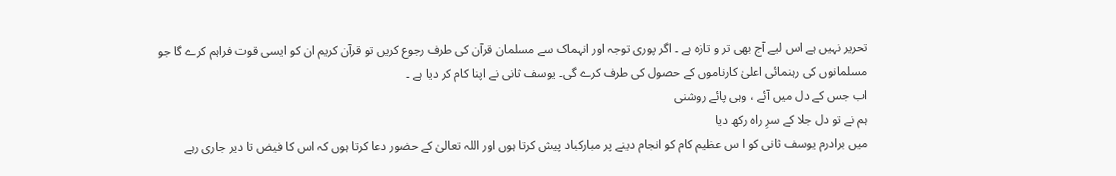تحریر نہیں ہے اس لیے آج بھی تر و تازہ ہے ۔ اگر پوری توجہ اور انہماک سے مسلمان قرآن کی طرف رجوع کریں تو قرآن کریم ان کو ایسی قوت فراہم کرے گا جو مسلمانوں کی رہنمائی اعلیٰ کارناموں کے حصول کی طرف کرے گی۔ یوسف ثانی نے اپنا کام کر دیا ہے ۔
اب جس کے دل میں آئے ، وہی پائے روشنی
ہم نے تو دل جلا کے سرِ راہ رکھ دیا
میں برادرم یوسف ثانی کو ا س عظیم کام کو انجام دینے پر مبارکباد پیش کرتا ہوں اور اللہ تعالیٰ کے حضور دعا کرتا ہوں کہ اس کا فیض تا دیر جاری رہے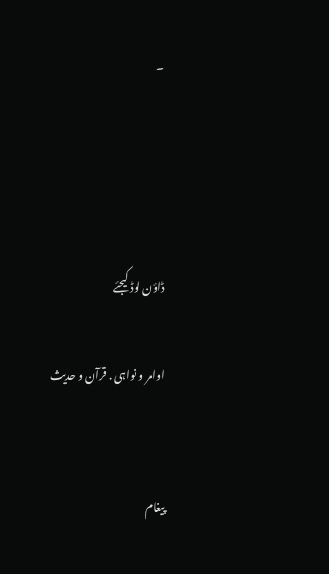۔




ڈاؤن لوڈ کیجئے

اوامر و نواہی . قرآن و حدیث


پیغام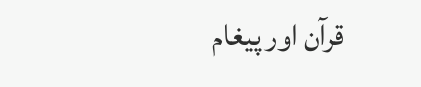قرآن اور پیغام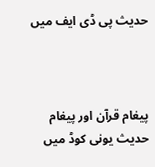حدیث پی ڈی ایف میں



پیغام قرآن اور پیغام حدیث یونی کوڈ میں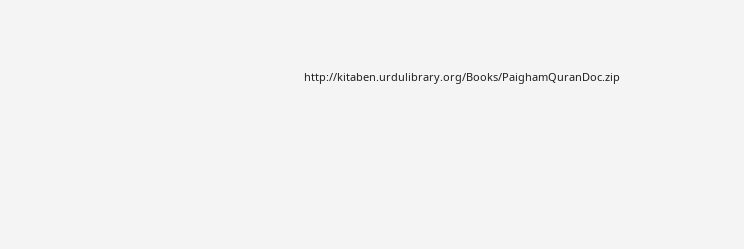http://kitaben.urdulibrary.org/Books/PaighamQuranDoc.zip